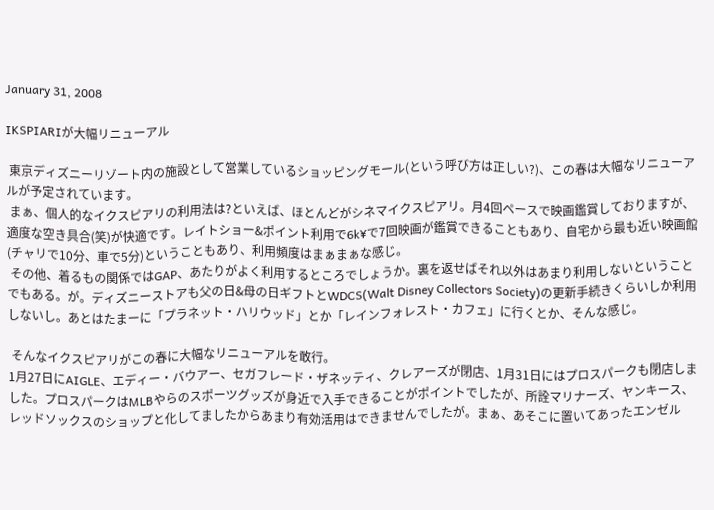January 31, 2008

IKSPIARIが大幅リニューアル

 東京ディズニーリゾート内の施設として営業しているショッピングモール(という呼び方は正しい?)、この春は大幅なリニューアルが予定されています。
 まぁ、個人的なイクスピアリの利用法は?といえば、ほとんどがシネマイクスピアリ。月4回ペースで映画鑑賞しておりますが、適度な空き具合(笑)が快適です。レイトショー&ポイント利用で6k¥で7回映画が鑑賞できることもあり、自宅から最も近い映画館(チャリで10分、車で5分)ということもあり、利用頻度はまぁまぁな感じ。
 その他、着るもの関係ではGAP、あたりがよく利用するところでしょうか。裏を返せばそれ以外はあまり利用しないということでもある。が。ディズニーストアも父の日&母の日ギフトとWDCS(Walt Disney Collectors Society)の更新手続きくらいしか利用しないし。あとはたまーに「プラネット・ハリウッド」とか「レインフォレスト・カフェ」に行くとか、そんな感じ。

 そんなイクスピアリがこの春に大幅なリニューアルを敢行。
1月27日にAIGLE、エディー・バウアー、セガフレード・ザネッティ、クレアーズが閉店、1月31日にはプロスパークも閉店しました。プロスパークはMLBやらのスポーツグッズが身近で入手できることがポイントでしたが、所詮マリナーズ、ヤンキース、レッドソックスのショップと化してましたからあまり有効活用はできませんでしたが。まぁ、あそこに置いてあったエンゼル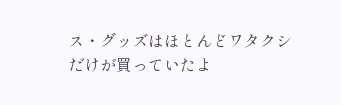ス・グッズはほとんどワタクシだけが買っていたよ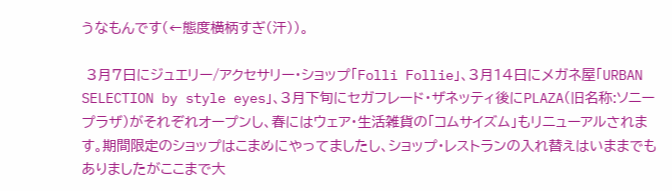うなもんです(←態度横柄すぎ(汗))。

 3月7日にジュエリー/アクセサリー・ショップ「Folli Follie」、3月14日にメガネ屋「URBAN SELECTION by style eyes」、3月下旬にセガフレード・ザネッティ後にPLAZA(旧名称:ソニープラザ)がそれぞれオープンし、春にはウェア・生活雑貨の「コムサイズム」もリニューアルされます。期間限定のショップはこまめにやってましたし、ショップ・レストランの入れ替えはいままでもありましたがここまで大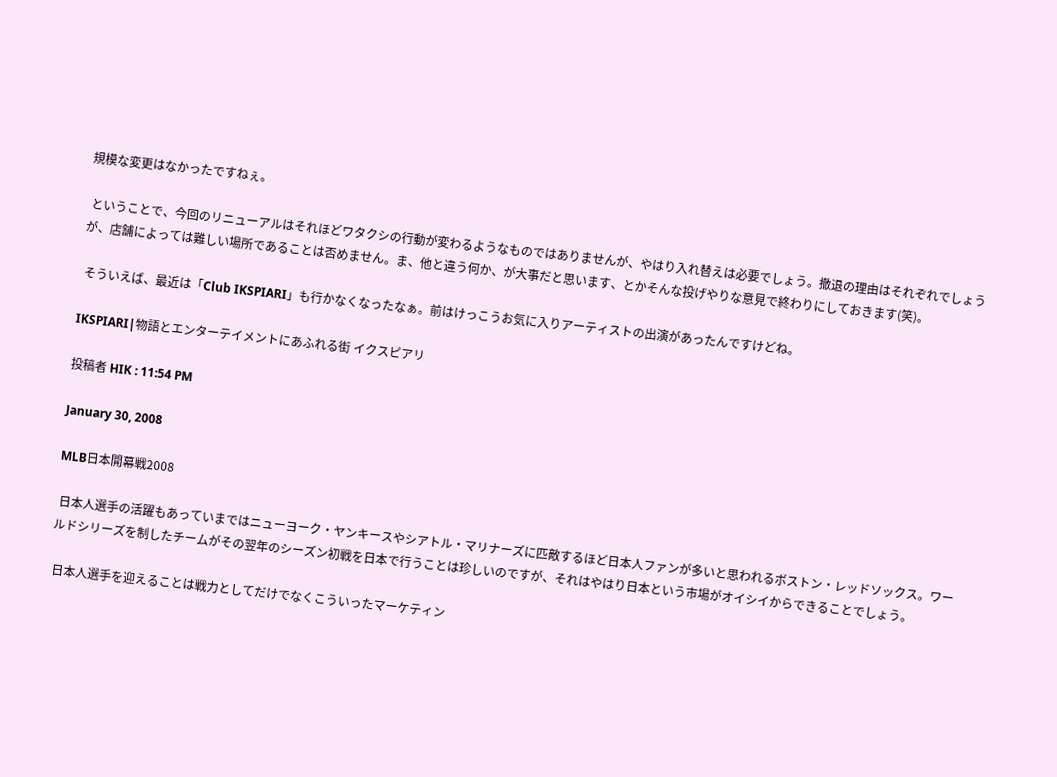規模な変更はなかったですねぇ。

 ということで、今回のリニューアルはそれほどワタクシの行動が変わるようなものではありませんが、やはり入れ替えは必要でしょう。撤退の理由はそれぞれでしょうが、店舗によっては難しい場所であることは否めません。ま、他と違う何か、が大事だと思います、とかそんな投げやりな意見で終わりにしておきます(笑)。

 そういえば、最近は「Club IKSPIARI」も行かなくなったなぁ。前はけっこうお気に入りアーティストの出演があったんですけどね。

IKSPIARI|物語とエンターテイメントにあふれる街 イクスピアリ

投稿者 HIK : 11:54 PM

January 30, 2008

MLB日本開幕戦2008

 日本人選手の活躍もあっていまではニューヨーク・ヤンキースやシアトル・マリナーズに匹敵するほど日本人ファンが多いと思われるボストン・レッドソックス。ワールドシリーズを制したチームがその翌年のシーズン初戦を日本で行うことは珍しいのですが、それはやはり日本という市場がオイシイからできることでしょう。

 日本人選手を迎えることは戦力としてだけでなくこういったマーケティン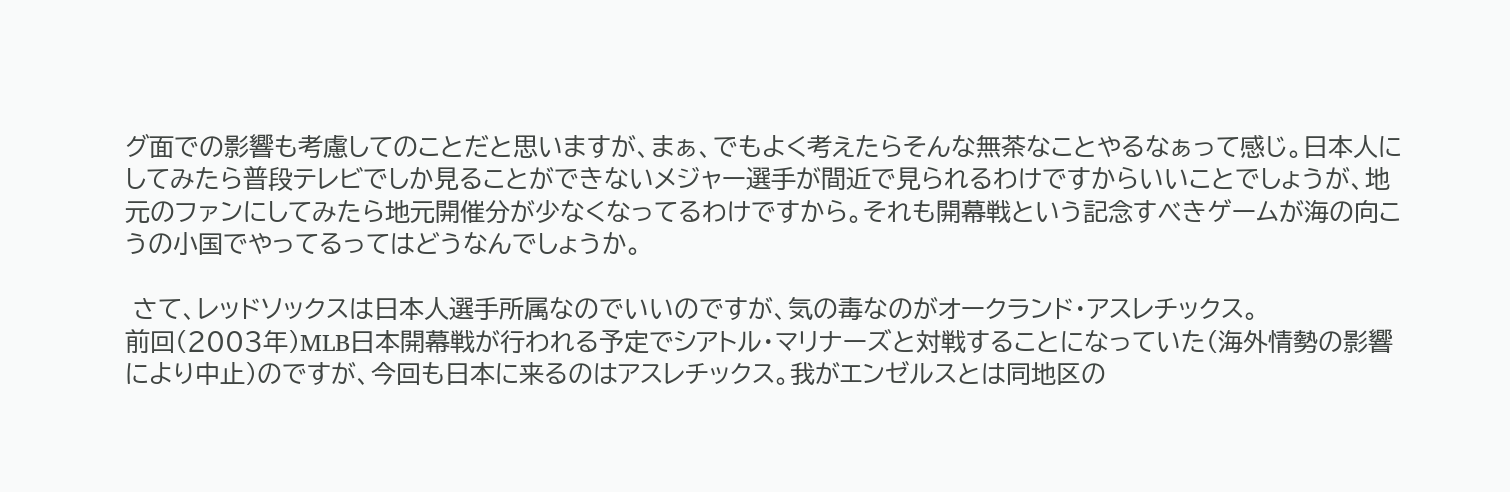グ面での影響も考慮してのことだと思いますが、まぁ、でもよく考えたらそんな無茶なことやるなぁって感じ。日本人にしてみたら普段テレビでしか見ることができないメジャー選手が間近で見られるわけですからいいことでしょうが、地元のファンにしてみたら地元開催分が少なくなってるわけですから。それも開幕戦という記念すべきゲームが海の向こうの小国でやってるってはどうなんでしょうか。

 さて、レッドソックスは日本人選手所属なのでいいのですが、気の毒なのがオークランド・アスレチックス。
前回(2003年)MLB日本開幕戦が行われる予定でシアトル・マリナーズと対戦することになっていた(海外情勢の影響により中止)のですが、今回も日本に来るのはアスレチックス。我がエンゼルスとは同地区の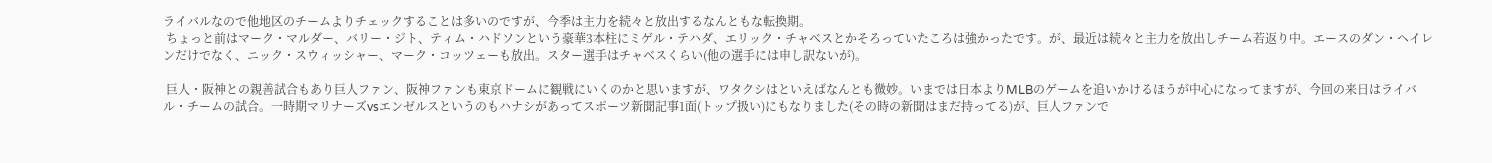ライバルなので他地区のチームよりチェックすることは多いのですが、今季は主力を続々と放出するなんともな転換期。
 ちょっと前はマーク・マルダー、バリー・ジト、ティム・ハドソンという豪華3本柱にミゲル・テハダ、エリック・チャベスとかそろっていたころは強かったです。が、最近は続々と主力を放出しチーム若返り中。エースのダン・ヘイレンだけでなく、ニック・スウィッシャー、マーク・コッツェーも放出。スター選手はチャベスくらい(他の選手には申し訳ないが)。

 巨人・阪神との親善試合もあり巨人ファン、阪神ファンも東京ドームに観戦にいくのかと思いますが、ワタクシはといえばなんとも微妙。いまでは日本よりMLBのゲームを追いかけるほうが中心になってますが、今回の来日はライバル・チームの試合。一時期マリナーズvsエンゼルスというのもハナシがあってスポーツ新聞記事1面(トップ扱い)にもなりました(その時の新聞はまだ持ってる)が、巨人ファンで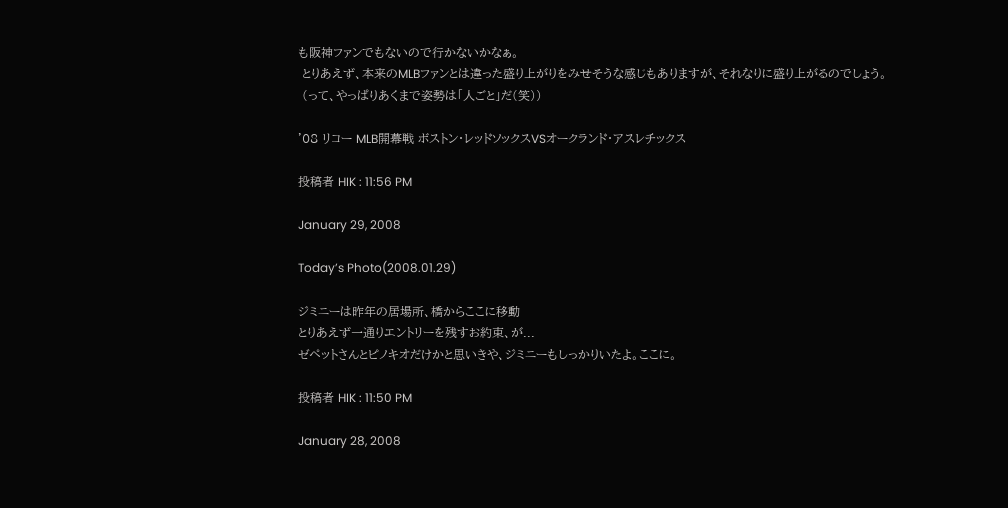も阪神ファンでもないので行かないかなぁ。
 とりあえず、本来のMLBファンとは違った盛り上がりをみせそうな感じもありますが、それなりに盛り上がるのでしょう。
 (って、やっぱりあくまで姿勢は「人ごと」だ(笑))

'08 リコー MLB開幕戦 ボストン・レッドソックスVSオークランド・アスレチックス

投稿者 HIK : 11:56 PM

January 29, 2008

Today’s Photo(2008.01.29)

ジミニーは昨年の居場所、橋からここに移動
とりあえず一通りエントリーを残すお約束、が...
ゼペットさんとピノキオだけかと思いきや、ジミニーもしっかりいたよ。ここに。

投稿者 HIK : 11:50 PM

January 28, 2008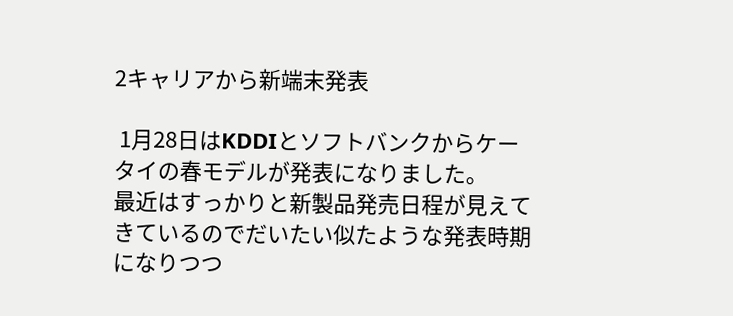2キャリアから新端末発表

 1月28日はKDDIとソフトバンクからケータイの春モデルが発表になりました。
最近はすっかりと新製品発売日程が見えてきているのでだいたい似たような発表時期になりつつ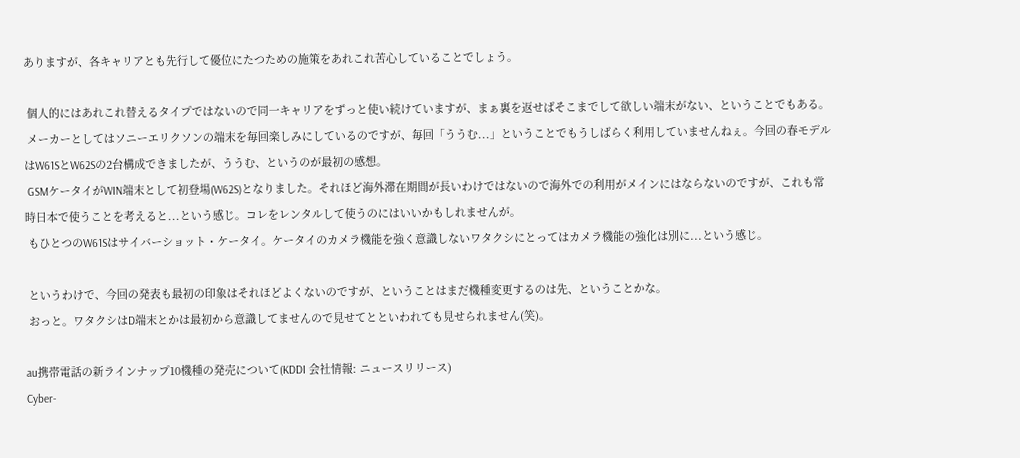ありますが、各キャリアとも先行して優位にたつための施策をあれこれ苦心していることでしょう。

 個人的にはあれこれ替えるタイプではないので同一キャリアをずっと使い続けていますが、まぁ裏を返せばそこまでして欲しい端末がない、ということでもある。
 メーカーとしてはソニーエリクソンの端末を毎回楽しみにしているのですが、毎回「ううむ...」ということでもうしばらく利用していませんねぇ。今回の春モデルはW61SとW62Sの2台構成できましたが、ううむ、というのが最初の感想。
 GSMケータイがWIN端末として初登場(W62S)となりました。それほど海外滞在期間が長いわけではないので海外での利用がメインにはならないのですが、これも常時日本で使うことを考えると...という感じ。コレをレンタルして使うのにはいいかもしれませんが。
 もひとつのW61Sはサイバーショット・ケータイ。ケータイのカメラ機能を強く意識しないワタクシにとってはカメラ機能の強化は別に...という感じ。

 というわけで、今回の発表も最初の印象はそれほどよくないのですが、ということはまだ機種変更するのは先、ということかな。
 おっと。ワタクシはD端末とかは最初から意識してませんので見せてとといわれても見せられません(笑)。

au携帯電話の新ラインナップ10機種の発売について(KDDI 会社情報: ニュースリリース)
Cyber-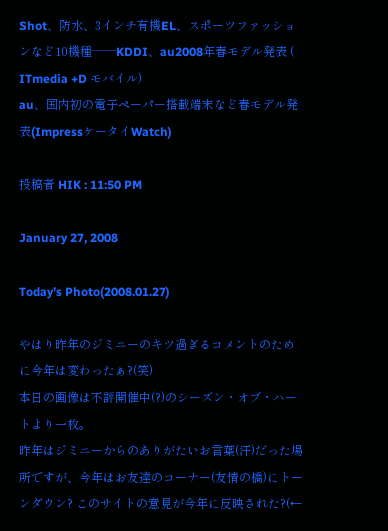Shot、防水、3インチ有機EL、スポーツファッションなど10機種──KDDI、au2008年春モデル発表 ( ITmedia +D モバイル)
au、国内初の電子ペーパー搭載端末など春モデル発表(ImpressケータイWatch)

投稿者 HIK : 11:50 PM

January 27, 2008

Today’s Photo(2008.01.27)

やはり昨年のジミニーのキツ過ぎるコメントのために今年は変わったぁ?(笑)
本日の画像は不評開催中(?)のシーズン・オブ・ハートより一枚。
昨年はジミニーからのありがたいお言葉(汗)だった場所ですが、今年はお友達のコーナー(友情の橋)にトーンダウン? このサイトの意見が今年に反映された?(←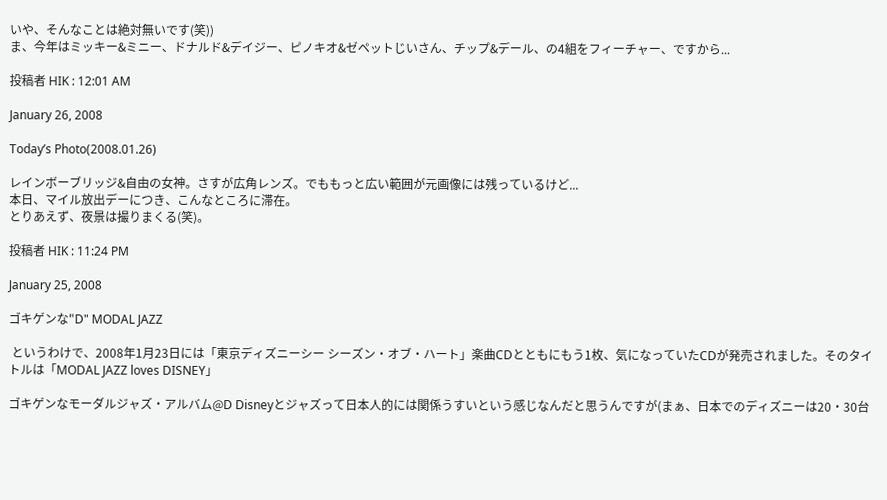いや、そんなことは絶対無いです(笑))
ま、今年はミッキー&ミニー、ドナルド&デイジー、ピノキオ&ゼペットじいさん、チップ&デール、の4組をフィーチャー、ですから...

投稿者 HIK : 12:01 AM

January 26, 2008

Today’s Photo(2008.01.26)

レインボーブリッジ&自由の女神。さすが広角レンズ。でももっと広い範囲が元画像には残っているけど...
本日、マイル放出デーにつき、こんなところに滞在。
とりあえず、夜景は撮りまくる(笑)。

投稿者 HIK : 11:24 PM

January 25, 2008

ゴキゲンな"D" MODAL JAZZ

 というわけで、2008年1月23日には「東京ディズニーシー シーズン・オブ・ハート」楽曲CDとともにもう1枚、気になっていたCDが発売されました。そのタイトルは「MODAL JAZZ loves DISNEY」

ゴキゲンなモーダルジャズ・アルバム@D Disneyとジャズって日本人的には関係うすいという感じなんだと思うんですが(まぁ、日本でのディズニーは20・30台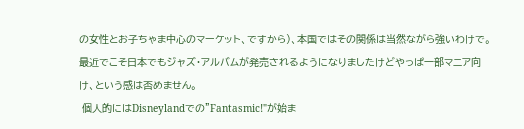の女性とお子ちゃま中心のマーケット、ですから)、本国ではその関係は当然ながら強いわけで。最近でこそ日本でもジャズ・アルバムが発売されるようになりましたけどやっぱ一部マニア向け、という感は否めません。
 個人的にはDisneylandでの"Fantasmic!"が始ま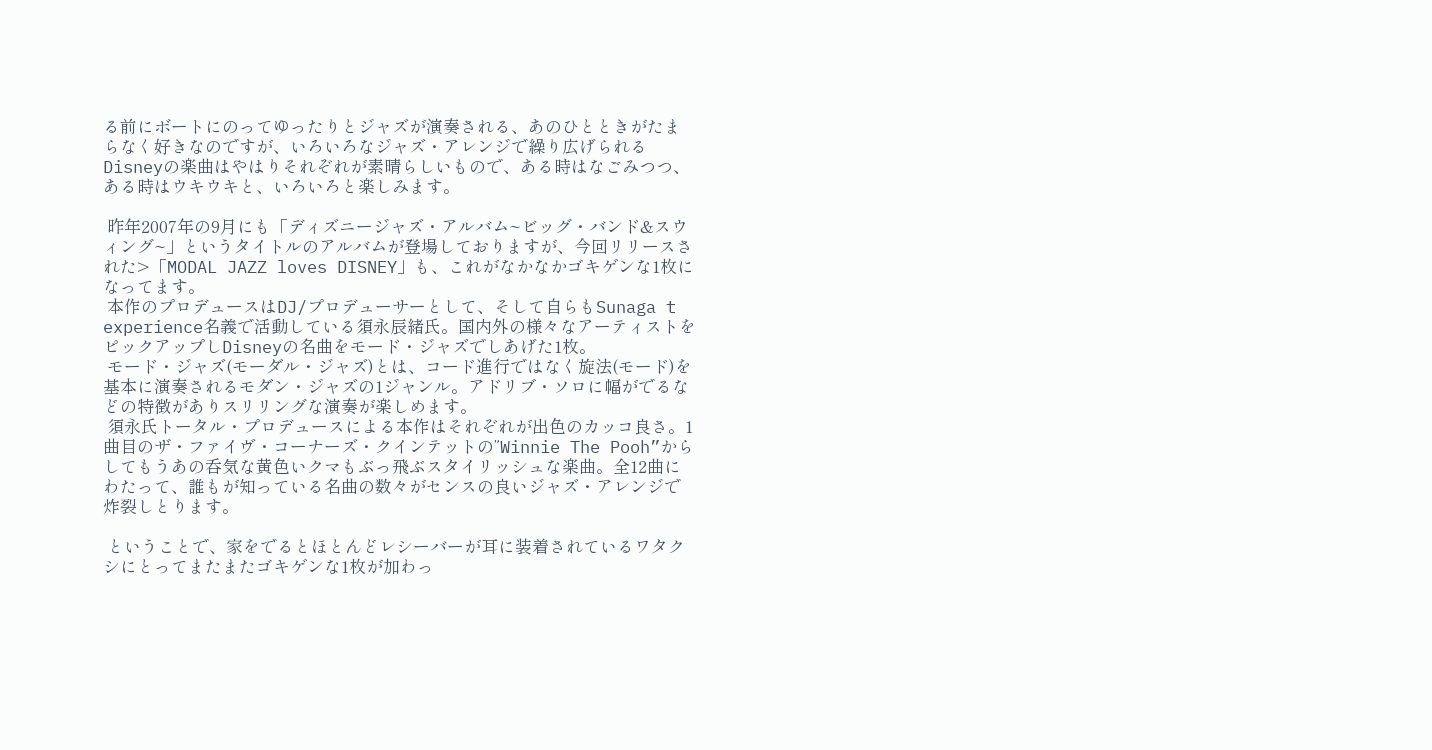る前にボートにのってゆったりとジャズが演奏される、あのひとときがたまらなく好きなのですが、いろいろなジャズ・アレンジで繰り広げられるDisneyの楽曲はやはりそれぞれが素晴らしいもので、ある時はなごみつつ、ある時はウキウキと、いろいろと楽しみます。

 昨年2007年の9月にも「ディズニージャズ・アルバム~ビッグ・バンド&スウィング~」というタイトルのアルバムが登場しておりますが、今回リリースされた>「MODAL JAZZ loves DISNEY」も、これがなかなかゴキゲンな1枚になってます。
 本作のプロデュースはDJ/プロデューサーとして、そして自らもSunaga t experience名義で活動している須永辰緒氏。国内外の様々なアーティストをピックアップしDisneyの名曲をモード・ジャズでしあげた1枚。
 モード・ジャズ(モーダル・ジャズ)とは、コード進行ではなく旋法(モード)を基本に演奏されるモダン・ジャズの1ジャンル。アドリブ・ソロに幅がでるなどの特徴がありスリリングな演奏が楽しめます。
 須永氏トータル・プロデュースによる本作はそれぞれが出色のカッコ良さ。1曲目のザ・ファイヴ・コーナーズ・クインテットの”Winnie The Pooh”からしてもうあの呑気な黄色いクマもぶっ飛ぶスタイリッシュな楽曲。全12曲にわたって、誰もが知っている名曲の数々がセンスの良いジャズ・アレンジで炸裂しとります。

 ということで、家をでるとほとんどレシーバーが耳に装着されているワタクシにとってまたまたゴキゲンな1枚が加わっ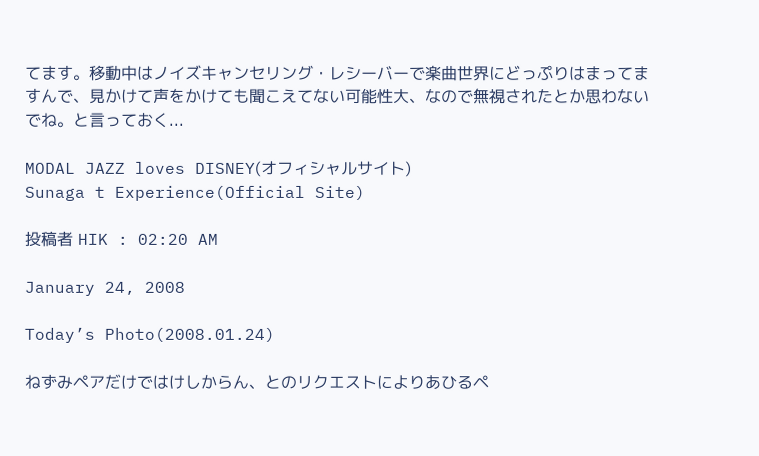てます。移動中はノイズキャンセリング・レシーバーで楽曲世界にどっぷりはまってますんで、見かけて声をかけても聞こえてない可能性大、なので無視されたとか思わないでね。と言っておく...

MODAL JAZZ loves DISNEY(オフィシャルサイト)
Sunaga t Experience(Official Site)

投稿者 HIK : 02:20 AM

January 24, 2008

Today’s Photo(2008.01.24)

ねずみペアだけではけしからん、とのリクエストによりあひるペ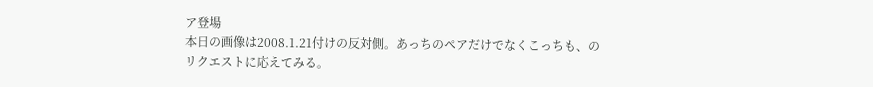ア登場
本日の画像は2008.1.21付けの反対側。あっちのペアだけでなくこっちも、のリクエストに応えてみる。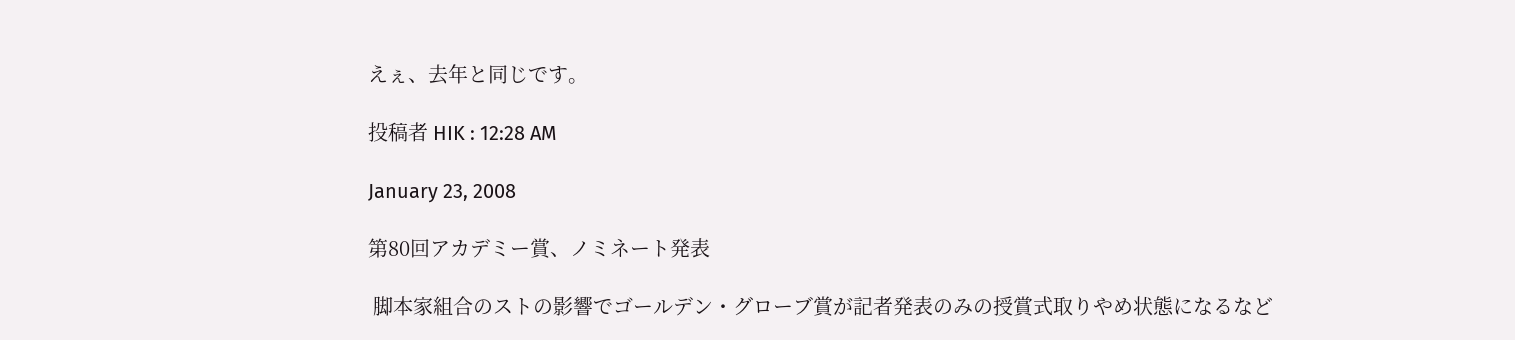えぇ、去年と同じです。

投稿者 HIK : 12:28 AM

January 23, 2008

第80回アカデミー賞、ノミネート発表

 脚本家組合のストの影響でゴールデン・グローブ賞が記者発表のみの授賞式取りやめ状態になるなど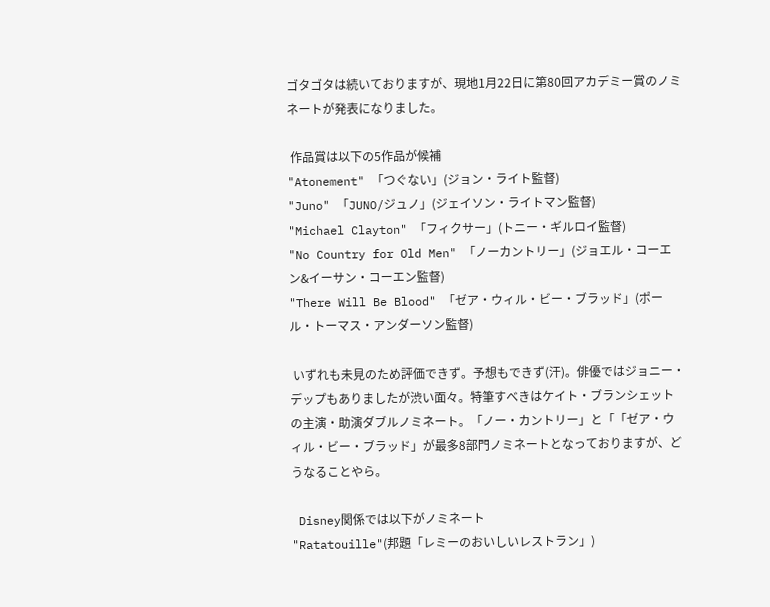ゴタゴタは続いておりますが、現地1月22日に第80回アカデミー賞のノミネートが発表になりました。

 作品賞は以下の5作品が候補
"Atonement" 「つぐない」(ジョン・ライト監督)
"Juno" 「JUNO/ジュノ」(ジェイソン・ライトマン監督)
"Michael Clayton" 「フィクサー」(トニー・ギルロイ監督)
"No Country for Old Men" 「ノーカントリー」(ジョエル・コーエン&イーサン・コーエン監督)
"There Will Be Blood" 「ゼア・ウィル・ビー・ブラッド」(ポール・トーマス・アンダーソン監督)

 いずれも未見のため評価できず。予想もできず(汗)。俳優ではジョニー・デップもありましたが渋い面々。特筆すべきはケイト・ブランシェットの主演・助演ダブルノミネート。「ノー・カントリー」と「「ゼア・ウィル・ビー・ブラッド」が最多8部門ノミネートとなっておりますが、どうなることやら。

 Disney関係では以下がノミネート
"Ratatouille"(邦題「レミーのおいしいレストラン」)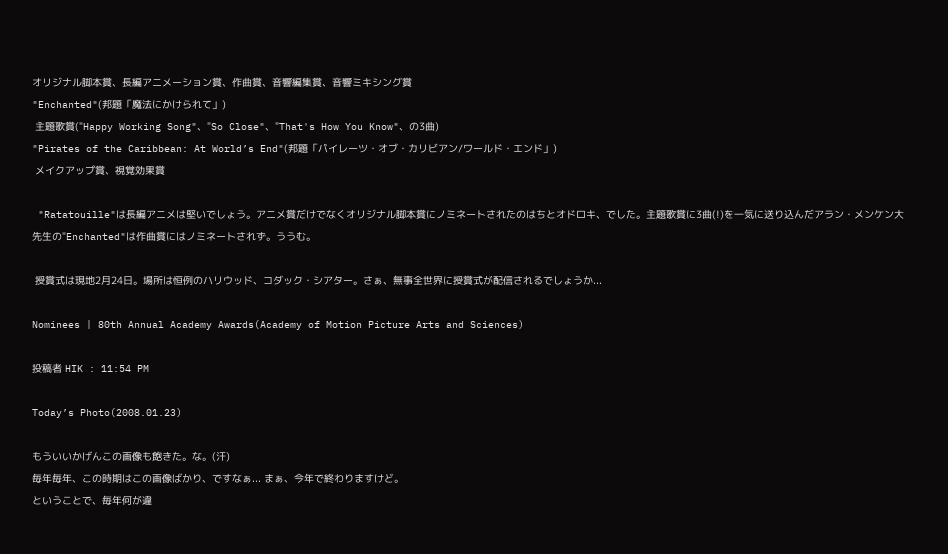オリジナル脚本賞、長編アニメーション賞、作曲賞、音響編集賞、音響ミキシング賞
"Enchanted"(邦題「魔法にかけられて」)
 主題歌賞("Happy Working Song"、"So Close"、"That's How You Know"、の3曲)
"Pirates of the Caribbean: At World’s End"(邦題「パイレーツ・オブ・カリビアン/ワールド・エンド」)
 メイクアップ賞、視覚効果賞

 "Ratatouille"は長編アニメは堅いでしょう。アニメ賞だけでなくオリジナル脚本賞にノミネートされたのはちとオドロキ、でした。主題歌賞に3曲(!)を一気に送り込んだアラン・メンケン大先生の"Enchanted"は作曲賞にはノミネートされず。ううむ。

 授賞式は現地2月24日。場所は恒例のハリウッド、コダック・シアター。さぁ、無事全世界に授賞式が配信されるでしょうか...

Nominees | 80th Annual Academy Awards(Academy of Motion Picture Arts and Sciences)

投稿者 HIK : 11:54 PM

Today’s Photo(2008.01.23)

もういいかげんこの画像も飽きた。な。(汗)
毎年毎年、この時期はこの画像ばかり、ですなぁ... まぁ、今年で終わりますけど。
ということで、毎年何が違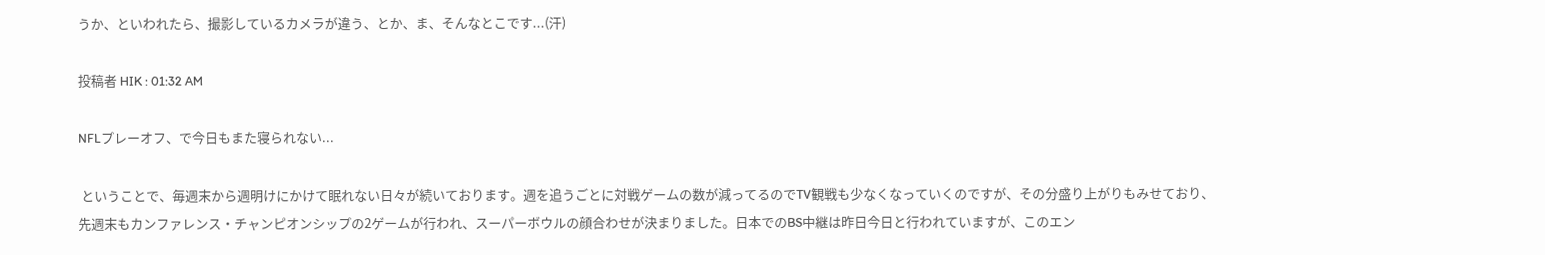うか、といわれたら、撮影しているカメラが違う、とか、ま、そんなとこです...(汗)

投稿者 HIK : 01:32 AM

NFLプレーオフ、で今日もまた寝られない...

 ということで、毎週末から週明けにかけて眠れない日々が続いております。週を追うごとに対戦ゲームの数が減ってるのでTV観戦も少なくなっていくのですが、その分盛り上がりもみせており、先週末もカンファレンス・チャンピオンシップの2ゲームが行われ、スーパーボウルの顔合わせが決まりました。日本でのBS中継は昨日今日と行われていますが、このエン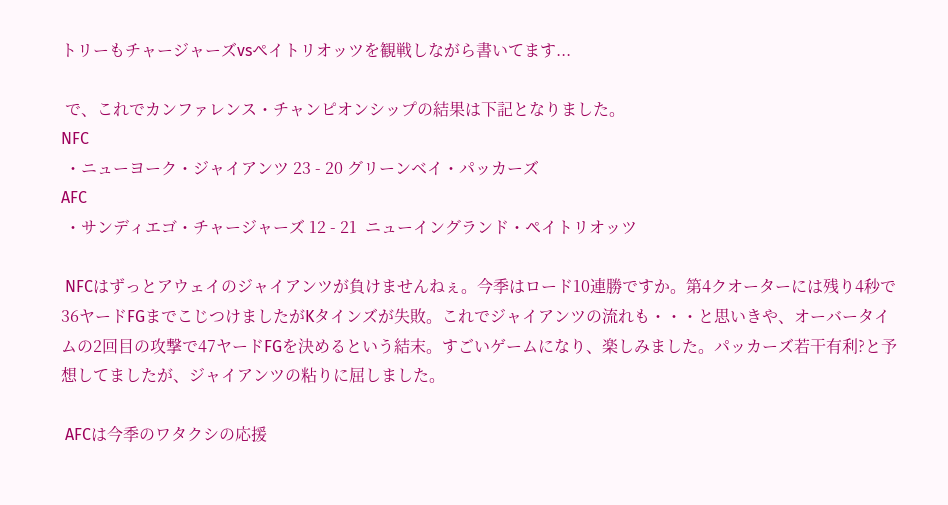トリーもチャージャーズvsペイトリオッツを観戦しながら書いてます...

 で、これでカンファレンス・チャンピオンシップの結果は下記となりました。
NFC
 ・ニューヨーク・ジャイアンツ 23 - 20 グリーンベイ・パッカーズ
AFC
 ・サンディエゴ・チャージャーズ 12 - 21  ニューイングランド・ペイトリオッツ

 NFCはずっとアウェイのジャイアンツが負けませんねぇ。今季はロード10連勝ですか。第4クオーターには残り4秒で36ヤードFGまでこじつけましたがKタインズが失敗。これでジャイアンツの流れも・・・と思いきや、オーバータイムの2回目の攻撃で47ヤードFGを決めるという結末。すごいゲームになり、楽しみました。パッカーズ若干有利?と予想してましたが、ジャイアンツの粘りに屈しました。

 AFCは今季のワタクシの応援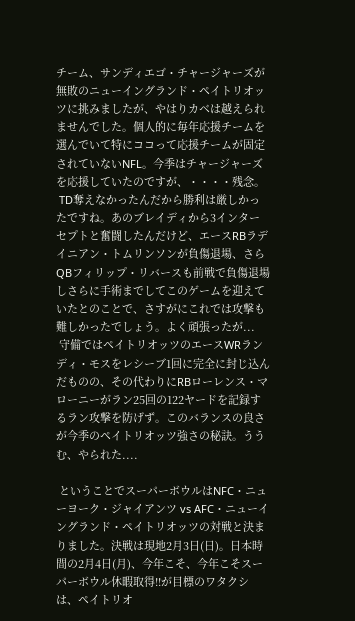チーム、サンディエゴ・チャージャーズが無敗のニューイングランド・ペイトリオッツに挑みましたが、やはりカベは越えられませんでした。個人的に毎年応援チームを選んでいて特にココって応援チームが固定されていないNFL。今季はチャージャーズを応援していたのですが、・・・・残念。
 TD奪えなかったんだから勝利は厳しかったですね。あのブレイディから3インターセプトと奮闘したんだけど、エースRBラデイニアン・トムリンソンが負傷退場、さらQBフィリップ・リバースも前戦で負傷退場しさらに手術までしてこのゲームを迎えていたとのことで、さすがにこれでは攻撃も難しかったでしょう。よく頑張ったが...
 守備ではペイトリオッツのエースWRランディ・モスをレシーブ1回に完全に封じ込んだものの、その代わりにRBローレンス・マローニーがラン25回の122ヤードを記録するラン攻撃を防げず。このバランスの良さが今季のペイトリオッツ強さの秘訣。ううむ、やられた....

 ということでスーパーボウルはNFC・ニューヨーク・ジャイアンツ vs AFC・ニューイングランド・ペイトリオッツの対戦と決まりました。決戦は現地2月3日(日)。日本時間の2月4日(月)、今年こそ、今年こそスーパーボウル休暇取得!!が目標のワタクシは、ペイトリオ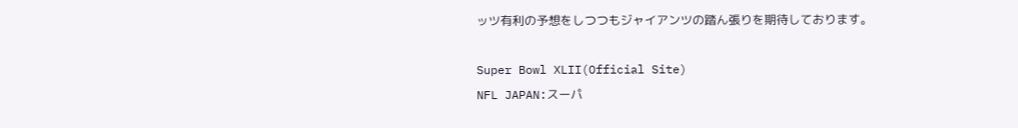ッツ有利の予想をしつつもジャイアンツの踏ん張りを期待しております。

Super Bowl XLII(Official Site)
NFL JAPAN:スーパ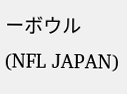ーボウル(NFL JAPAN)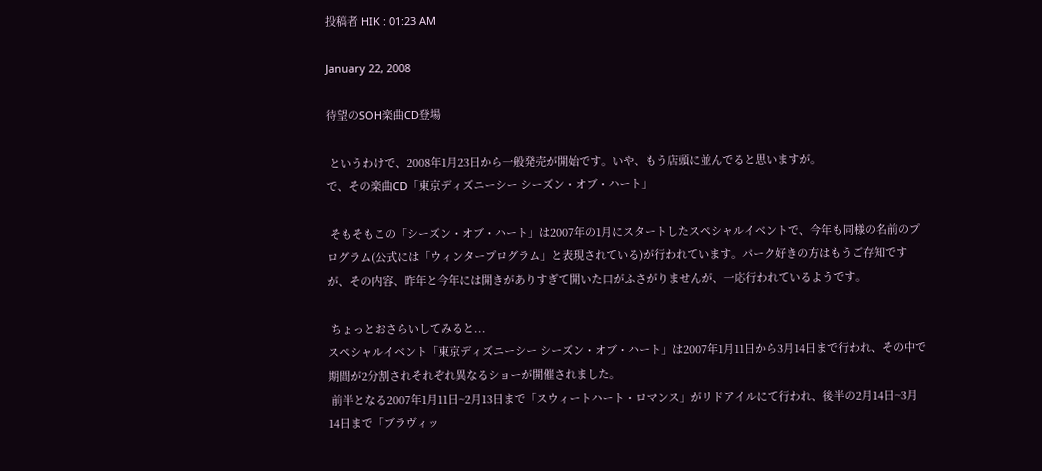投稿者 HIK : 01:23 AM

January 22, 2008

待望のSOH楽曲CD登場

 というわけで、2008年1月23日から一般発売が開始です。いや、もう店頭に並んでると思いますが。
で、その楽曲CD「東京ディズニーシー シーズン・オブ・ハート」

 そもそもこの「シーズン・オブ・ハート」は2007年の1月にスタートしたスペシャルイベントで、今年も同様の名前のプログラム(公式には「ウィンタープログラム」と表現されている)が行われています。パーク好きの方はもうご存知ですが、その内容、昨年と今年には開きがありすぎて開いた口がふさがりませんが、一応行われているようです。

 ちょっとおさらいしてみると...
スペシャルイベント「東京ディズニーシー シーズン・オブ・ハート」は2007年1月11日から3月14日まで行われ、その中で期間が2分割されそれぞれ異なるショーが開催されました。
 前半となる2007年1月11日~2月13日まで「スウィートハート・ロマンス」がリドアイルにて行われ、後半の2月14日~3月14日まで「ブラヴィッ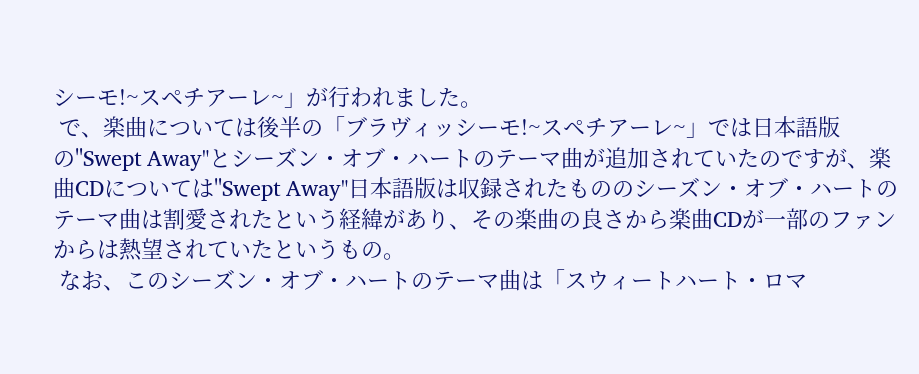シーモ!~スペチアーレ~」が行われました。
 で、楽曲については後半の「ブラヴィッシーモ!~スペチアーレ~」では日本語版の"Swept Away"とシーズン・オブ・ハートのテーマ曲が追加されていたのですが、楽曲CDについては"Swept Away"日本語版は収録されたもののシーズン・オブ・ハートのテーマ曲は割愛されたという経緯があり、その楽曲の良さから楽曲CDが一部のファンからは熱望されていたというもの。
 なお、このシーズン・オブ・ハートのテーマ曲は「スウィートハート・ロマ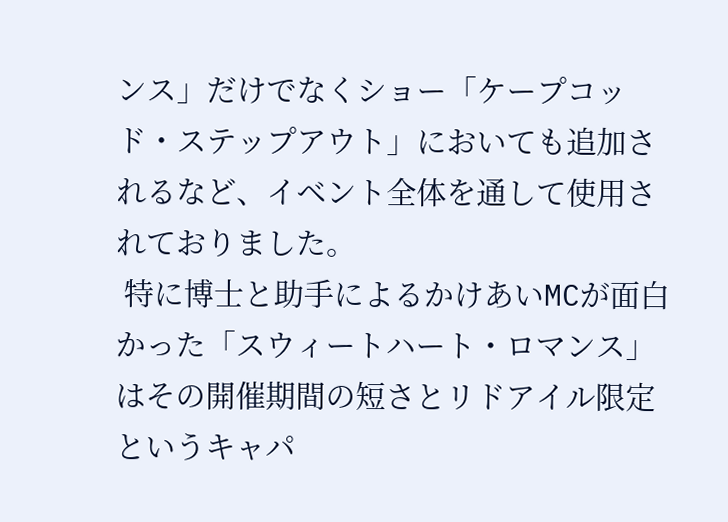ンス」だけでなくショー「ケープコッド・ステップアウト」においても追加されるなど、イベント全体を通して使用されておりました。
 特に博士と助手によるかけあいMCが面白かった「スウィートハート・ロマンス」はその開催期間の短さとリドアイル限定というキャパ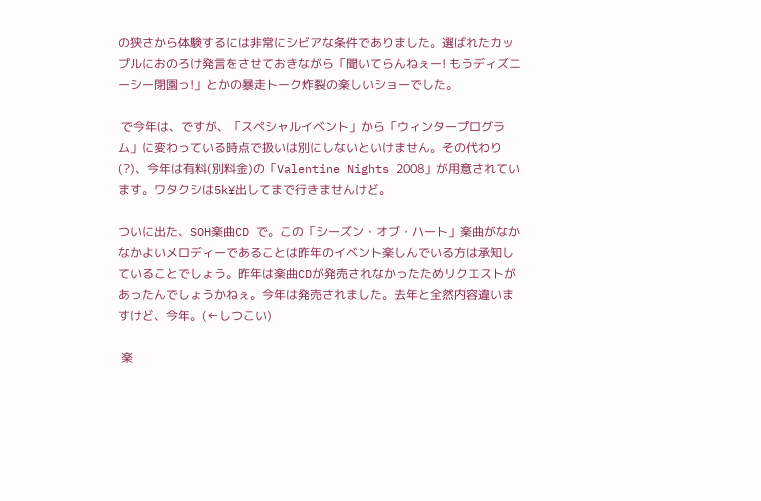の狭さから体験するには非常にシビアな条件でありました。選ばれたカップルにおのろけ発言をさせておきながら「聞いてらんねぇー! もうディズニーシー閉園っ!」とかの暴走トーク炸裂の楽しいショーでした。

 で今年は、ですが、「スペシャルイベント」から「ウィンタープログラム」に変わっている時点で扱いは別にしないといけません。その代わり(?)、今年は有料(別料金)の「Valentine Nights 2008」が用意されています。ワタクシは5k¥出してまで行きませんけど。

ついに出た、SOH楽曲CD で。この「シーズン・オブ・ハート」楽曲がなかなかよいメロディーであることは昨年のイベント楽しんでいる方は承知していることでしょう。昨年は楽曲CDが発売されなかったためリクエストがあったんでしょうかねぇ。今年は発売されました。去年と全然内容違いますけど、今年。(←しつこい)

 楽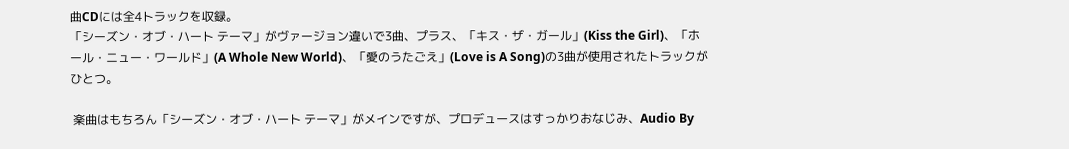曲CDには全4トラックを収録。
「シーズン・オブ・ハート テーマ」がヴァージョン違いで3曲、プラス、「キス・ザ・ガール」(Kiss the Girl)、「ホール・ニュー・ワールド」(A Whole New World)、「愛のうたごえ」(Love is A Song)の3曲が使用されたトラックがひとつ。

 楽曲はもちろん「シーズン・オブ・ハート テーマ」がメインですが、プロデュースはすっかりおなじみ、Audio By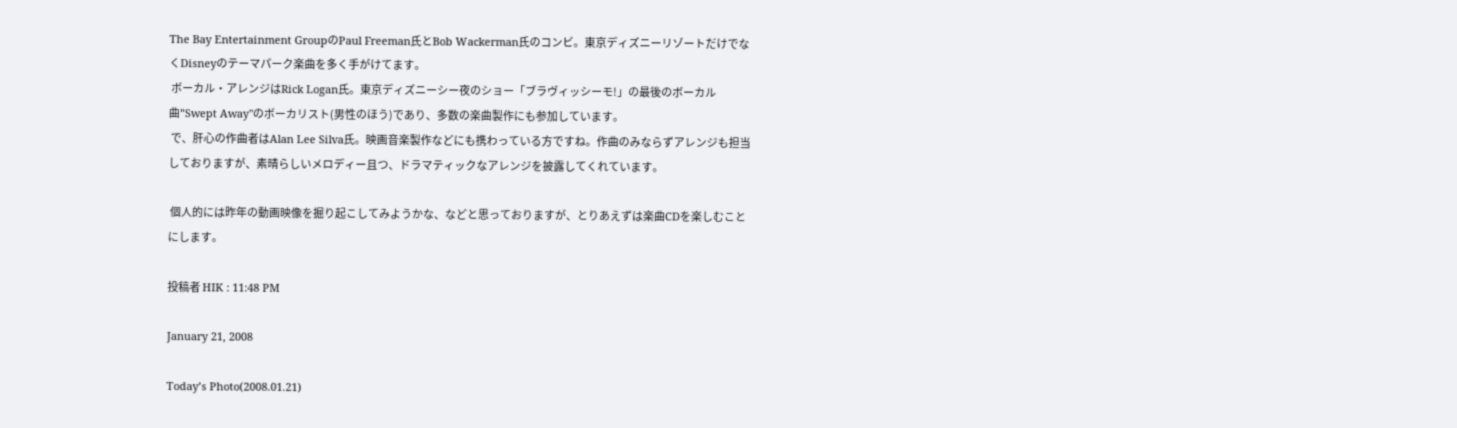The Bay Entertainment GroupのPaul Freeman氏とBob Wackerman氏のコンビ。東京ディズニーリゾートだけでなくDisneyのテーマパーク楽曲を多く手がけてます。
 ボーカル・アレンジはRick Logan氏。東京ディズニーシー夜のショー「ブラヴィッシーモ!」の最後のボーカル曲"Swept Away"のボーカリスト(男性のほう)であり、多数の楽曲製作にも参加しています。
 で、肝心の作曲者はAlan Lee Silva氏。映画音楽製作などにも携わっている方ですね。作曲のみならずアレンジも担当しておりますが、素晴らしいメロディー且つ、ドラマティックなアレンジを披露してくれています。

 個人的には昨年の動画映像を掘り起こしてみようかな、などと思っておりますが、とりあえずは楽曲CDを楽しむことにします。

投稿者 HIK : 11:48 PM

January 21, 2008

Today’s Photo(2008.01.21)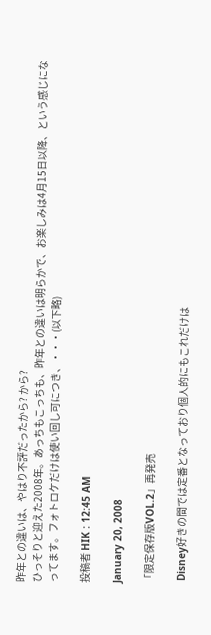昨年との違いは、やはり不評だったから? から?
ひっそりと迎えた2008年。あっちもこっちも、昨年との違いは明らかで、お楽しみは4月15日以降、という感じになってます。フォトロケだけは使い回し可につき、・・・(以下略)

投稿者 HIK : 12:45 AM

January 20, 2008

「限定保存版VOL.2」再発売

 Disney好きの間では定番となっており個人的にもこれだけは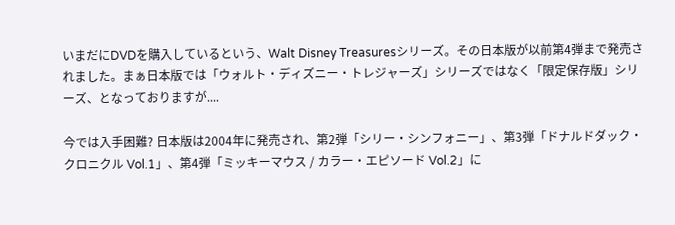いまだにDVDを購入しているという、Walt Disney Treasuresシリーズ。その日本版が以前第4弾まで発売されました。まぁ日本版では「ウォルト・ディズニー・トレジャーズ」シリーズではなく「限定保存版」シリーズ、となっておりますが....

今では入手困難? 日本版は2004年に発売され、第2弾「シリー・シンフォニー」、第3弾「ドナルドダック・クロニクル Vol.1」、第4弾「ミッキーマウス / カラー・エピソード Vol.2」に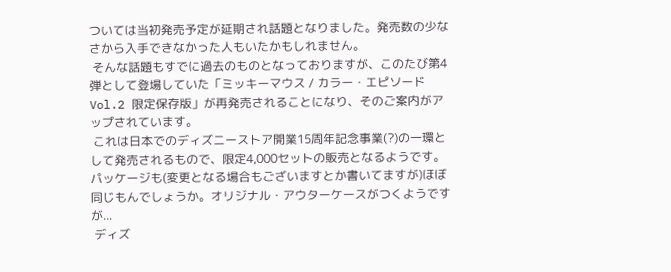ついては当初発売予定が延期され話題となりました。発売数の少なさから入手できなかった人もいたかもしれません。
 そんな話題もすでに過去のものとなっておりますが、このたび第4弾として登場していた「ミッキーマウス / カラー・エピソード Vol.2 限定保存版」が再発売されることになり、そのご案内がアップされています。
 これは日本でのディズニーストア開業15周年記念事業(?)の一環として発売されるもので、限定4,000セットの販売となるようです。パッケージも(変更となる場合もございますとか書いてますが)ほぼ同じもんでしょうか。オリジナル・アウターケースがつくようですが...
 ディズ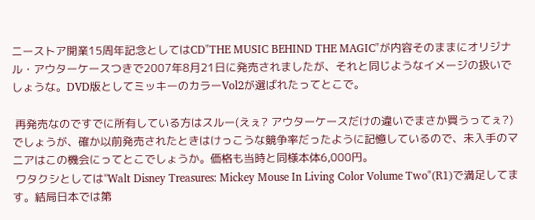ニーストア開業15周年記念としてはCD"THE MUSIC BEHIND THE MAGIC"が内容そのままにオリジナル・アウターケースつきで2007年8月21日に発売されましたが、それと同じようなイメージの扱いでしょうな。DVD版としてミッキーのカラーVol2が選ばれたってとこで。

 再発売なのですでに所有している方はスルー(えぇ? アウターケースだけの違いでまさか買うってぇ?)でしょうが、確か以前発売されたときはけっこうな競争率だったように記憶しているので、未入手のマニアはこの機会にってとこでしょうか。価格も当時と同様本体6,000円。
 ワタクシとしては"Walt Disney Treasures: Mickey Mouse In Living Color Volume Two"(R1)で満足してます。結局日本では第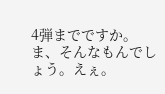4弾までですか。ま、そんなもんでしょう。えぇ。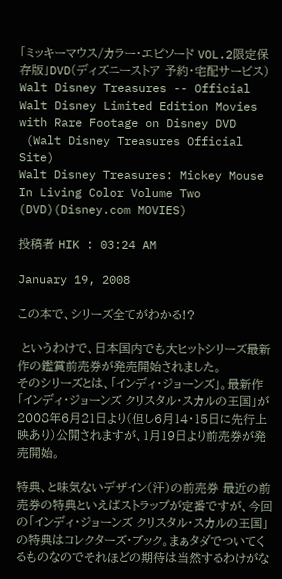「ミッキーマウス/カラー・エピソード VOL.2限定保存版」DVD(ディズニーストア 予約・宅配サービス)
Walt Disney Treasures -- Official Walt Disney Limited Edition Movies with Rare Footage on Disney DVD
 (Walt Disney Treasures Official Site)
Walt Disney Treasures: Mickey Mouse In Living Color Volume Two (DVD)(Disney.com MOVIES)

投稿者 HIK : 03:24 AM

January 19, 2008

この本で、シリーズ全てがわかる!?

 というわけで、日本国内でも大ヒットシリーズ最新作の鑑賞前売券が発売開始されました。
そのシリーズとは、「インディ・ジョーンズ」。最新作「インディ・ジョーンズ クリスタル・スカルの王国」が2008年6月21日より(但し6月14・15日に先行上映あり)公開されますが、1月19日より前売券が発売開始。

特典、と味気ないデザイン(汗)の前売券 最近の前売券の特典といえばストラップが定番ですが、今回の「インディ・ジョーンズ クリスタル・スカルの王国」の特典はコレクターズ・ブック。まぁタダでついてくるものなのでそれほどの期待は当然するわけがな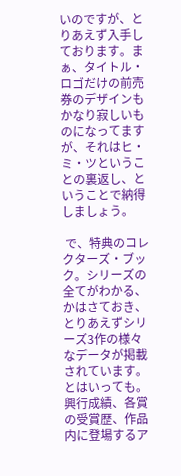いのですが、とりあえず入手しております。まぁ、タイトル・ロゴだけの前売券のデザインもかなり寂しいものになってますが、それはヒ・ミ・ツということの裏返し、ということで納得しましょう。

 で、特典のコレクターズ・ブック。シリーズの全てがわかる、かはさておき、とりあえずシリーズ3作の様々なデータが掲載されています。とはいっても。興行成績、各賞の受賞歴、作品内に登場するア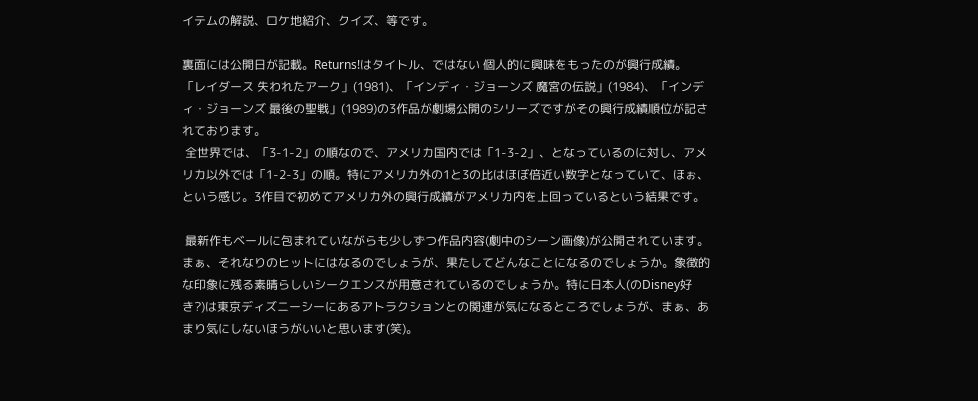イテムの解説、ロケ地紹介、クイズ、等です。

裏面には公開日が記載。Returns!はタイトル、ではない 個人的に興味をもったのが興行成績。
「レイダース 失われたアーク」(1981)、「インディ・ジョーンズ 魔宮の伝説」(1984)、「インディ・ジョーンズ 最後の聖戦」(1989)の3作品が劇場公開のシリーズですがその興行成績順位が記されております。
 全世界では、「3-1-2」の順なので、アメリカ国内では「1-3-2」、となっているのに対し、アメリカ以外では「1-2-3」の順。特にアメリカ外の1と3の比はほぼ倍近い数字となっていて、ほぉ、という感じ。3作目で初めてアメリカ外の興行成績がアメリカ内を上回っているという結果です。

 最新作もベールに包まれていながらも少しずつ作品内容(劇中のシーン画像)が公開されています。まぁ、それなりのヒットにはなるのでしょうが、果たしてどんなことになるのでしょうか。象徴的な印象に残る素晴らしいシークエンスが用意されているのでしょうか。特に日本人(のDisney好き?)は東京ディズニーシーにあるアトラクションとの関連が気になるところでしょうが、まぁ、あまり気にしないほうがいいと思います(笑)。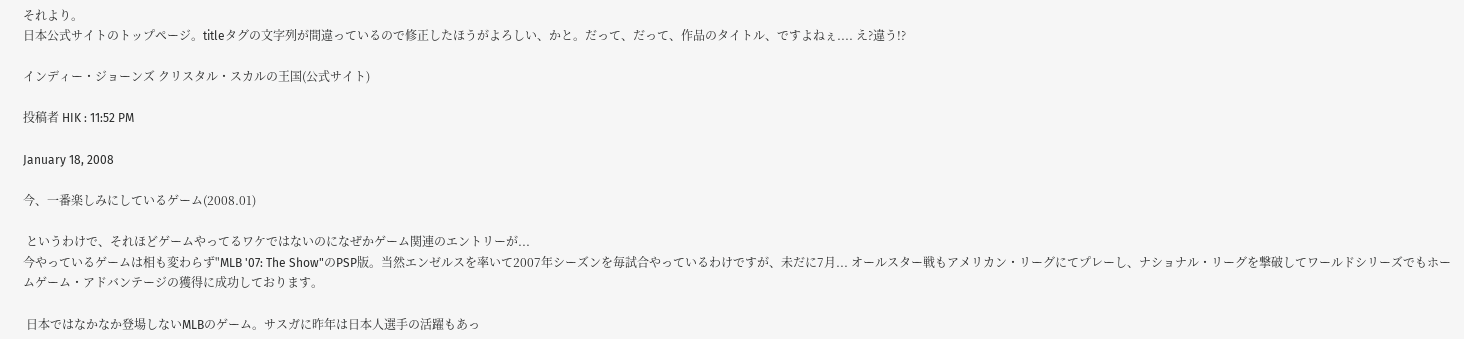それより。
日本公式サイトのトップページ。titleタグの文字列が間違っているので修正したほうがよろしい、かと。だって、だって、作品のタイトル、ですよねぇ.... え?違う!?

インディー・ジョーンズ クリスタル・スカルの王国(公式サイト)

投稿者 HIK : 11:52 PM

January 18, 2008

今、一番楽しみにしているゲーム(2008.01)

 というわけで、それほどゲームやってるワケではないのになぜかゲーム関連のエントリーが...
今やっているゲームは相も変わらず"MLB '07: The Show"のPSP版。当然エンゼルスを率いて2007年シーズンを毎試合やっているわけですが、未だに7月... オールスター戦もアメリカン・リーグにてプレーし、ナショナル・リーグを撃破してワールドシリーズでもホームゲーム・アドバンテージの獲得に成功しております。

 日本ではなかなか登場しないMLBのゲーム。サスガに昨年は日本人選手の活躍もあっ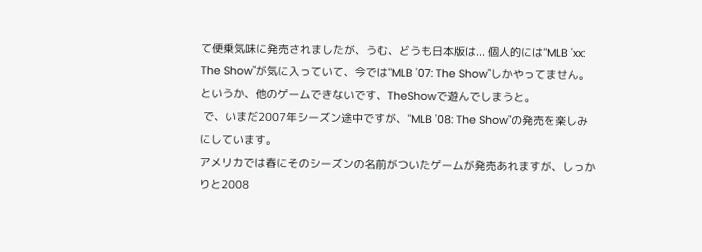て便乗気味に発売されましたが、うむ、どうも日本版は... 個人的には"MLB 'xx: The Show"が気に入っていて、今では"MLB '07: The Show"しかやってません。というか、他のゲームできないです、TheShowで遊んでしまうと。
 で、いまだ2007年シーズン途中ですが、"MLB '08: The Show"の発売を楽しみにしています。
アメリカでは春にそのシーズンの名前がついたゲームが発売あれますが、しっかりと2008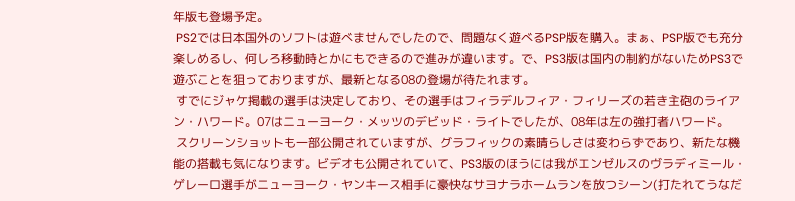年版も登場予定。
 PS2では日本国外のソフトは遊べませんでしたので、問題なく遊べるPSP版を購入。まぁ、PSP版でも充分楽しめるし、何しろ移動時とかにもできるので進みが違います。で、PS3版は国内の制約がないためPS3で遊ぶことを狙っておりますが、最新となる08の登場が待たれます。
 すでにジャケ掲載の選手は決定しており、その選手はフィラデルフィア・フィリーズの若き主砲のライアン・ハワード。07はニューヨーク・メッツのデビッド・ライトでしたが、08年は左の強打者ハワード。
 スクリーンショットも一部公開されていますが、グラフィックの素晴らしさは変わらずであり、新たな機能の搭載も気になります。ビデオも公開されていて、PS3版のほうには我がエンゼルスのヴラディミール・ゲレーロ選手がニューヨーク・ヤンキース相手に豪快なサヨナラホームランを放つシーン(打たれてうなだ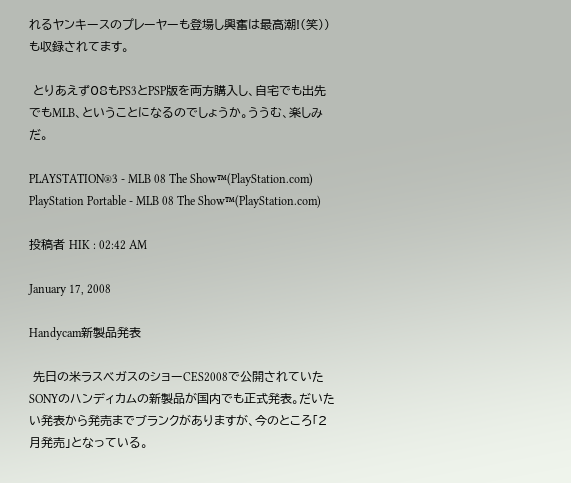れるヤンキースのプレーヤーも登場し興奮は最高潮!(笑))も収録されてます。

 とりあえず08もPS3とPSP版を両方購入し、自宅でも出先でもMLB、ということになるのでしょうか。ううむ、楽しみだ。

PLAYSTATION®3 - MLB 08 The Show™(PlayStation.com)
PlayStation Portable - MLB 08 The Show™(PlayStation.com)

投稿者 HIK : 02:42 AM

January 17, 2008

Handycam新製品発表

 先日の米ラスベガスのショーCES2008で公開されていたSONYのハンディカムの新製品が国内でも正式発表。だいたい発表から発売までブランクがありますが、今のところ「2月発売」となっている。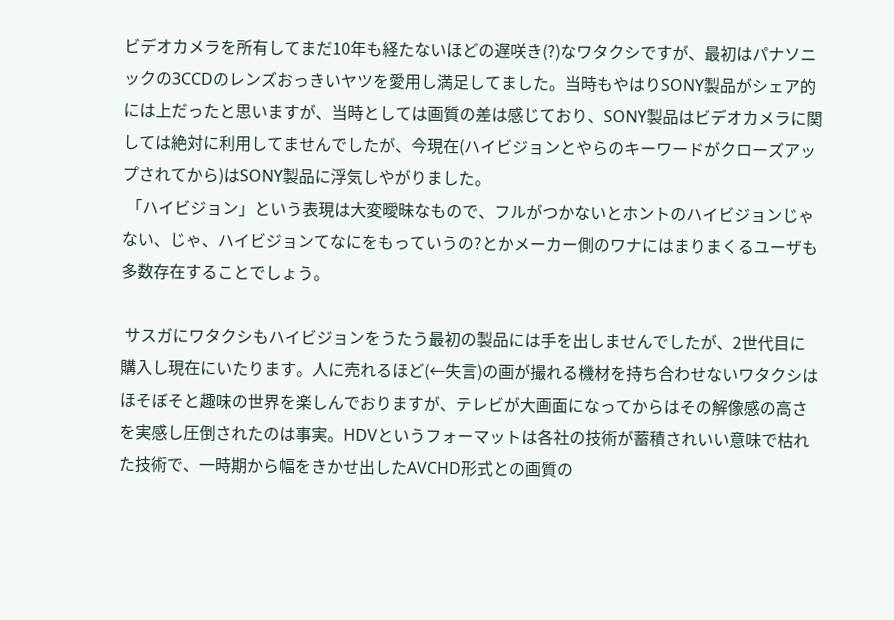ビデオカメラを所有してまだ10年も経たないほどの遅咲き(?)なワタクシですが、最初はパナソニックの3CCDのレンズおっきいヤツを愛用し満足してました。当時もやはりSONY製品がシェア的には上だったと思いますが、当時としては画質の差は感じており、SONY製品はビデオカメラに関しては絶対に利用してませんでしたが、今現在(ハイビジョンとやらのキーワードがクローズアップされてから)はSONY製品に浮気しやがりました。
 「ハイビジョン」という表現は大変曖昧なもので、フルがつかないとホントのハイビジョンじゃない、じゃ、ハイビジョンてなにをもっていうの?とかメーカー側のワナにはまりまくるユーザも多数存在することでしょう。

 サスガにワタクシもハイビジョンをうたう最初の製品には手を出しませんでしたが、2世代目に購入し現在にいたります。人に売れるほど(←失言)の画が撮れる機材を持ち合わせないワタクシはほそぼそと趣味の世界を楽しんでおりますが、テレビが大画面になってからはその解像感の高さを実感し圧倒されたのは事実。HDVというフォーマットは各社の技術が蓄積されいい意味で枯れた技術で、一時期から幅をきかせ出したAVCHD形式との画質の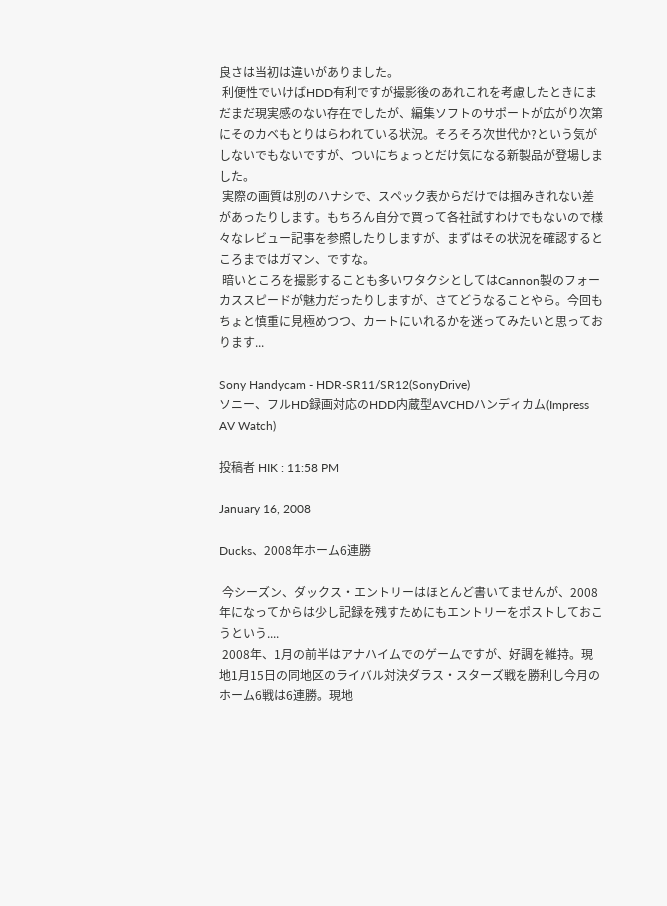良さは当初は違いがありました。
 利便性でいけばHDD有利ですが撮影後のあれこれを考慮したときにまだまだ現実感のない存在でしたが、編集ソフトのサポートが広がり次第にそのカベもとりはらわれている状況。そろそろ次世代か?という気がしないでもないですが、ついにちょっとだけ気になる新製品が登場しました。
 実際の画質は別のハナシで、スペック表からだけでは掴みきれない差があったりします。もちろん自分で買って各社試すわけでもないので様々なレビュー記事を参照したりしますが、まずはその状況を確認するところまではガマン、ですな。
 暗いところを撮影することも多いワタクシとしてはCannon製のフォーカススピードが魅力だったりしますが、さてどうなることやら。今回もちょと慎重に見極めつつ、カートにいれるかを迷ってみたいと思っております...

Sony Handycam - HDR-SR11/SR12(SonyDrive)
ソニー、フルHD録画対応のHDD内蔵型AVCHDハンディカム(Impress AV Watch)

投稿者 HIK : 11:58 PM

January 16, 2008

Ducks、2008年ホーム6連勝

 今シーズン、ダックス・エントリーはほとんど書いてませんが、2008年になってからは少し記録を残すためにもエントリーをポストしておこうという....
 2008年、1月の前半はアナハイムでのゲームですが、好調を維持。現地1月15日の同地区のライバル対決ダラス・スターズ戦を勝利し今月のホーム6戦は6連勝。現地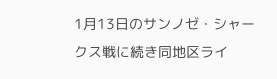1月13日のサンノゼ・シャークス戦に続き同地区ライ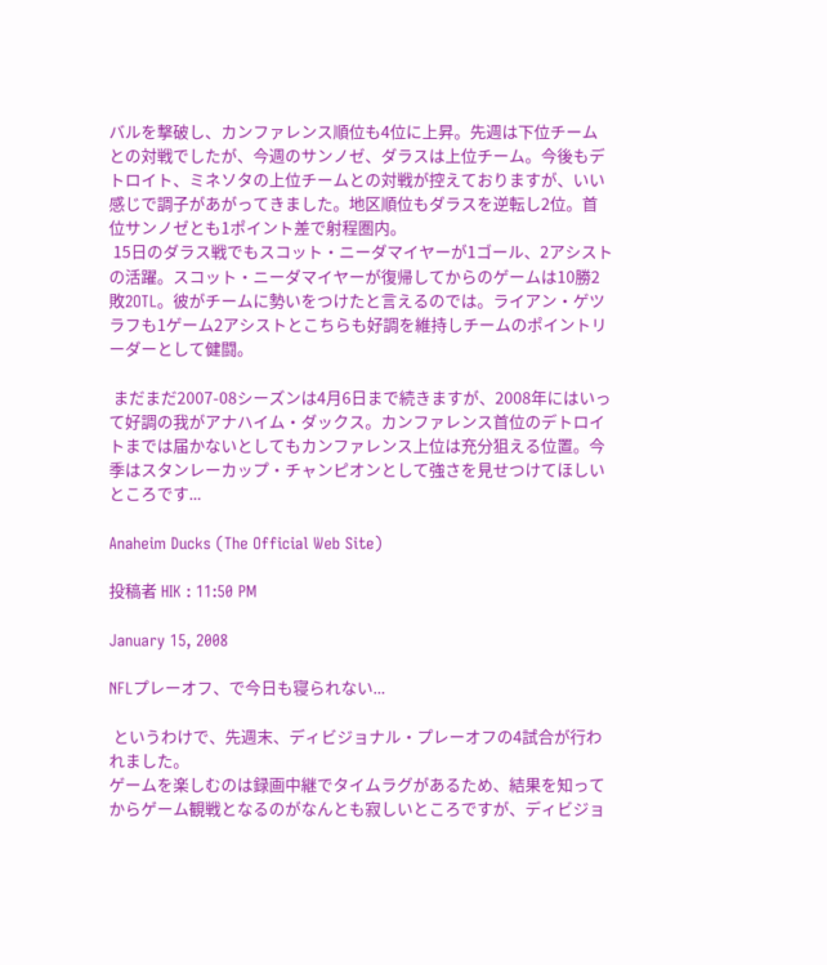バルを撃破し、カンファレンス順位も4位に上昇。先週は下位チームとの対戦でしたが、今週のサンノゼ、ダラスは上位チーム。今後もデトロイト、ミネソタの上位チームとの対戦が控えておりますが、いい感じで調子があがってきました。地区順位もダラスを逆転し2位。首位サンノゼとも1ポイント差で射程圏内。
 15日のダラス戦でもスコット・ニーダマイヤーが1ゴール、2アシストの活躍。スコット・ニーダマイヤーが復帰してからのゲームは10勝2敗2OTL。彼がチームに勢いをつけたと言えるのでは。ライアン・ゲツラフも1ゲーム2アシストとこちらも好調を維持しチームのポイントリーダーとして健闘。

 まだまだ2007-08シーズンは4月6日まで続きますが、2008年にはいって好調の我がアナハイム・ダックス。カンファレンス首位のデトロイトまでは届かないとしてもカンファレンス上位は充分狙える位置。今季はスタンレーカップ・チャンピオンとして強さを見せつけてほしいところです...

Anaheim Ducks (The Official Web Site)

投稿者 HIK : 11:50 PM

January 15, 2008

NFLプレーオフ、で今日も寝られない...

 というわけで、先週末、ディビジョナル・プレーオフの4試合が行われました。
ゲームを楽しむのは録画中継でタイムラグがあるため、結果を知ってからゲーム観戦となるのがなんとも寂しいところですが、ディビジョ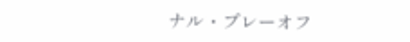ナル・プレーオフ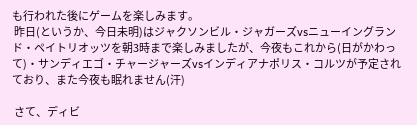も行われた後にゲームを楽しみます。
 昨日(というか、今日未明)はジャクソンビル・ジャガーズvsニューイングランド・ペイトリオッツを朝3時まで楽しみましたが、今夜もこれから(日がかわって)・サンディエゴ・チャージャーズvsインディアナポリス・コルツが予定されており、また今夜も眠れません(汗)

 さて、ディビ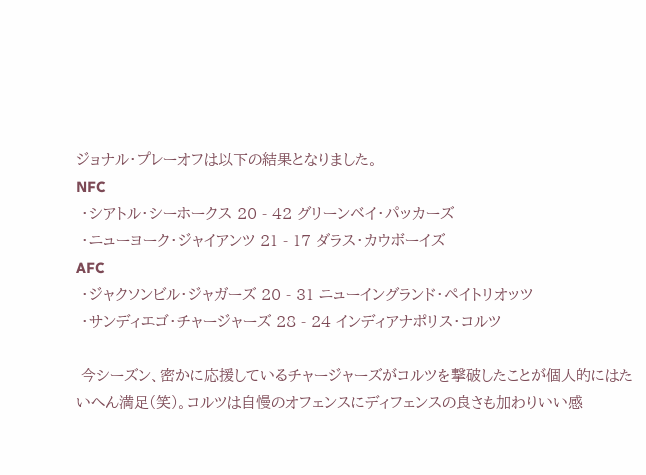ジョナル・プレーオフは以下の結果となりました。
NFC
 ・シアトル・シーホークス 20 - 42 グリーンベイ・パッカーズ
 ・ニューヨーク・ジャイアンツ 21 - 17 ダラス・カウボーイズ
AFC
 ・ジャクソンビル・ジャガーズ 20 - 31 ニューイングランド・ペイトリオッツ
 ・サンディエゴ・チャージャーズ 28 - 24 インディアナポリス・コルツ

 今シーズン、密かに応援しているチャージャーズがコルツを撃破したことが個人的にはたいへん満足(笑)。コルツは自慢のオフェンスにディフェンスの良さも加わりいい感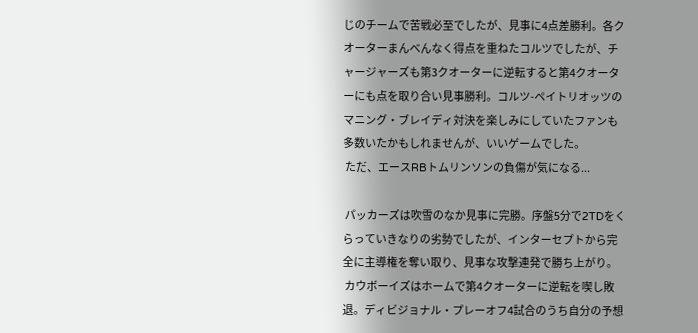じのチームで苦戦必至でしたが、見事に4点差勝利。各クオーターまんべんなく得点を重ねたコルツでしたが、チャージャーズも第3クオーターに逆転すると第4クオーターにも点を取り合い見事勝利。コルツ-ペイトリオッツのマニング・ブレイディ対決を楽しみにしていたファンも多数いたかもしれませんが、いいゲームでした。
 ただ、エースRBトムリンソンの負傷が気になる...

 パッカーズは吹雪のなか見事に完勝。序盤5分で2TDをくらっていきなりの劣勢でしたが、インターセプトから完全に主導権を奪い取り、見事な攻撃連発で勝ち上がり。
 カウボーイズはホームで第4クオーターに逆転を喫し敗退。ディビジョナル・プレーオフ4試合のうち自分の予想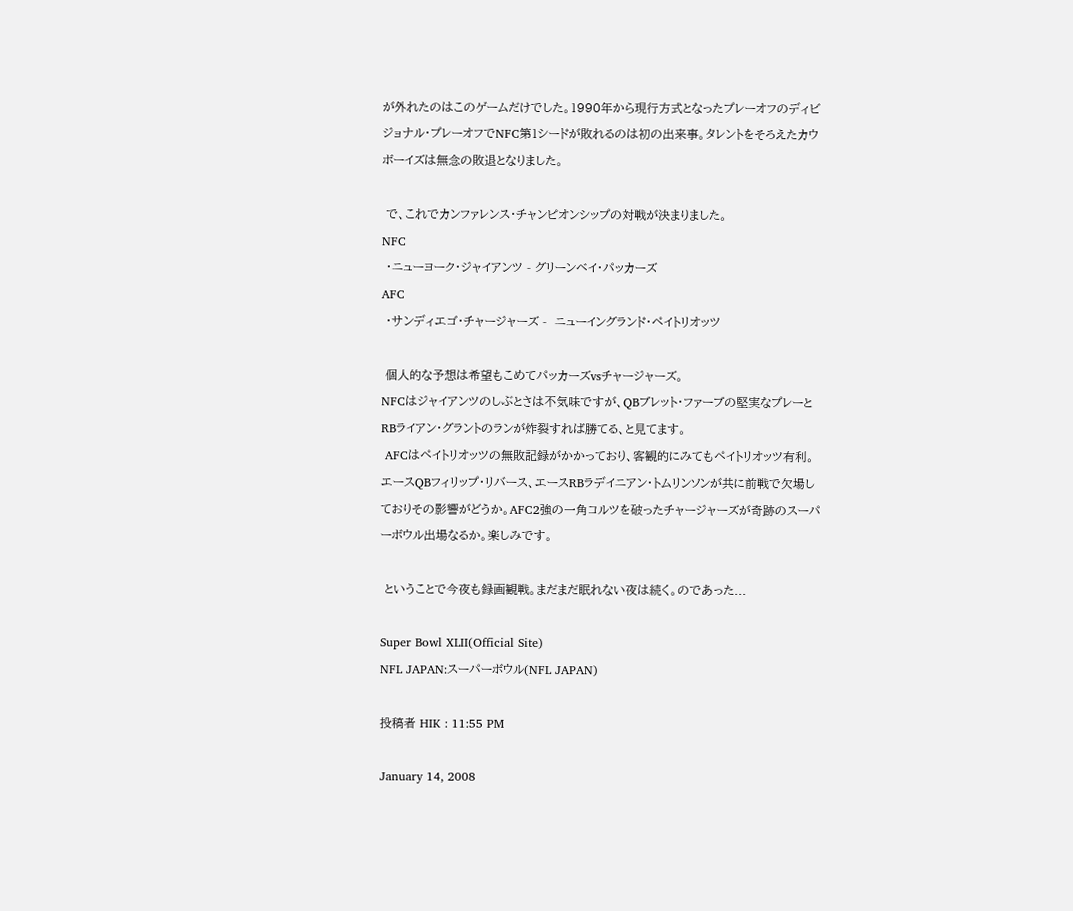が外れたのはこのゲームだけでした。1990年から現行方式となったプレーオフのディビジョナル・プレーオフでNFC第1シードが敗れるのは初の出来事。タレントをそろえたカウボーイズは無念の敗退となりました。

 で、これでカンファレンス・チャンピオンシップの対戦が決まりました。
NFC
 ・ニューヨーク・ジャイアンツ - グリーンベイ・パッカーズ
AFC
 ・サンディエゴ・チャージャーズ -  ニューイングランド・ペイトリオッツ

 個人的な予想は希望もこめてパッカーズvsチャージャーズ。
NFCはジャイアンツのしぶとさは不気味ですが、QBブレット・ファーブの堅実なプレーとRBライアン・グラントのランが炸裂すれば勝てる、と見てます。
 AFCはペイトリオッツの無敗記録がかかっており、客観的にみてもペイトリオッツ有利。エースQBフィリップ・リバース、エースRBラデイニアン・トムリンソンが共に前戦で欠場しておりその影響がどうか。AFC2強の一角コルツを破ったチャージャーズが奇跡のスーパーボウル出場なるか。楽しみです。

 ということで今夜も録画観戦。まだまだ眠れない夜は続く。のであった...

Super Bowl XLII(Official Site)
NFL JAPAN:スーパーボウル(NFL JAPAN)

投稿者 HIK : 11:55 PM

January 14, 2008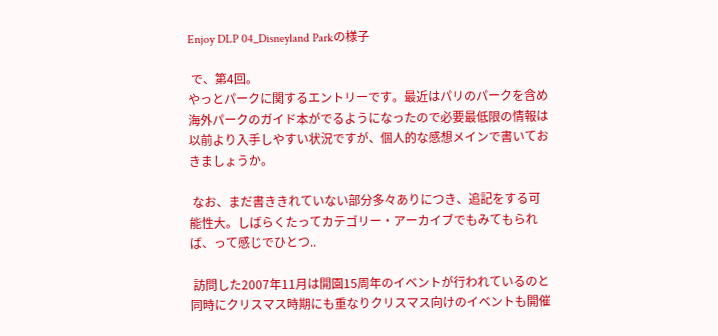Enjoy DLP 04_Disneyland Parkの様子

 で、第4回。
やっとパークに関するエントリーです。最近はパリのパークを含め海外パークのガイド本がでるようになったので必要最低限の情報は以前より入手しやすい状況ですが、個人的な感想メインで書いておきましょうか。

 なお、まだ書ききれていない部分多々ありにつき、追記をする可能性大。しばらくたってカテゴリー・アーカイブでもみてもられば、って感じでひとつ..

 訪問した2007年11月は開園15周年のイベントが行われているのと同時にクリスマス時期にも重なりクリスマス向けのイベントも開催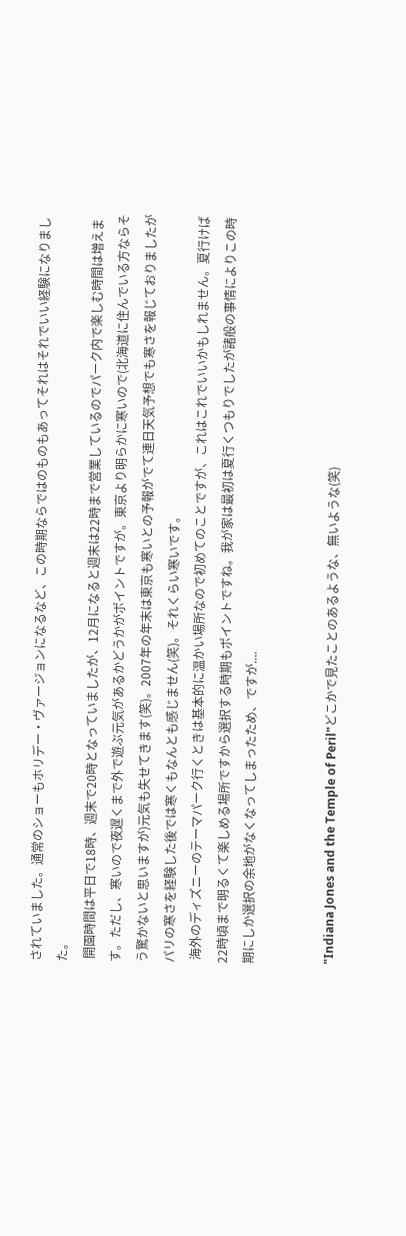されていました。通常のショーもホリデー・ヴァージョンになるなど、この時期ならではのものもあってそれはそれでいい経験になりました。
 開園時間は平日で18時、週末で20時となっていましたが、12月になると週末は22時まで営業しているのでパーク内で楽しむ時間は増えます。ただし、寒いので夜遅くまで外で遊ぶ元気があるかどうかがポイントですが。東京より明らかに寒いので(北海道に住んでいる方ならそう驚かないと思いますが)元気も失せてきます(笑)。2007年の年末は東京も寒いとの予報がでて連日天気予想でも寒さを報じておりましたがパリの寒さを経験した後では寒くもなんとも感じません(笑)。それくらい寒いです。
 海外のディズニーのテーマパーク行くときは基本的に温かい場所なので初めてのことですが、これはこれでいいかもしれません。夏行けば22時頃まで明るくて楽しめる場所ですから選択する時期もポイントですね。我が家は最初は夏行くつもりでしたが諸般の事情によりこの時期にしか選択の余地がなくなってしまったため、ですが....


"Indiana Jones and the Temple of Peril"どこかで見たことのあるような、無いような(笑)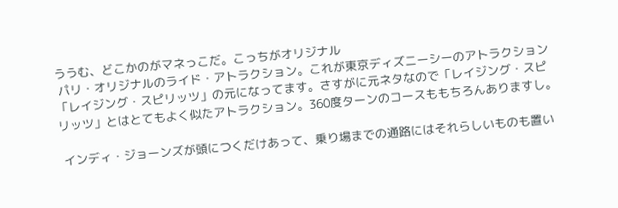ううむ、どこかのがマネっこだ。こっちがオリジナル
 パリ・オリジナルのライド・アトラクション。これが東京ディズニーシーのアトラクション「レイジング・スピリッツ」の元になってます。さすがに元ネタなので「レイジング・スピリッツ」とはとてもよく似たアトラクション。360度ターンのコースももちろんありますし。

 インディ・ジョーンズが頭につくだけあって、乗り場までの通路にはそれらしいものも置い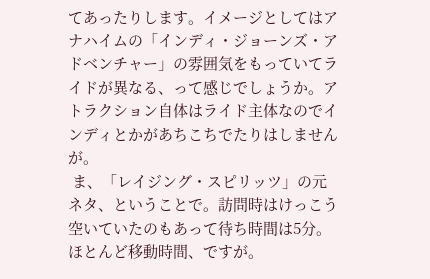てあったりします。イメージとしてはアナハイムの「インディ・ジョーンズ・アドベンチャー」の雰囲気をもっていてライドが異なる、って感じでしょうか。アトラクション自体はライド主体なのでインディとかがあちこちでたりはしませんが。
 ま、「レイジング・スピリッツ」の元ネタ、ということで。訪問時はけっこう空いていたのもあって待ち時間は5分。ほとんど移動時間、ですが。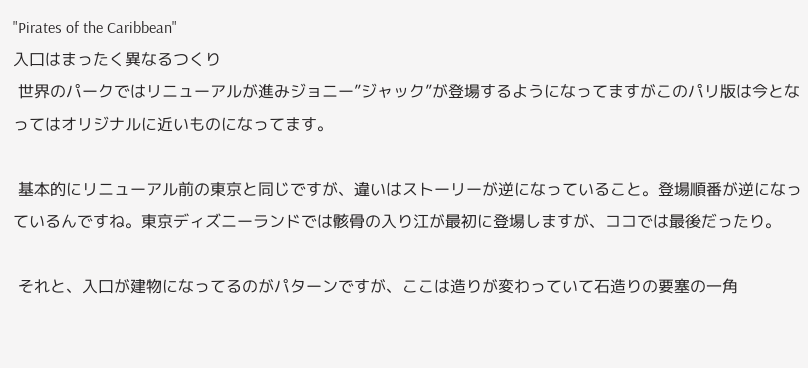"Pirates of the Caribbean"
入口はまったく異なるつくり
 世界のパークではリニューアルが進みジョニー”ジャック”が登場するようになってますがこのパリ版は今となってはオリジナルに近いものになってます。

 基本的にリニューアル前の東京と同じですが、違いはストーリーが逆になっていること。登場順番が逆になっているんですね。東京ディズニーランドでは骸骨の入り江が最初に登場しますが、ココでは最後だったり。

 それと、入口が建物になってるのがパターンですが、ここは造りが変わっていて石造りの要塞の一角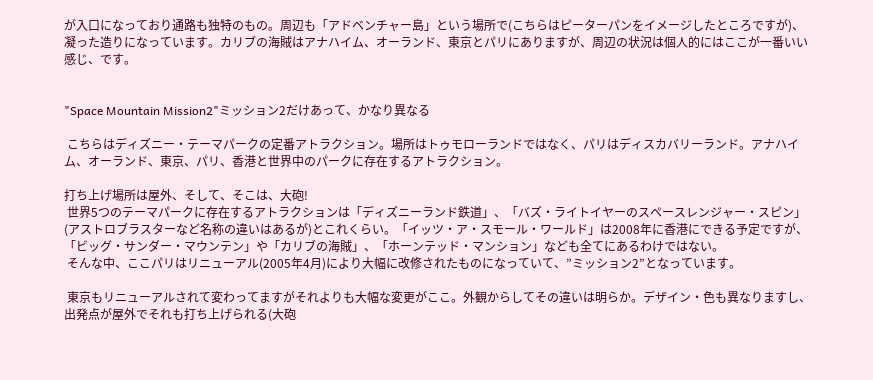が入口になっており通路も独特のもの。周辺も「アドベンチャー島」という場所で(こちらはピーターパンをイメージしたところですが)、凝った造りになっています。カリブの海賊はアナハイム、オーランド、東京とパリにありますが、周辺の状況は個人的にはここが一番いい感じ、です。


"Space Mountain Mission2"ミッション2だけあって、かなり異なる

 こちらはディズニー・テーマパークの定番アトラクション。場所はトゥモローランドではなく、パリはディスカバリーランド。アナハイム、オーランド、東京、パリ、香港と世界中のパークに存在するアトラクション。

打ち上げ場所は屋外、そして、そこは、大砲!
 世界5つのテーマパークに存在するアトラクションは「ディズニーランド鉄道」、「バズ・ライトイヤーのスペースレンジャー・スピン」(アストロブラスターなど名称の違いはあるが)とこれくらい。「イッツ・ア・スモール・ワールド」は2008年に香港にできる予定ですが、「ビッグ・サンダー・マウンテン」や「カリブの海賊」、「ホーンテッド・マンション」なども全てにあるわけではない。
 そんな中、ここパリはリニューアル(2005年4月)により大幅に改修されたものになっていて、”ミッション2”となっています。

 東京もリニューアルされて変わってますがそれよりも大幅な変更がここ。外観からしてその違いは明らか。デザイン・色も異なりますし、出発点が屋外でそれも打ち上げられる(大砲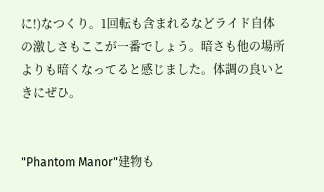に!)なつくり。1回転も含まれるなどライド自体の激しさもここが一番でしょう。暗さも他の場所よりも暗くなってると感じました。体調の良いときにぜひ。


"Phantom Manor"建物も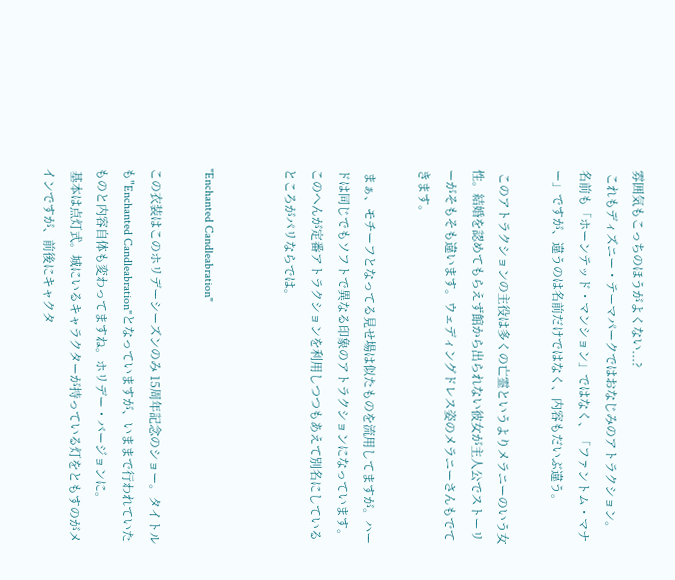雰囲気もこっちのほうがよくない...?
 これもディズニー・テーマパークではおなじみのアトラクション。
名前も「ホーンテッド・マンション」ではなく、「ファントム・マナー」ですが、違うのは名前だけではなく、内容もだいぶ違う。

 このアトラクションの主役は多くの亡霊というよりメラニーのいう女性。結婚を認めてもらえず館から出られない彼女が主人公でストーリーがそもそも違います。ウェディングドレス姿のメラニーさんもでてきます。

 まぁ、モチーフとなってる見せ場は似たものを流用してますが。ハードは同じでもソフトで異なる印象のアトラクションになっています。このへんが定番アトラクションを利用しつつもあえて別名にしているところがパリならでは。


"Enchanted Candleabration"

この衣装はこのホリデーシーズンのみ 15周年記念のショー。タイトルも"Enchanted Candleabration"となっていますが、いままで行われていたものと内容自体も変わってますね。ホリデー・バージョンに。
 基本は点灯式。城にいるキャラクターが持っている灯をともすのがメインですが、前後にキャクタ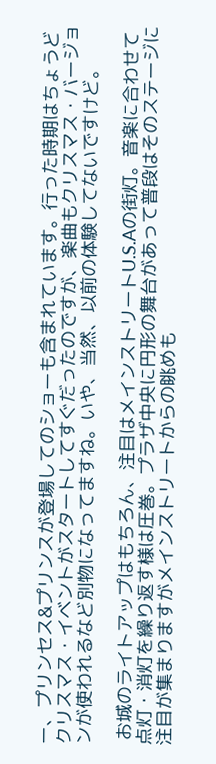ー、プリンセス&プリンスが登場してのショーも含まれています。行った時期はちょうどクリスマス・イベントがスタートしてすぐだったのですが、楽曲もクリスマス・バージョンが使われるなど別物になってますね。いや、当然、以前の体験してないですけど。

 お城のライトアップはもちろん、注目はメインストリートU.S.Aの街灯。音楽に合わせて点灯・消灯を繰り返す様は圧巻。プラザ中央に円形の舞台があって普段はそのステージに注目が集まりますがメインストリートからの眺めも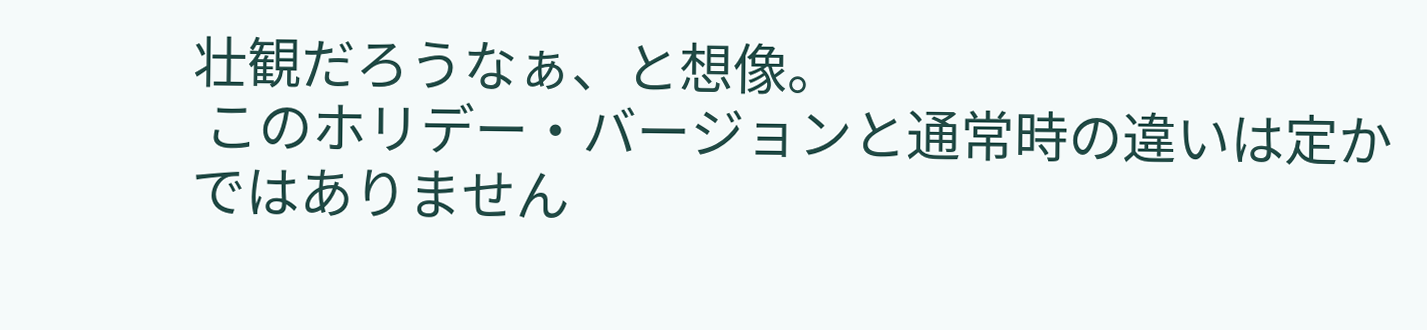壮観だろうなぁ、と想像。
 このホリデー・バージョンと通常時の違いは定かではありません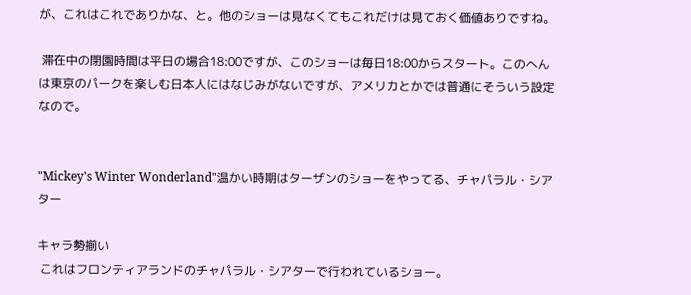が、これはこれでありかな、と。他のショーは見なくてもこれだけは見ておく価値ありですね。

 滞在中の閉園時間は平日の場合18:00ですが、このショーは毎日18:00からスタート。このへんは東京のパークを楽しむ日本人にはなじみがないですが、アメリカとかでは普通にそういう設定なので。


"Mickey's Winter Wonderland"温かい時期はターザンのショーをやってる、チャパラル・シアター

キャラ勢揃い
 これはフロンティアランドのチャパラル・シアターで行われているショー。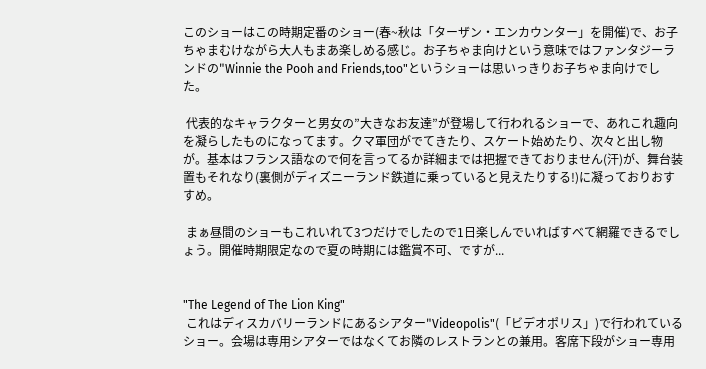このショーはこの時期定番のショー(春~秋は「ターザン・エンカウンター」を開催)で、お子ちゃまむけながら大人もまあ楽しめる感じ。お子ちゃま向けという意味ではファンタジーランドの"Winnie the Pooh and Friends,too"というショーは思いっきりお子ちゃま向けでした。

 代表的なキャラクターと男女の”大きなお友達”が登場して行われるショーで、あれこれ趣向を凝らしたものになってます。クマ軍団がでてきたり、スケート始めたり、次々と出し物が。基本はフランス語なので何を言ってるか詳細までは把握できておりません(汗)が、舞台装置もそれなり(裏側がディズニーランド鉄道に乗っていると見えたりする!)に凝っておりおすすめ。

 まぁ昼間のショーもこれいれて3つだけでしたので1日楽しんでいればすべて網羅できるでしょう。開催時期限定なので夏の時期には鑑賞不可、ですが...


"The Legend of The Lion King"
 これはディスカバリーランドにあるシアター"Videopolis"(「ビデオポリス」)で行われているショー。会場は専用シアターではなくてお隣のレストランとの兼用。客席下段がショー専用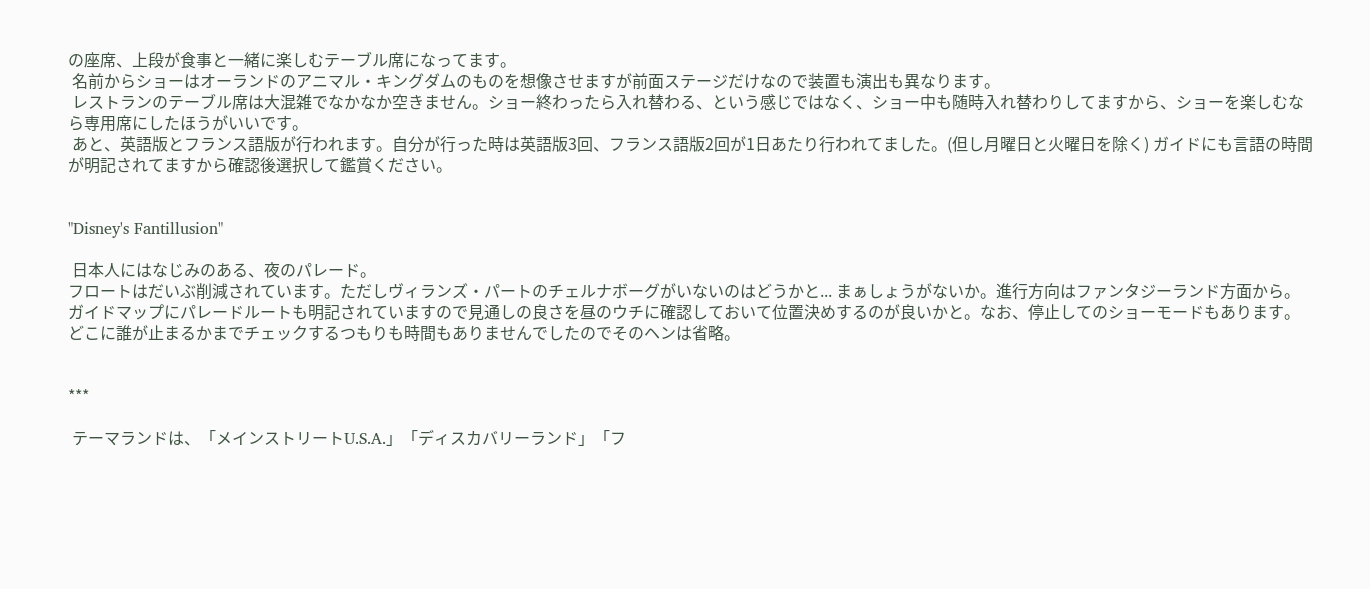の座席、上段が食事と一緒に楽しむテーブル席になってます。
 名前からショーはオーランドのアニマル・キングダムのものを想像させますが前面ステージだけなので装置も演出も異なります。
 レストランのテーブル席は大混雑でなかなか空きません。ショー終わったら入れ替わる、という感じではなく、ショー中も随時入れ替わりしてますから、ショーを楽しむなら専用席にしたほうがいいです。
 あと、英語版とフランス語版が行われます。自分が行った時は英語版3回、フランス語版2回が1日あたり行われてました。(但し月曜日と火曜日を除く) ガイドにも言語の時間が明記されてますから確認後選択して鑑賞ください。


"Disney's Fantillusion"

 日本人にはなじみのある、夜のパレード。
フロートはだいぶ削減されています。ただしヴィランズ・パートのチェルナボーグがいないのはどうかと... まぁしょうがないか。進行方向はファンタジーランド方面から。ガイドマップにパレードルートも明記されていますので見通しの良さを昼のウチに確認しておいて位置決めするのが良いかと。なお、停止してのショーモードもあります。どこに誰が止まるかまでチェックするつもりも時間もありませんでしたのでそのヘンは省略。


***

 テーマランドは、「メインストリートU.S.A.」「ディスカバリーランド」「フ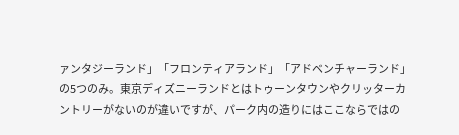ァンタジーランド」「フロンティアランド」「アドベンチャーランド」の5つのみ。東京ディズニーランドとはトゥーンタウンやクリッターカントリーがないのが違いですが、パーク内の造りにはここならではの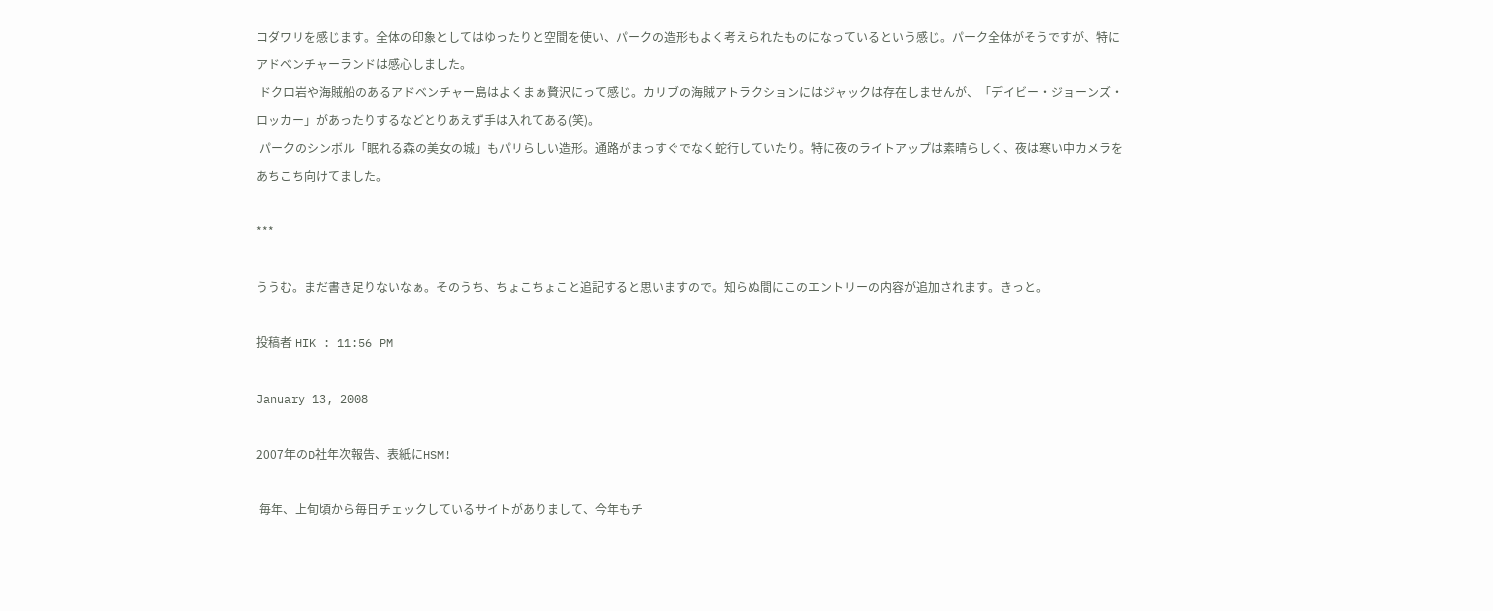コダワリを感じます。全体の印象としてはゆったりと空間を使い、パークの造形もよく考えられたものになっているという感じ。パーク全体がそうですが、特にアドベンチャーランドは感心しました。
 ドクロ岩や海賊船のあるアドベンチャー島はよくまぁ贅沢にって感じ。カリブの海賊アトラクションにはジャックは存在しませんが、「デイビー・ジョーンズ・ロッカー」があったりするなどとりあえず手は入れてある(笑)。
 パークのシンボル「眠れる森の美女の城」もパリらしい造形。通路がまっすぐでなく蛇行していたり。特に夜のライトアップは素晴らしく、夜は寒い中カメラをあちこち向けてました。

***

ううむ。まだ書き足りないなぁ。そのうち、ちょこちょこと追記すると思いますので。知らぬ間にこのエントリーの内容が追加されます。きっと。

投稿者 HIK : 11:56 PM

January 13, 2008

2007年のD社年次報告、表紙にHSM!

 毎年、上旬頃から毎日チェックしているサイトがありまして、今年もチ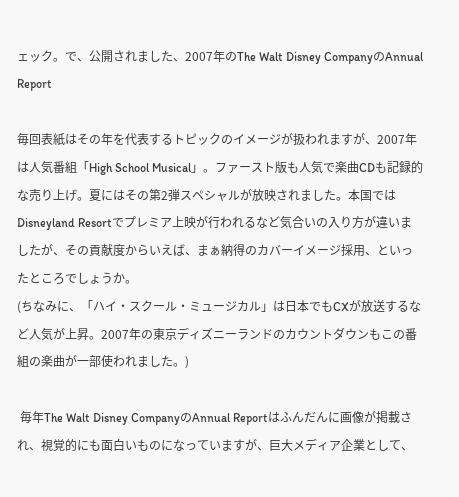ェック。で、公開されました、2007年のThe Walt Disney CompanyのAnnual Report

毎回表紙はその年を代表するトピックのイメージが扱われますが、2007年は人気番組「High School Musical」。ファースト版も人気で楽曲CDも記録的な売り上げ。夏にはその第2弾スペシャルが放映されました。本国ではDisneyland Resortでプレミア上映が行われるなど気合いの入り方が違いましたが、その貢献度からいえば、まぁ納得のカバーイメージ採用、といったところでしょうか。
(ちなみに、「ハイ・スクール・ミュージカル」は日本でもCXが放送するなど人気が上昇。2007年の東京ディズニーランドのカウントダウンもこの番組の楽曲が一部使われました。)

 毎年The Walt Disney CompanyのAnnual Reportはふんだんに画像が掲載され、視覚的にも面白いものになっていますが、巨大メディア企業として、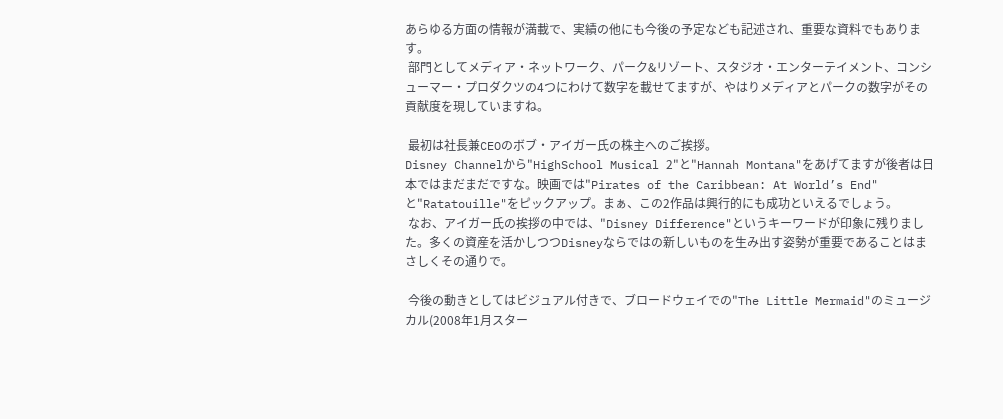あらゆる方面の情報が満載で、実績の他にも今後の予定なども記述され、重要な資料でもあります。
 部門としてメディア・ネットワーク、パーク&リゾート、スタジオ・エンターテイメント、コンシューマー・プロダクツの4つにわけて数字を載せてますが、やはりメディアとパークの数字がその貢献度を現していますね。

 最初は社長兼CEOのボブ・アイガー氏の株主へのご挨拶。
Disney Channelから"HighSchool Musical 2"と"Hannah Montana"をあげてますが後者は日本ではまだまだですな。映画では"Pirates of the Caribbean: At World’s End"と"Ratatouille"をピックアップ。まぁ、この2作品は興行的にも成功といえるでしょう。
 なお、アイガー氏の挨拶の中では、"Disney Difference"というキーワードが印象に残りました。多くの資産を活かしつつDisneyならではの新しいものを生み出す姿勢が重要であることはまさしくその通りで。

 今後の動きとしてはビジュアル付きで、ブロードウェイでの"The Little Mermaid"のミュージカル(2008年1月スター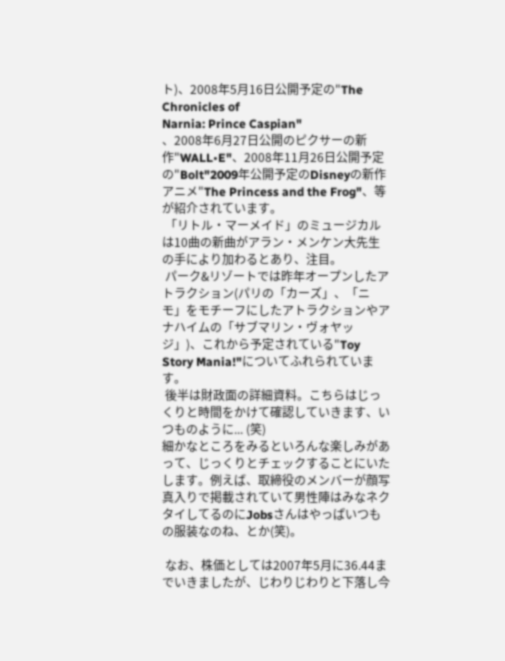ト)、2008年5月16日公開予定の"The Chronicles of
Narnia: Prince Caspian"
、2008年6月27日公開のピクサーの新作"WALL•E"、2008年11月26日公開予定の"Bolt"2009年公開予定のDisneyの新作アニメ"The Princess and the Frog"、等が紹介されています。
 「リトル・マーメイド」のミュージカルは10曲の新曲がアラン・メンケン大先生の手により加わるとあり、注目。
 パーク&リゾートでは昨年オープンしたアトラクション(パリの「カーズ」、「ニモ」をモチーフにしたアトラクションやアナハイムの「サブマリン・ヴォヤッジ」)、これから予定されている"Toy Story Mania!"についてふれられています。
 後半は財政面の詳細資料。こちらはじっくりと時間をかけて確認していきます、いつものように... (笑)
細かなところをみるといろんな楽しみがあって、じっくりとチェックすることにいたします。例えば、取締役のメンバーが顔写真入りで掲載されていて男性陣はみなネクタイしてるのにJobsさんはやっぱいつもの服装なのね、とか(笑)。

 なお、株価としては2007年5月に36.44までいきましたが、じわりじわりと下落し今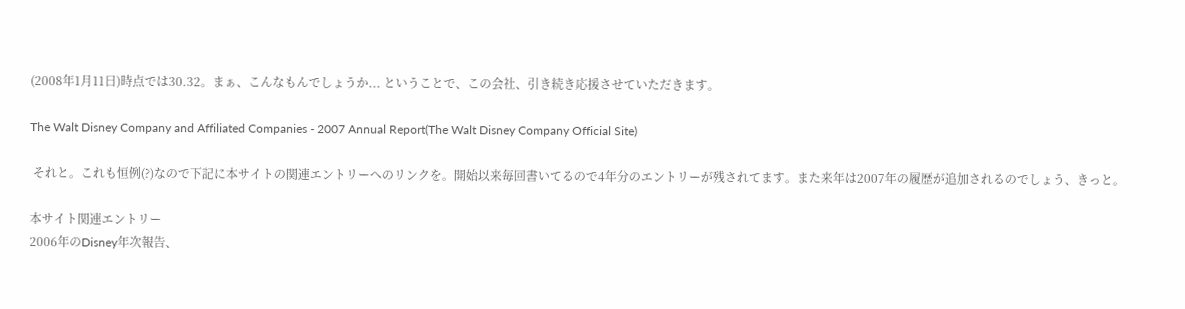(2008年1月11日)時点では30.32。まぁ、こんなもんでしょうか... ということで、この会社、引き続き応援させていただきます。

The Walt Disney Company and Affiliated Companies - 2007 Annual Report(The Walt Disney Company Official Site)

 それと。これも恒例(?)なので下記に本サイトの関連エントリーへのリンクを。開始以来毎回書いてるので4年分のエントリーが残されてます。また来年は2007年の履歴が追加されるのでしょう、きっと。

本サイト関連エントリー
2006年のDisney年次報告、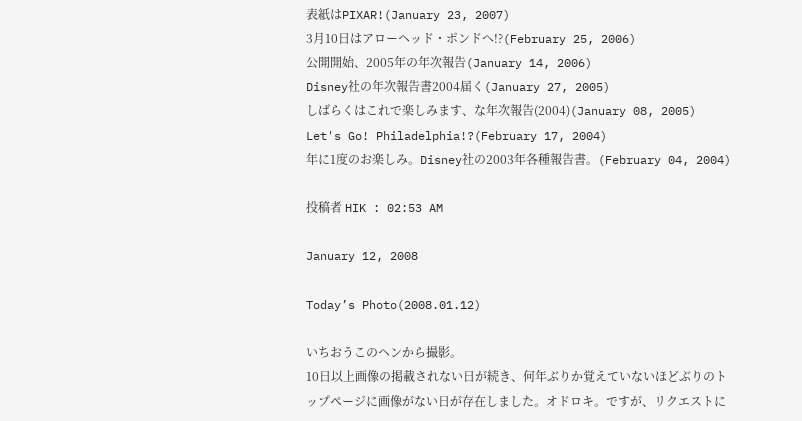表紙はPIXAR!(January 23, 2007)
3月10日はアローヘッド・ポンドへ!?(February 25, 2006)
公開開始、2005年の年次報告(January 14, 2006)
Disney社の年次報告書2004届く(January 27, 2005)
しばらくはこれで楽しみます、な年次報告(2004)(January 08, 2005)
Let's Go! Philadelphia!?(February 17, 2004)
年に1度のお楽しみ。Disney社の2003年各種報告書。(February 04, 2004)

投稿者 HIK : 02:53 AM

January 12, 2008

Today’s Photo(2008.01.12)

いちおうこのヘンから撮影。
10日以上画像の掲載されない日が続き、何年ぶりか覚えていないほどぶりのトップページに画像がない日が存在しました。オドロキ。ですが、リクエストに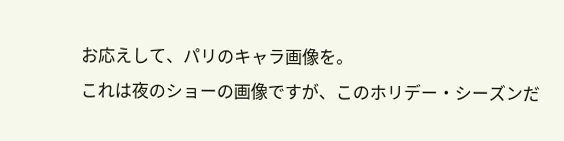お応えして、パリのキャラ画像を。
これは夜のショーの画像ですが、このホリデー・シーズンだ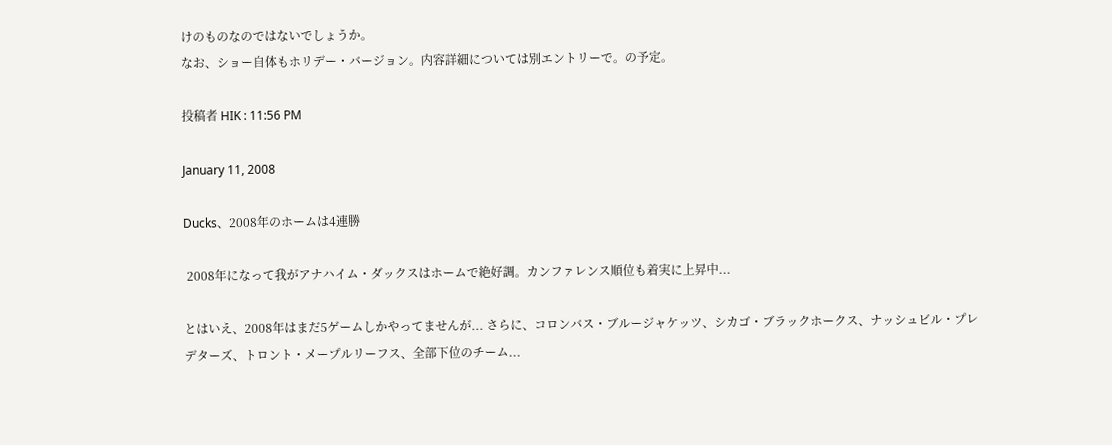けのものなのではないでしょうか。
なお、ショー自体もホリデー・バージョン。内容詳細については別エントリーで。の予定。

投稿者 HIK : 11:56 PM

January 11, 2008

Ducks、2008年のホームは4連勝

 2008年になって我がアナハイム・ダックスはホームで絶好調。カンファレンス順位も着実に上昇中...

とはいえ、2008年はまだ5ゲームしかやってませんが... さらに、コロンバス・ブルージャケッツ、シカゴ・ブラックホークス、ナッシュビル・プレデターズ、トロント・メープルリーフス、全部下位のチーム...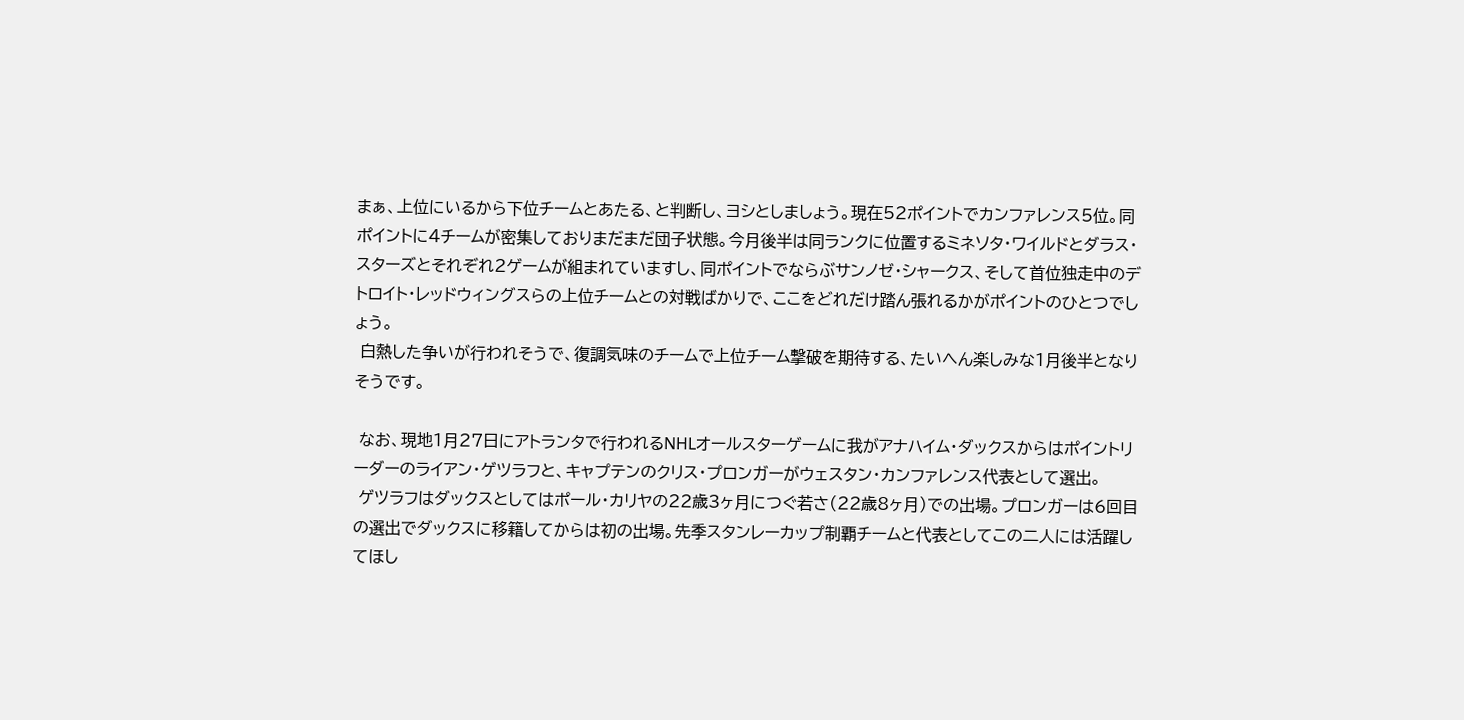まぁ、上位にいるから下位チームとあたる、と判断し、ヨシとしましょう。現在52ポイントでカンファレンス5位。同ポイントに4チームが密集しておりまだまだ団子状態。今月後半は同ランクに位置するミネソタ・ワイルドとダラス・スターズとそれぞれ2ゲームが組まれていますし、同ポイントでならぶサンノゼ・シャークス、そして首位独走中のデトロイト・レッドウィングスらの上位チームとの対戦ばかりで、ここをどれだけ踏ん張れるかがポイントのひとつでしょう。
 白熱した争いが行われそうで、復調気味のチームで上位チーム撃破を期待する、たいへん楽しみな1月後半となりそうです。

 なお、現地1月27日にアトランタで行われるNHLオールスターゲームに我がアナハイム・ダックスからはポイントリーダーのライアン・ゲツラフと、キャプテンのクリス・プロンガーがウェスタン・カンファレンス代表として選出。
 ゲツラフはダックスとしてはポール・カリヤの22歳3ヶ月につぐ若さ(22歳8ヶ月)での出場。プロンガーは6回目の選出でダックスに移籍してからは初の出場。先季スタンレーカップ制覇チームと代表としてこの二人には活躍してほし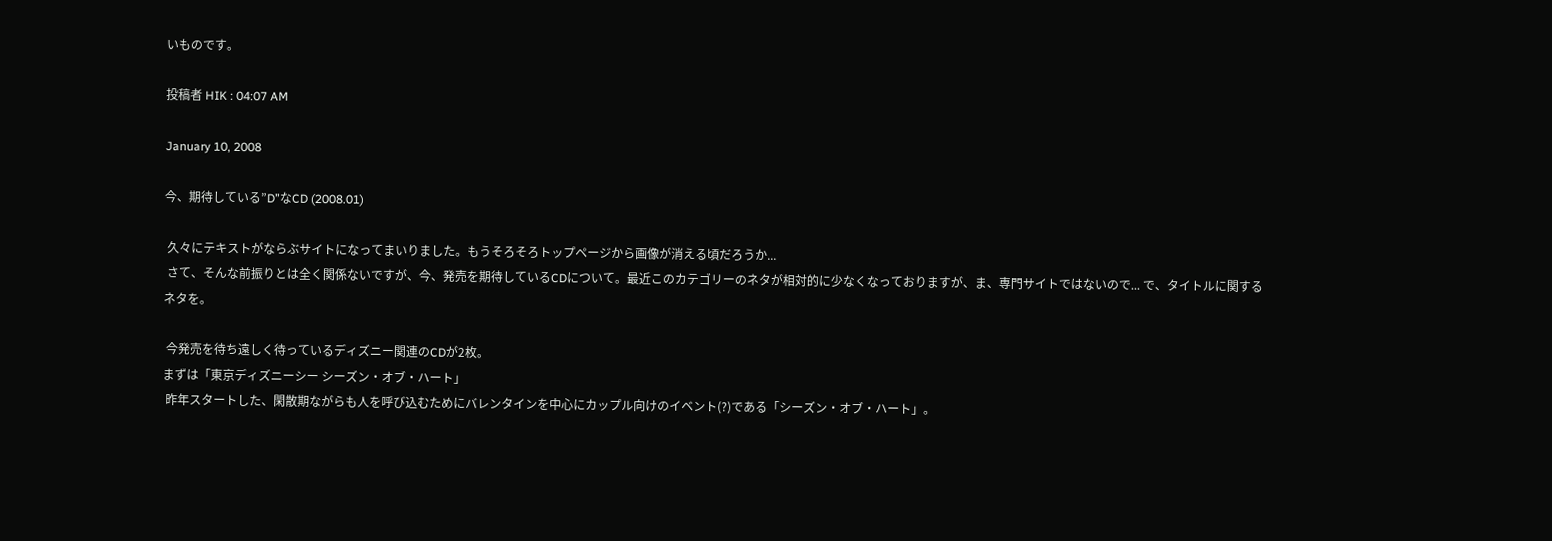いものです。

投稿者 HIK : 04:07 AM

January 10, 2008

今、期待している”D”なCD (2008.01)

 久々にテキストがならぶサイトになってまいりました。もうそろそろトップページから画像が消える頃だろうか...
 さて、そんな前振りとは全く関係ないですが、今、発売を期待しているCDについて。最近このカテゴリーのネタが相対的に少なくなっておりますが、ま、専門サイトではないので... で、タイトルに関するネタを。

 今発売を待ち遠しく待っているディズニー関連のCDが2枚。
まずは「東京ディズニーシー シーズン・オブ・ハート」
 昨年スタートした、閑散期ながらも人を呼び込むためにバレンタインを中心にカップル向けのイベント(?)である「シーズン・オブ・ハート」。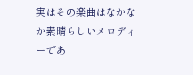実はその楽曲はなかなか素晴らしいメロディーであ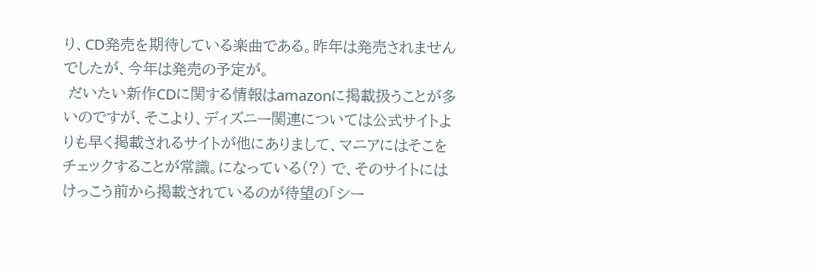り、CD発売を期待している楽曲である。昨年は発売されませんでしたが、今年は発売の予定が。
 だいたい新作CDに関する情報はamazonに掲載扱うことが多いのですが、そこより、ディズニー関連については公式サイトよりも早く掲載されるサイトが他にありまして、マニアにはそこをチェックすることが常識。になっている(?) で、そのサイトにはけっこう前から掲載されているのが待望の「シー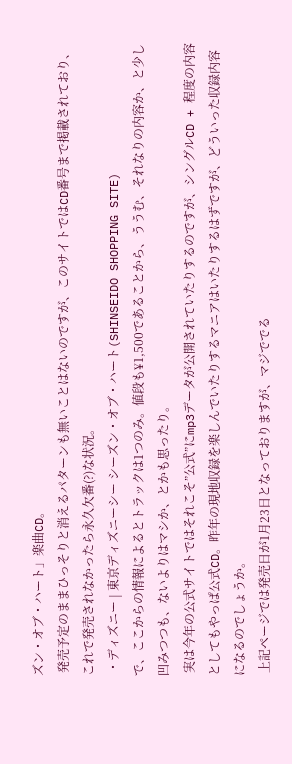ズン・オブ・ハート」楽曲CD。
 発売予定のままひっそりと消えるパターンも無いことはないのですが、このサイトではCD番号まで掲載されており、これで発売されなかったら永久欠番(?)な状況。
 ・ディズニー | 東京ディズニーシー シーズン・オブ・ハート(SHINSEIDO SHOPPING SITE)
で、ここからの情報によるとトラックは1つのみ。値段も¥1,500であることから、ううむ、それなりの内容か、と少し凹みつつも、ないよりはマシか、とかも思ったり。
 実は今年の公式サイトではそれこそ”公式”にmp3データが公開されていたりするのですが、シングルCD + 程度の内容としてもやっぱ公式CD。昨年の現地収録を楽しんでいたりするマニアはいたりするはずですが、どういった収録内容になるのでしょうか。
 上記ページでは発売日が1月23日となっておりますが、マジででる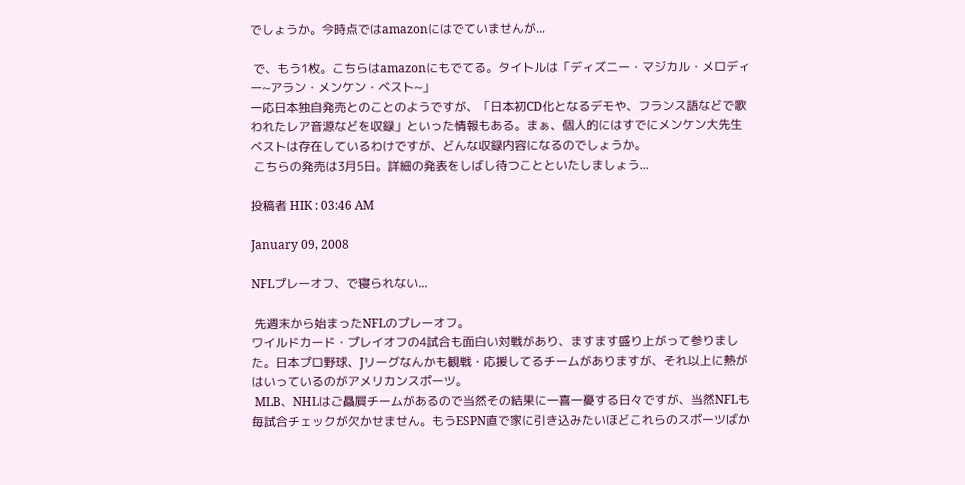でしょうか。今時点ではamazonにはでていませんが...

 で、もう1枚。こちらはamazonにもでてる。タイトルは「ディズニー・マジカル・メロディー~アラン・メンケン・ベスト~」
一応日本独自発売とのことのようですが、「日本初CD化となるデモや、フランス語などで歌われたレア音源などを収録」といった情報もある。まぁ、個人的にはすでにメンケン大先生ベストは存在しているわけですが、どんな収録内容になるのでしょうか。
 こちらの発売は3月5日。詳細の発表をしばし待つことといたしましょう...

投稿者 HIK : 03:46 AM

January 09, 2008

NFLプレーオフ、で寝られない...

 先週末から始まったNFLのプレーオフ。
ワイルドカード・プレイオフの4試合も面白い対戦があり、ますます盛り上がって参りました。日本プロ野球、Jリーグなんかも観戦・応援してるチームがありますが、それ以上に熱がはいっているのがアメリカンスポーツ。
 MLB、NHLはご贔屓チームがあるので当然その結果に一喜一憂する日々ですが、当然NFLも毎試合チェックが欠かせません。もうESPN直で家に引き込みたいほどこれらのスポーツばか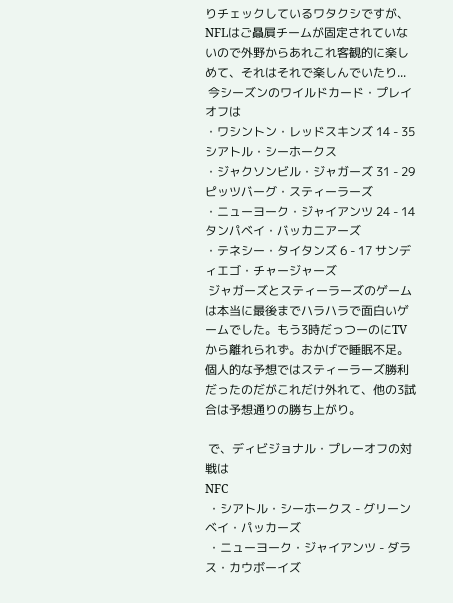りチェックしているワタクシですが、NFLはご贔屓チームが固定されていないので外野からあれこれ客観的に楽しめて、それはそれで楽しんでいたり...
 今シーズンのワイルドカード・プレイオフは
・ワシントン・レッドスキンズ 14 - 35 シアトル・シーホークス
・ジャクソンビル・ジャガーズ 31 - 29 ピッツバーグ・スティーラーズ
・ニューヨーク・ジャイアンツ 24 - 14 タンパベイ・バッカニアーズ
・テネシー・タイタンズ 6 - 17 サンディエゴ・チャージャーズ
 ジャガーズとスティーラーズのゲームは本当に最後までハラハラで面白いゲームでした。もう3時だっつーのにTVから離れられず。おかげで睡眠不足。個人的な予想ではスティーラーズ勝利だったのだがこれだけ外れて、他の3試合は予想通りの勝ち上がり。

 で、ディビジョナル・プレーオフの対戦は
NFC
 ・シアトル・シーホークス - グリーンベイ・パッカーズ
 ・ニューヨーク・ジャイアンツ - ダラス・カウボーイズ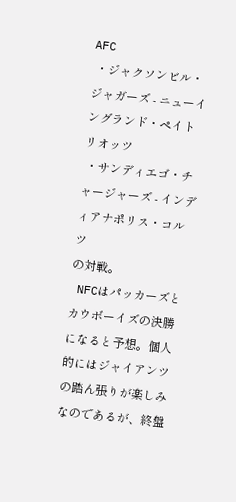AFC
 ・ジャクソンビル・ジャガーズ - ニューイングランド・ペイトリオッツ
 ・サンディエゴ・チャージャーズ - インディアナポリス・コルツ
の対戦。
 NFCはパッカーズとカウボーイズの決勝になると予想。個人的にはジャイアンツの踏ん張りが楽しみなのであるが、終盤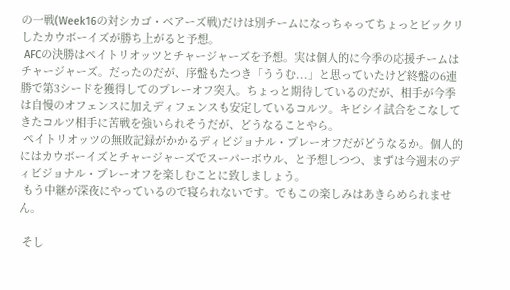の一戦(Week16の対シカゴ・ベアーズ戦)だけは別チームになっちゃってちょっとビックリしたカウボーイズが勝ち上がると予想。
 AFCの決勝はペイトリオッツとチャージャーズを予想。実は個人的に今季の応援チームはチャージャーズ。だったのだが、序盤もたつき「ううむ...」と思っていたけど終盤の6連勝で第3シードを獲得してのプレーオフ突入。ちょっと期待しているのだが、相手が今季は自慢のオフェンスに加えディフェンスも安定しているコルツ。キビシイ試合をこなしてきたコルツ相手に苦戦を強いられそうだが、どうなることやら。
 ペイトリオッツの無敗記録がかかるディビジョナル・プレーオフだがどうなるか。個人的にはカウボーイズとチャージャーズでスーパーボウル、と予想しつつ、まずは今週末のディビジョナル・プレーオフを楽しむことに致しましょう。
 もう中継が深夜にやっているので寝られないです。でもこの楽しみはあきらめられません。

 そし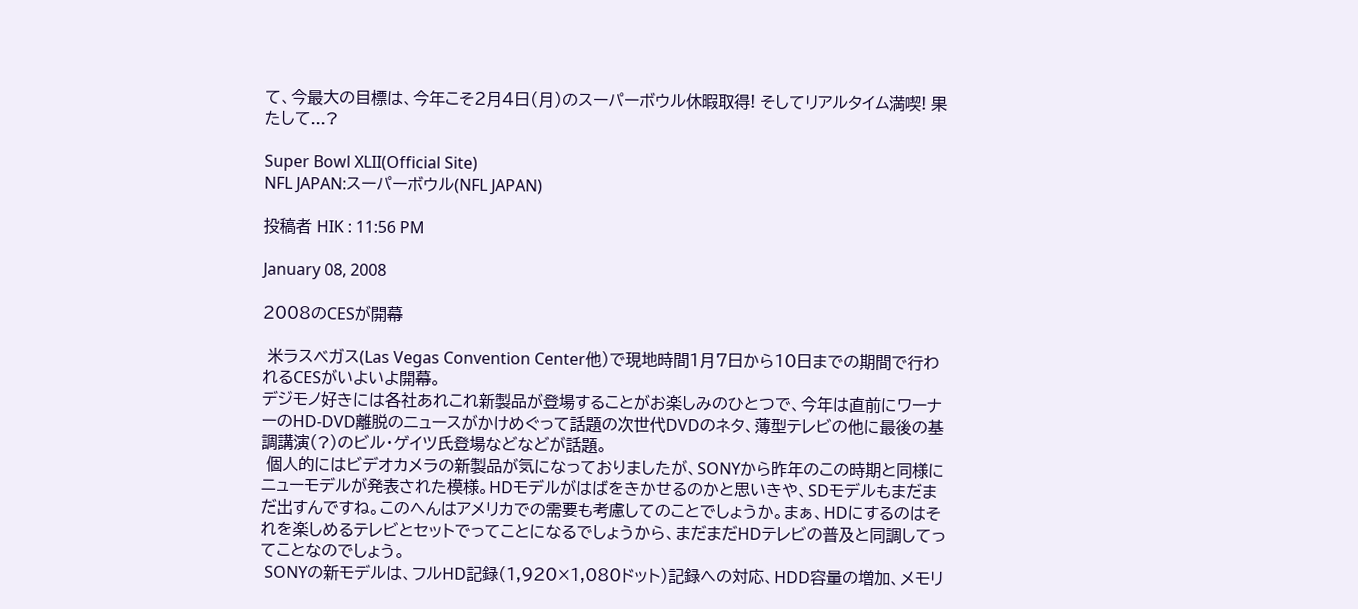て、今最大の目標は、今年こそ2月4日(月)のスーパーボウル休暇取得! そしてリアルタイム満喫! 果たして...?

Super Bowl XLII(Official Site)
NFL JAPAN:スーパーボウル(NFL JAPAN)

投稿者 HIK : 11:56 PM

January 08, 2008

2008のCESが開幕

 米ラスベガス(Las Vegas Convention Center他)で現地時間1月7日から10日までの期間で行われるCESがいよいよ開幕。
デジモノ好きには各社あれこれ新製品が登場することがお楽しみのひとつで、今年は直前にワーナーのHD-DVD離脱のニュースがかけめぐって話題の次世代DVDのネタ、薄型テレビの他に最後の基調講演(?)のビル・ゲイツ氏登場などなどが話題。
 個人的にはビデオカメラの新製品が気になっておりましたが、SONYから昨年のこの時期と同様にニューモデルが発表された模様。HDモデルがはばをきかせるのかと思いきや、SDモデルもまだまだ出すんですね。このへんはアメリカでの需要も考慮してのことでしょうか。まぁ、HDにするのはそれを楽しめるテレビとセットでってことになるでしょうから、まだまだHDテレビの普及と同調してってことなのでしょう。
 SONYの新モデルは、フルHD記録(1,920×1,080ドット)記録への対応、HDD容量の増加、メモリ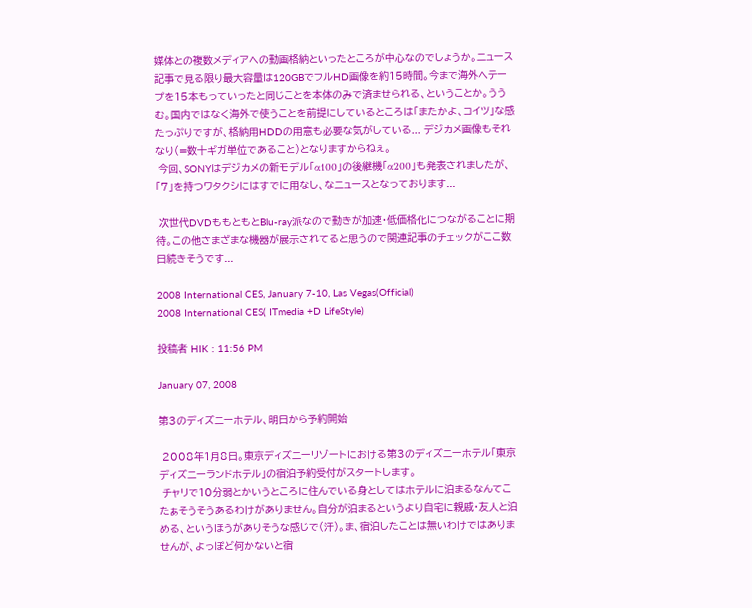媒体との複数メディアへの動画格納といったところが中心なのでしょうか。ニュース記事で見る限り最大容量は120GBでフルHD画像を約15時間。今まで海外へテープを15本もっていったと同じことを本体のみで済ませられる、ということか。ううむ。国内ではなく海外で使うことを前提にしているところは「またかよ、コイツ」な感たっぷりですが、格納用HDDの用意も必要な気がしている... デジカメ画像もそれなり(=数十ギガ単位であること)となりますからねぇ。
 今回、SONYはデジカメの新モデル「α100」の後継機「α200」も発表されましたが、「7」を持つワタクシにはすでに用なし、なニュースとなっております...

 次世代DVDももともとBlu-ray派なので動きが加速・低価格化につながることに期待。この他さまざまな機器が展示されてると思うので関連記事のチェックがここ数日続きそうです...

2008 International CES, January 7-10, Las Vegas(Official)
2008 International CES( ITmedia +D LifeStyle)

投稿者 HIK : 11:56 PM

January 07, 2008

第3のディズニーホテル、明日から予約開始

 2008年1月8日。東京ディズニーリゾートにおける第3のディズニーホテル「東京ディズニーランドホテル」の宿泊予約受付がスタートします。
 チャリで10分弱とかいうところに住んでいる身としてはホテルに泊まるなんてこたぁそうそうあるわけがありません。自分が泊まるというより自宅に親戚・友人と泊める、というほうがありそうな感じで(汗)。ま、宿泊したことは無いわけではありませんが、よっぽど何かないと宿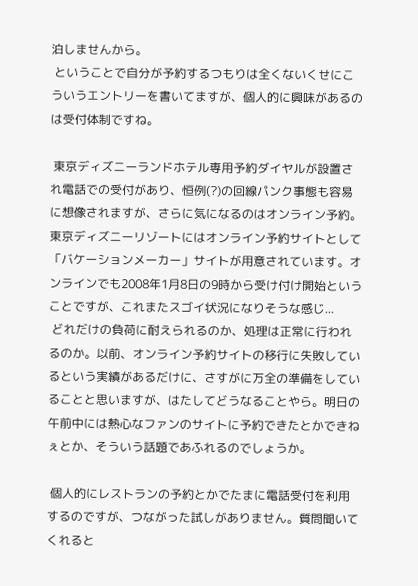泊しませんから。
 ということで自分が予約するつもりは全くないくせにこういうエントリーを書いてますが、個人的に興味があるのは受付体制ですね。

 東京ディズニーランドホテル専用予約ダイヤルが設置され電話での受付があり、恒例(?)の回線パンク事態も容易に想像されますが、さらに気になるのはオンライン予約。
東京ディズニーリゾートにはオンライン予約サイトとして「バケーションメーカー」サイトが用意されています。オンラインでも2008年1月8日の9時から受け付け開始ということですが、これまたスゴイ状況になりそうな感じ...
 どれだけの負荷に耐えられるのか、処理は正常に行われるのか。以前、オンライン予約サイトの移行に失敗しているという実績があるだけに、さすがに万全の準備をしていることと思いますが、はたしてどうなることやら。明日の午前中には熱心なファンのサイトに予約できたとかできねぇとか、そういう話題であふれるのでしょうか。

 個人的にレストランの予約とかでたまに電話受付を利用するのですが、つながった試しがありません。質問聞いてくれると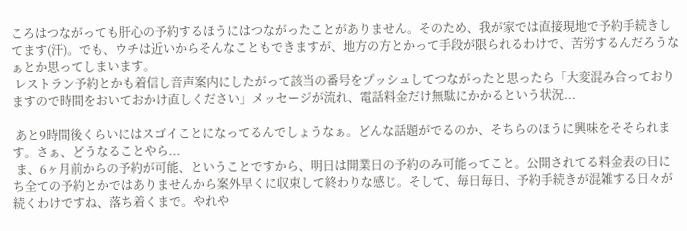ころはつながっても肝心の予約するほうにはつながったことがありません。そのため、我が家では直接現地で予約手続きしてます(汗)。でも、ウチは近いからそんなこともできますが、地方の方とかって手段が限られるわけで、苦労するんだろうなぁとか思ってしまいます。
 レストラン予約とかも着信し音声案内にしたがって該当の番号をプッシュしてつながったと思ったら「大変混み合っておりますので時間をおいておかけ直しください」メッセージが流れ、電話料金だけ無駄にかかるという状況...

 あと9時間後くらいにはスゴイことになってるんでしょうなぁ。どんな話題がでるのか、そちらのほうに興味をそそられます。さぁ、どうなることやら...
 ま、6ヶ月前からの予約が可能、ということですから、明日は開業日の予約のみ可能ってこと。公開されてる料金表の日にち全ての予約とかではありませんから案外早くに収束して終わりな感じ。そして、毎日毎日、予約手続きが混雑する日々が続くわけですね、落ち着くまで。やれや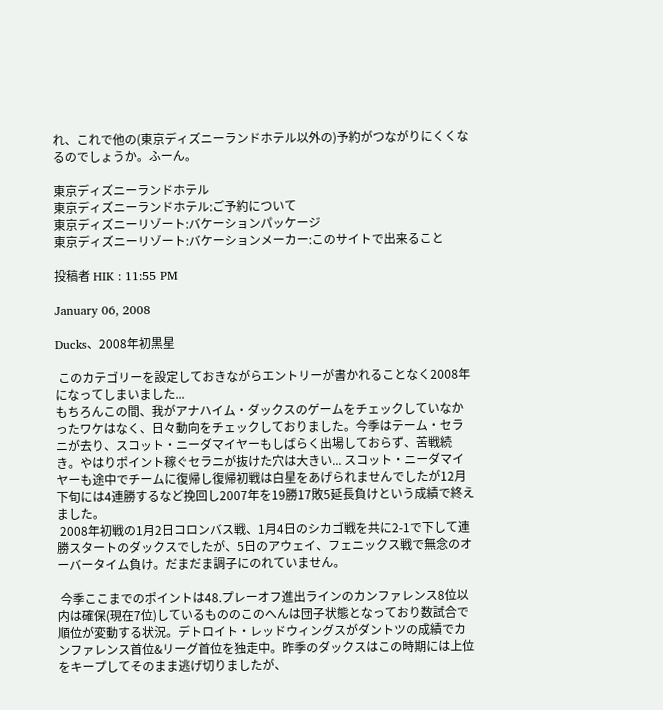れ、これで他の(東京ディズニーランドホテル以外の)予約がつながりにくくなるのでしょうか。ふーん。

東京ディズニーランドホテル
東京ディズニーランドホテル:ご予約について
東京ディズニーリゾート:バケーションパッケージ
東京ディズニーリゾート:バケーションメーカー:このサイトで出来ること

投稿者 HIK : 11:55 PM

January 06, 2008

Ducks、2008年初黒星

 このカテゴリーを設定しておきながらエントリーが書かれることなく2008年になってしまいました...
もちろんこの間、我がアナハイム・ダックスのゲームをチェックしていなかったワケはなく、日々動向をチェックしておりました。今季はテーム・セラニが去り、スコット・ニーダマイヤーもしばらく出場しておらず、苦戦続き。やはりポイント稼ぐセラニが抜けた穴は大きい... スコット・ニーダマイヤーも途中でチームに復帰し復帰初戦は白星をあげられませんでしたが12月下旬には4連勝するなど挽回し2007年を19勝17敗5延長負けという成績で終えました。
 2008年初戦の1月2日コロンバス戦、1月4日のシカゴ戦を共に2-1で下して連勝スタートのダックスでしたが、5日のアウェイ、フェニックス戦で無念のオーバータイム負け。だまだま調子にのれていません。

 今季ここまでのポイントは48.プレーオフ進出ラインのカンファレンス8位以内は確保(現在7位)しているもののこのへんは団子状態となっており数試合で順位が変動する状況。デトロイト・レッドウィングスがダントツの成績でカンファレンス首位&リーグ首位を独走中。昨季のダックスはこの時期には上位をキープしてそのまま逃げ切りましたが、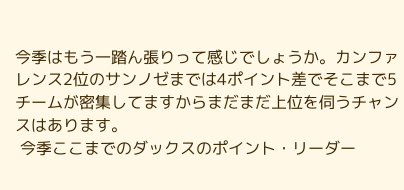今季はもう一踏ん張りって感じでしょうか。カンファレンス2位のサンノゼまでは4ポイント差でそこまで5チームが密集してますからまだまだ上位を伺うチャンスはあります。
 今季ここまでのダックスのポイント・リーダー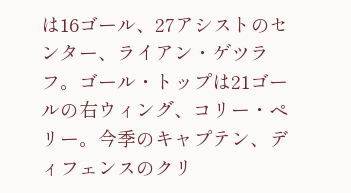は16ゴール、27アシストのセンター、ライアン・ゲツラフ。ゴール・トップは21ゴールの右ウィング、コリー・ペリー。今季のキャプテン、ディフェンスのクリ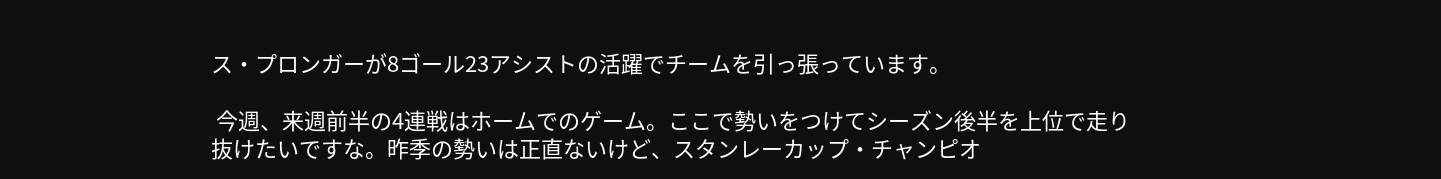ス・プロンガーが8ゴール23アシストの活躍でチームを引っ張っています。

 今週、来週前半の4連戦はホームでのゲーム。ここで勢いをつけてシーズン後半を上位で走り抜けたいですな。昨季の勢いは正直ないけど、スタンレーカップ・チャンピオ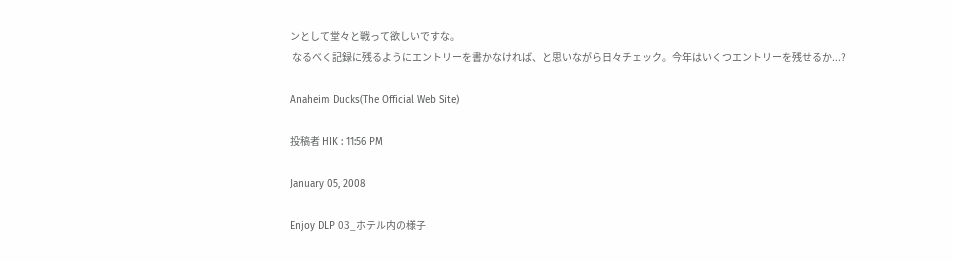ンとして堂々と戦って欲しいですな。
 なるべく記録に残るようにエントリーを書かなければ、と思いながら日々チェック。今年はいくつエントリーを残せるか...?

Anaheim Ducks(The Official Web Site)

投稿者 HIK : 11:56 PM

January 05, 2008

Enjoy DLP 03_ホテル内の様子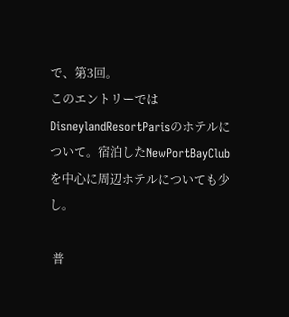で、第3回。
このエントリーではDisneylandResortParisのホテルについて。宿泊したNewPortBayClubを中心に周辺ホテルについても少し。

 普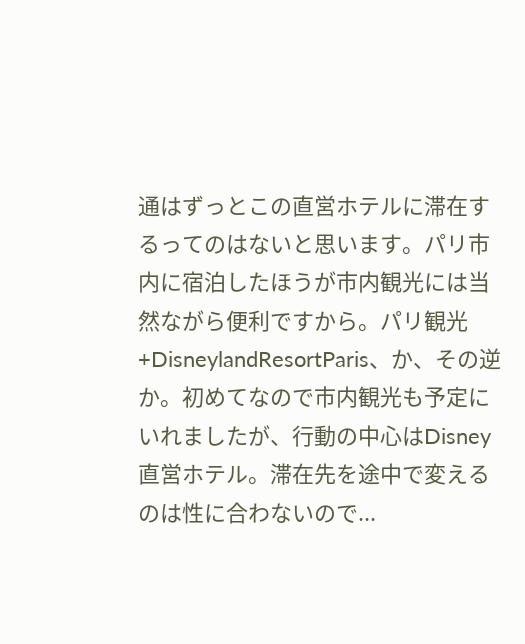通はずっとこの直営ホテルに滞在するってのはないと思います。パリ市内に宿泊したほうが市内観光には当然ながら便利ですから。パリ観光+DisneylandResortParis、か、その逆か。初めてなので市内観光も予定にいれましたが、行動の中心はDisney直営ホテル。滞在先を途中で変えるのは性に合わないので...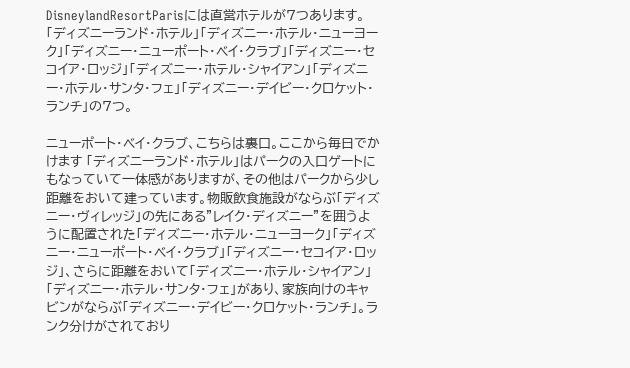DisneylandResortParisには直営ホテルが7つあります。「ディズニーランド・ホテル」「ディズニー・ホテル・ニューヨーク」「ディズニー・ニューポート・ベイ・クラブ」「ディズニー・セコイア・ロッジ」「ディズニー・ホテル・シャイアン」「ディズニー・ホテル・サンタ・フェ」「ディズニー・デイビー・クロケット・ランチ」の7つ。

ニューポート・ベイ・クラブ、こちらは裏口。ここから毎日でかけます 「ディズニーランド・ホテル」はパークの入口ゲートにもなっていて一体感がありますが、その他はパークから少し距離をおいて建っています。物販飲食施設がならぶ「ディズニー・ヴィレッジ」の先にある”レイク・ディズニー”を囲うように配置された「ディズニー・ホテル・ニューヨーク」「ディズニー・ニューポート・ベイ・クラブ」「ディズニー・セコイア・ロッジ」、さらに距離をおいて「ディズニー・ホテル・シャイアン」「ディズニー・ホテル・サンタ・フェ」があり、家族向けのキャビンがならぶ「ディズニー・デイビー・クロケット・ランチ」。ランク分けがされており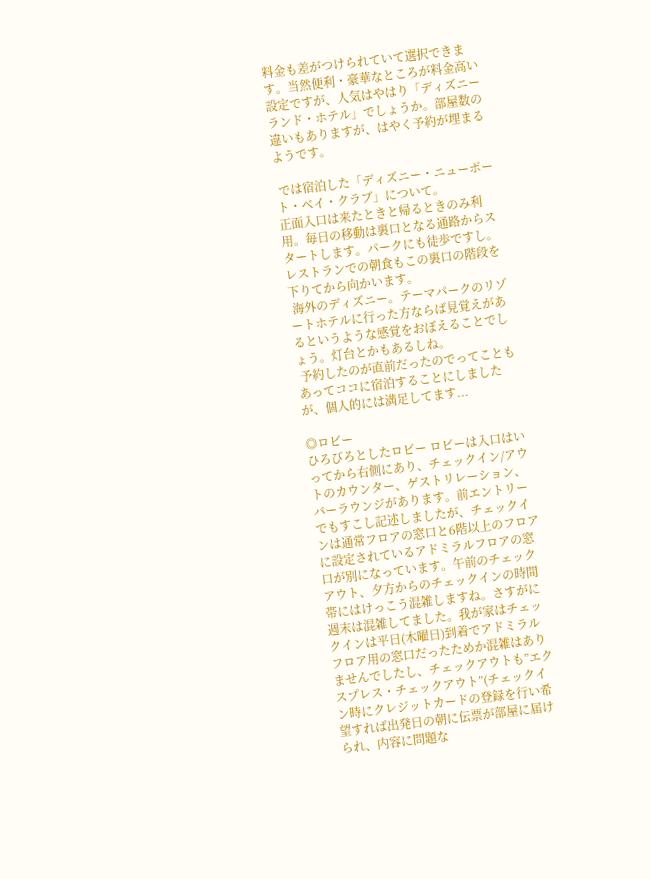料金も差がつけられていて選択できます。当然便利・豪華なところが料金高い設定ですが、人気はやはり「ディズニーランド・ホテル」でしょうか。部屋数の違いもありますが、はやく予約が埋まるようです。

 では宿泊した「ディズニー・ニューポート・ベイ・クラブ」について。
正面入口は来たときと帰るときのみ利用。毎日の移動は裏口となる通路からスタートします。パークにも徒歩ですし。レストランでの朝食もこの裏口の階段を下りてから向かいます。
 海外のディズニー。テーマパークのリゾートホテルに行った方ならば見覚えがあるというような感覚をおぼえることでしょう。灯台とかもあるしね。
 予約したのが直前だったのでってこともあってココに宿泊することにしましたが、個人的には満足してます...

◎ロビー
ひろびろとしたロビー ロビーは入口はいってから右側にあり、チェックイン/アウトのカウンター、ゲストリレーション、バーラウンジがあります。前エントリーでもすこし記述しましたが、チェックインは通常フロアの窓口と6階以上のフロアに設定されているアドミラルフロアの窓口が別になっています。午前のチェックアウト、夕方からのチェックインの時間帯にはけっこう混雑しますね。さすがに週末は混雑してました。我が家はチェックインは平日(木曜日)到着でアドミラルフロア用の窓口だったためか混雑はありませんでしたし、チェックアウトも”エクスプレス・チェックアウト”(チェックイン時にクレジットカードの登録を行い希望すれば出発日の朝に伝票が部屋に届けられ、内容に問題な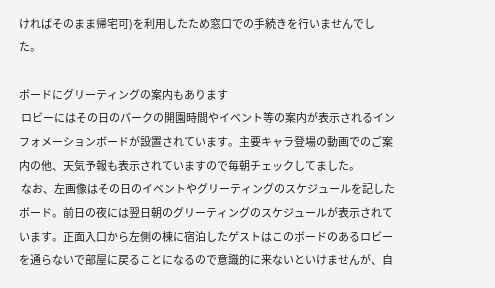ければそのまま帰宅可)を利用したため窓口での手続きを行いませんでした。

ボードにグリーティングの案内もあります
 ロビーにはその日のパークの開園時間やイベント等の案内が表示されるインフォメーションボードが設置されています。主要キャラ登場の動画でのご案内の他、天気予報も表示されていますので毎朝チェックしてました。
 なお、左画像はその日のイベントやグリーティングのスケジュールを記したボード。前日の夜には翌日朝のグリーティングのスケジュールが表示されています。正面入口から左側の棟に宿泊したゲストはこのボードのあるロビーを通らないで部屋に戻ることになるので意識的に来ないといけませんが、自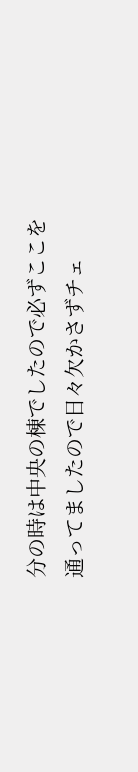分の時は中央の棟でしたので必ずここを通ってましたので日々欠かさずチェ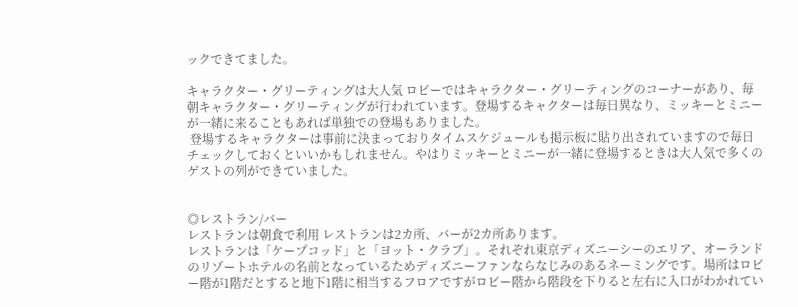ックできてました。

キャラクター・グリーティングは大人気 ロビーではキャラクター・グリーティングのコーナーがあり、毎朝キャラクター・グリーティングが行われています。登場するキャクターは毎日異なり、ミッキーとミニーが一緒に来ることもあれば単独での登場もありました。
 登場するキャラクターは事前に決まっておりタイムスケジュールも掲示板に貼り出されていますので毎日チェックしておくといいかもしれません。やはりミッキーとミニーが一緒に登場するときは大人気で多くのゲストの列ができていました。


◎レストラン/バー
レストランは朝食で利用 レストランは2カ所、バーが2カ所あります。
レストランは「ケープコッド」と「ヨット・クラブ」。それぞれ東京ディズニーシーのエリア、オーランドのリゾートホテルの名前となっているためディズニーファンならなじみのあるネーミングです。場所はロビー階が1階だとすると地下1階に相当するフロアですがロビー階から階段を下りると左右に入口がわかれてい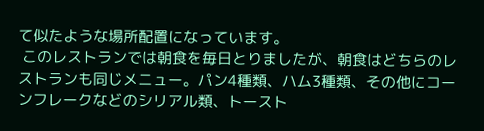て似たような場所配置になっています。
 このレストランでは朝食を毎日とりましたが、朝食はどちらのレストランも同じメニュー。パン4種類、ハム3種類、その他にコーンフレークなどのシリアル類、トースト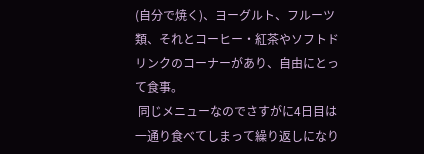(自分で焼く)、ヨーグルト、フルーツ類、それとコーヒー・紅茶やソフトドリンクのコーナーがあり、自由にとって食事。
 同じメニューなのでさすがに4日目は一通り食べてしまって繰り返しになり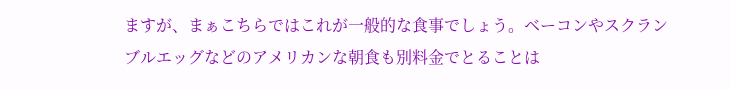ますが、まぁこちらではこれが一般的な食事でしょう。ベーコンやスクランブルエッグなどのアメリカンな朝食も別料金でとることは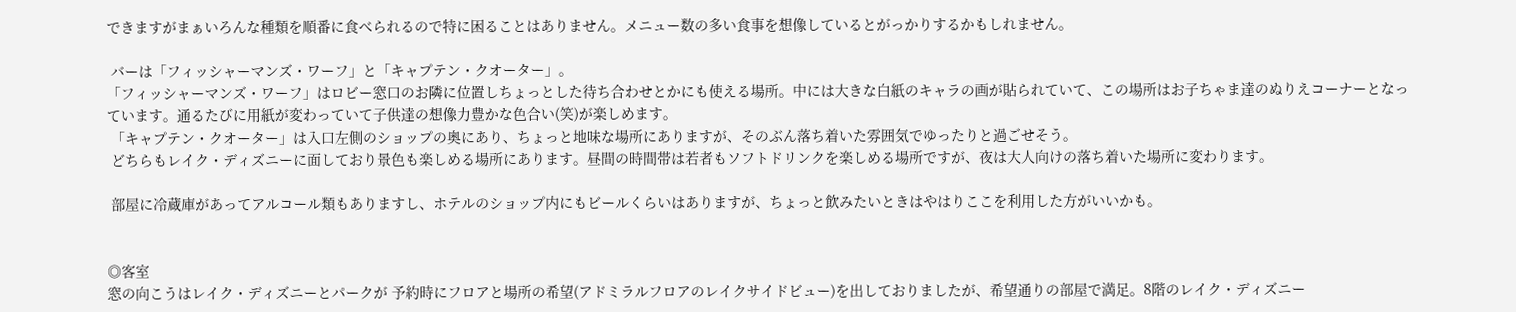できますがまぁいろんな種類を順番に食べられるので特に困ることはありません。メニュー数の多い食事を想像しているとがっかりするかもしれません。

 バーは「フィッシャーマンズ・ワーフ」と「キャプテン・クオーター」。
「フィッシャーマンズ・ワーフ」はロビー窓口のお隣に位置しちょっとした待ち合わせとかにも使える場所。中には大きな白紙のキャラの画が貼られていて、この場所はお子ちゃま達のぬりえコーナーとなっています。通るたびに用紙が変わっていて子供達の想像力豊かな色合い(笑)が楽しめます。
 「キャプテン・クオーター」は入口左側のショップの奥にあり、ちょっと地味な場所にありますが、そのぶん落ち着いた雰囲気でゆったりと過ごせそう。
 どちらもレイク・ディズニーに面しており景色も楽しめる場所にあります。昼間の時間帯は若者もソフトドリンクを楽しめる場所ですが、夜は大人向けの落ち着いた場所に変わります。

 部屋に冷蔵庫があってアルコール類もありますし、ホテルのショップ内にもビールくらいはありますが、ちょっと飲みたいときはやはりここを利用した方がいいかも。


◎客室
窓の向こうはレイク・ディズニーとパークが 予約時にフロアと場所の希望(アドミラルフロアのレイクサイドビュー)を出しておりましたが、希望通りの部屋で満足。8階のレイク・ディズニー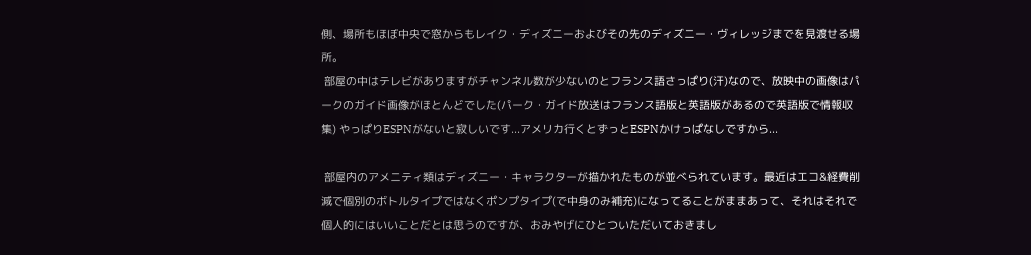側、場所もほぼ中央で窓からもレイク・ディズニーおよびその先のディズニー・ヴィレッジまでを見渡せる場所。
 部屋の中はテレビがありますがチャンネル数が少ないのとフランス語さっぱり(汗)なので、放映中の画像はパークのガイド画像がほとんどでした(パーク・ガイド放送はフランス語版と英語版があるので英語版で情報収集) やっぱりESPNがないと寂しいです...アメリカ行くとずっとESPNかけっぱなしですから...

 部屋内のアメニティ類はディズニー・キャラクターが描かれたものが並べられています。最近はエコ&経費削減で個別のボトルタイプではなくポンプタイプ(で中身のみ補充)になってることがままあって、それはそれで個人的にはいいことだとは思うのですが、おみやげにひとついただいておきまし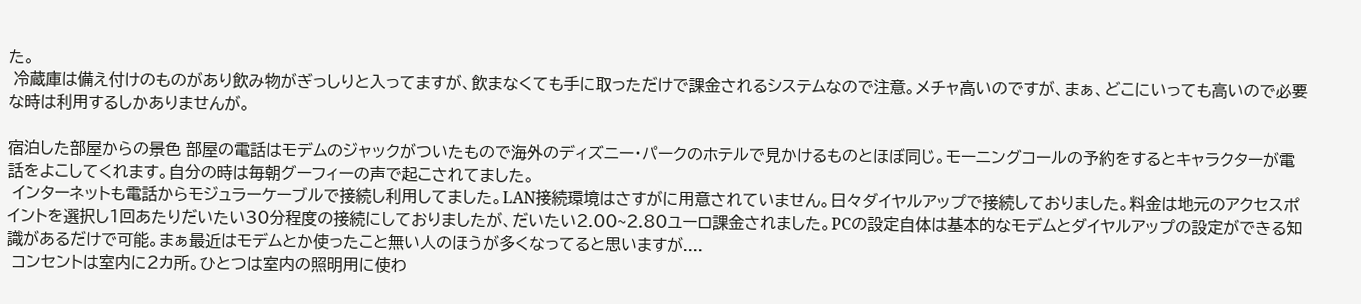た。
 冷蔵庫は備え付けのものがあり飲み物がぎっしりと入ってますが、飲まなくても手に取っただけで課金されるシステムなので注意。メチャ高いのですが、まぁ、どこにいっても高いので必要な時は利用するしかありませんが。

宿泊した部屋からの景色 部屋の電話はモデムのジャックがついたもので海外のディズニー・パークのホテルで見かけるものとほぼ同じ。モーニングコールの予約をするとキャラクターが電話をよこしてくれます。自分の時は毎朝グーフィーの声で起こされてました。
 インターネットも電話からモジュラーケーブルで接続し利用してました。LAN接続環境はさすがに用意されていません。日々ダイヤルアップで接続しておりました。料金は地元のアクセスポイントを選択し1回あたりだいたい30分程度の接続にしておりましたが、だいたい2.00~2.80ユーロ課金されました。PCの設定自体は基本的なモデムとダイヤルアップの設定ができる知識があるだけで可能。まぁ最近はモデムとか使ったこと無い人のほうが多くなってると思いますが....
 コンセントは室内に2カ所。ひとつは室内の照明用に使わ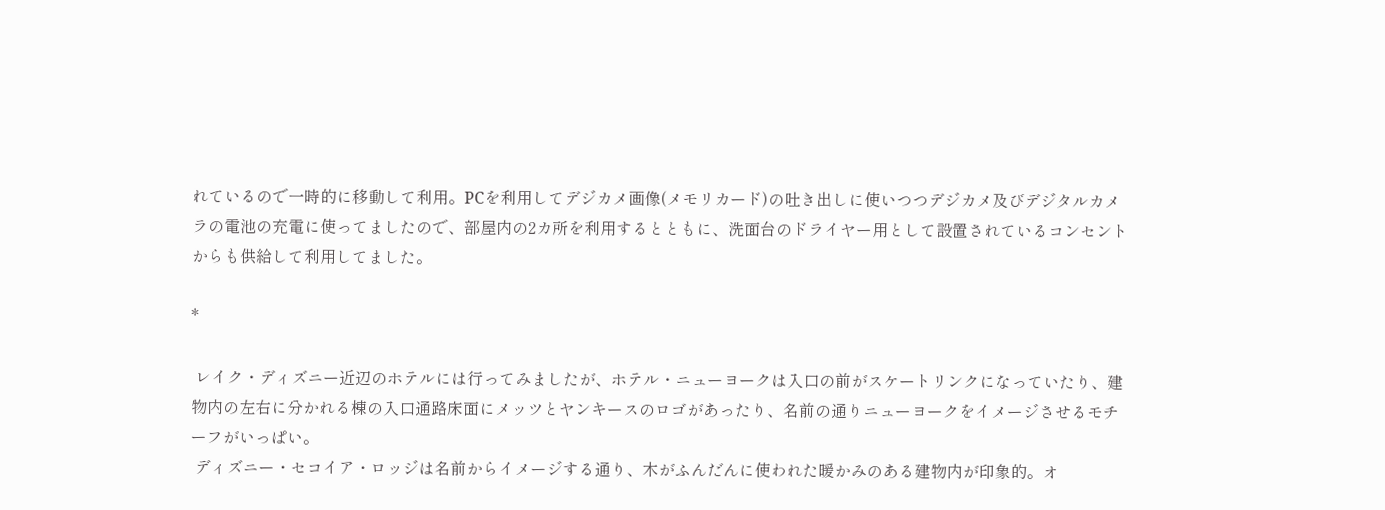れているので一時的に移動して利用。PCを利用してデジカメ画像(メモリカード)の吐き出しに使いつつデジカメ及びデジタルカメラの電池の充電に使ってましたので、部屋内の2カ所を利用するとともに、洗面台のドライヤー用として設置されているコンセントからも供給して利用してました。

*

 レイク・ディズニー近辺のホテルには行ってみましたが、ホテル・ニューヨークは入口の前がスケートリンクになっていたり、建物内の左右に分かれる棟の入口通路床面にメッツとヤンキースのロゴがあったり、名前の通りニューヨークをイメージさせるモチーフがいっぱい。
 ディズニー・セコイア・ロッジは名前からイメージする通り、木がふんだんに使われた暖かみのある建物内が印象的。オ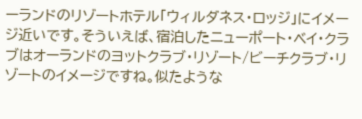ーランドのリゾートホテル「ウィルダネス・ロッジ」にイメージ近いです。そういえば、宿泊したニューポート・ベイ・クラブはオーランドのヨットクラブ・リゾート/ビーチクラブ・リゾートのイメージですね。似たような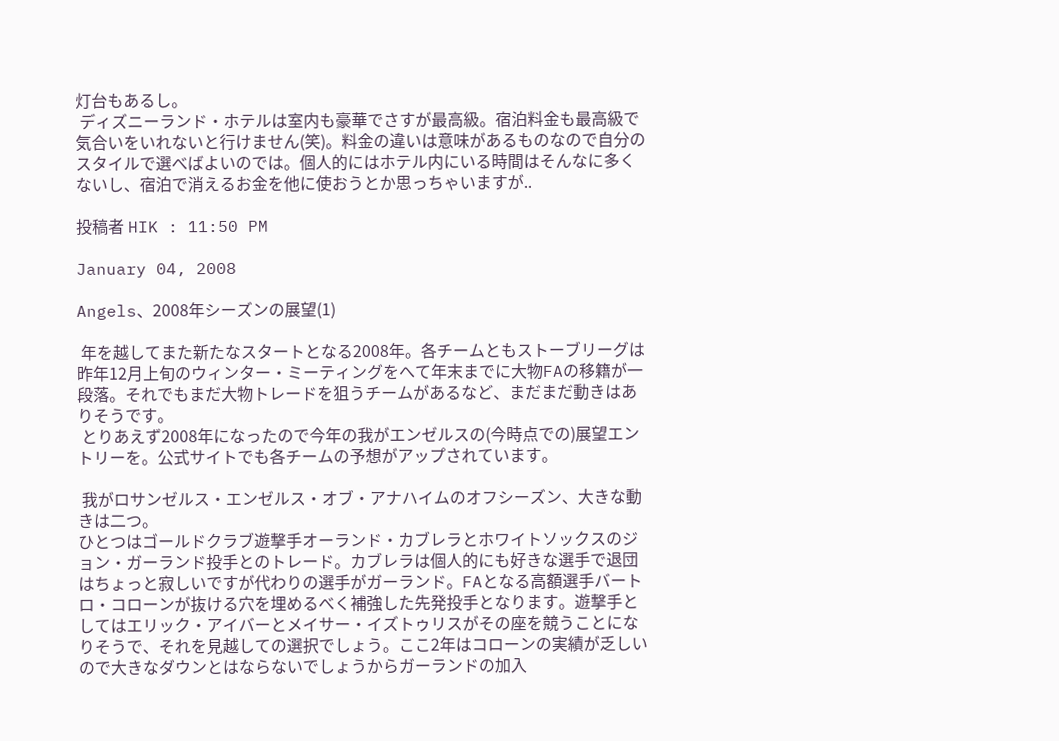灯台もあるし。
 ディズニーランド・ホテルは室内も豪華でさすが最高級。宿泊料金も最高級で気合いをいれないと行けません(笑)。料金の違いは意味があるものなので自分のスタイルで選べばよいのでは。個人的にはホテル内にいる時間はそんなに多くないし、宿泊で消えるお金を他に使おうとか思っちゃいますが..

投稿者 HIK : 11:50 PM

January 04, 2008

Angels、2008年シーズンの展望(1)

 年を越してまた新たなスタートとなる2008年。各チームともストーブリーグは昨年12月上旬のウィンター・ミーティングをへて年末までに大物FAの移籍が一段落。それでもまだ大物トレードを狙うチームがあるなど、まだまだ動きはありそうです。
 とりあえず2008年になったので今年の我がエンゼルスの(今時点での)展望エントリーを。公式サイトでも各チームの予想がアップされています。

 我がロサンゼルス・エンゼルス・オブ・アナハイムのオフシーズン、大きな動きは二つ。
ひとつはゴールドクラブ遊撃手オーランド・カブレラとホワイトソックスのジョン・ガーランド投手とのトレード。カブレラは個人的にも好きな選手で退団はちょっと寂しいですが代わりの選手がガーランド。FAとなる高額選手バートロ・コローンが抜ける穴を埋めるべく補強した先発投手となります。遊撃手としてはエリック・アイバーとメイサー・イズトゥリスがその座を競うことになりそうで、それを見越しての選択でしょう。ここ2年はコローンの実績が乏しいので大きなダウンとはならないでしょうからガーランドの加入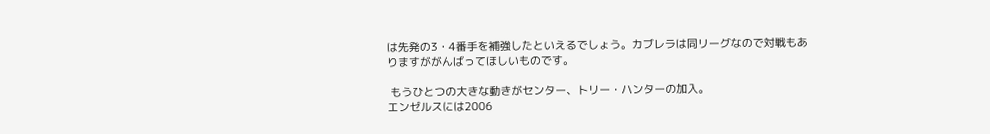は先発の3・4番手を補強したといえるでしょう。カブレラは同リーグなので対戦もありますががんばってほしいものです。

 もうひとつの大きな動きがセンター、トリー・ハンターの加入。
エンゼルスには2006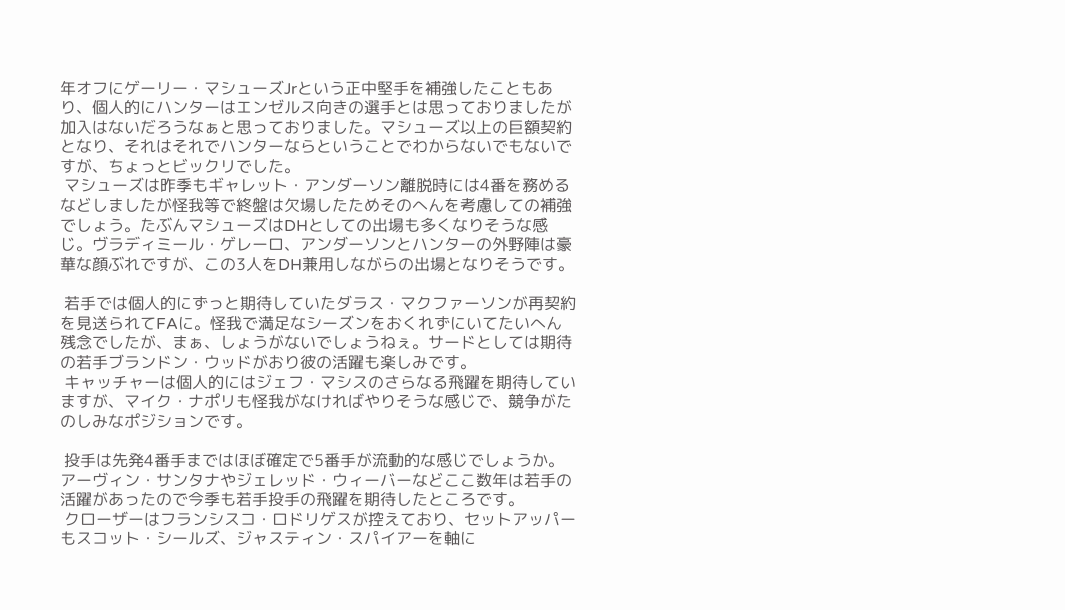年オフにゲーリー・マシューズJrという正中堅手を補強したこともあり、個人的にハンターはエンゼルス向きの選手とは思っておりましたが加入はないだろうなぁと思っておりました。マシューズ以上の巨額契約となり、それはそれでハンターならということでわからないでもないですが、ちょっとビックリでした。
 マシューズは昨季もギャレット・アンダーソン離脱時には4番を務めるなどしましたが怪我等で終盤は欠場したためそのへんを考慮しての補強でしょう。たぶんマシューズはDHとしての出場も多くなりそうな感じ。ヴラディミール・ゲレーロ、アンダーソンとハンターの外野陣は豪華な顔ぶれですが、この3人をDH兼用しながらの出場となりそうです。

 若手では個人的にずっと期待していたダラス・マクファーソンが再契約を見送られてFAに。怪我で満足なシーズンをおくれずにいてたいへん残念でしたが、まぁ、しょうがないでしょうねぇ。サードとしては期待の若手ブランドン・ウッドがおり彼の活躍も楽しみです。
 キャッチャーは個人的にはジェフ・マシスのさらなる飛躍を期待していますが、マイク・ナポリも怪我がなければやりそうな感じで、競争がたのしみなポジションです。

 投手は先発4番手まではほぼ確定で5番手が流動的な感じでしょうか。アーヴィン・サンタナやジェレッド・ウィーバーなどここ数年は若手の活躍があったので今季も若手投手の飛躍を期待したところです。
 クローザーはフランシスコ・ロドリゲスが控えており、セットアッパーもスコット・シールズ、ジャスティン・スパイアーを軸に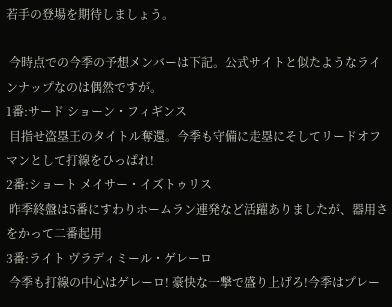若手の登場を期待しましょう。

 今時点での今季の予想メンバーは下記。公式サイトと似たようなラインナップなのは偶然ですが。
1番:サード ショーン・フィギンス
 目指せ盗塁王のタイトル奪還。今季も守備に走塁にそしてリードオフマンとして打線をひっぱれ!
2番:ショート メイサー・イズトゥリス
 昨季終盤は5番にすわりホームラン連発など活躍ありましたが、器用さをかって二番起用
3番:ライト ヴラディミール・ゲレーロ
 今季も打線の中心はゲレーロ! 豪快な一撃で盛り上げろ!今季はプレー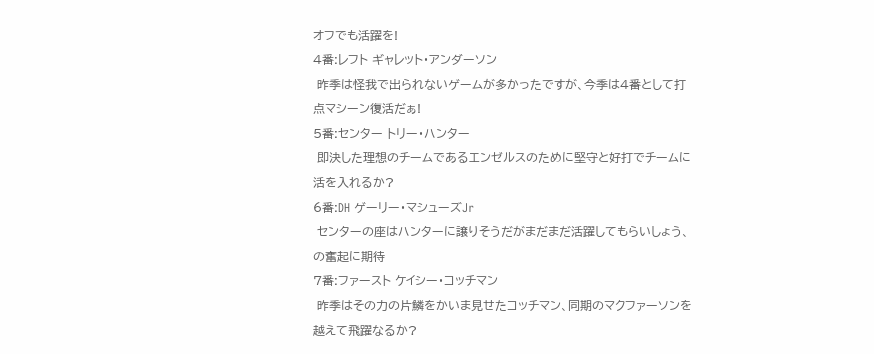オフでも活躍を!
4番:レフト ギャレット・アンダーソン
 昨季は怪我で出られないゲームが多かったですが、今季は4番として打点マシーン復活だぁ!
5番:センター トリー・ハンター
 即決した理想のチームであるエンゼルスのために堅守と好打でチームに活を入れるか?
6番:DH ゲーリー・マシューズJr
 センターの座はハンターに譲りそうだがまだまだ活躍してもらいしょう、の奮起に期待
7番:ファースト ケイシー・コッチマン
 昨季はその力の片鱗をかいま見せたコッチマン、同期のマクファーソンを越えて飛躍なるか?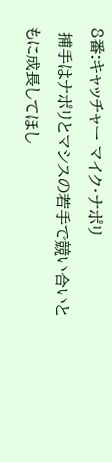8番:キャッチャー マイク・ナポリ
 捕手はナポリとマシスの若手で競い合いともに成長してほし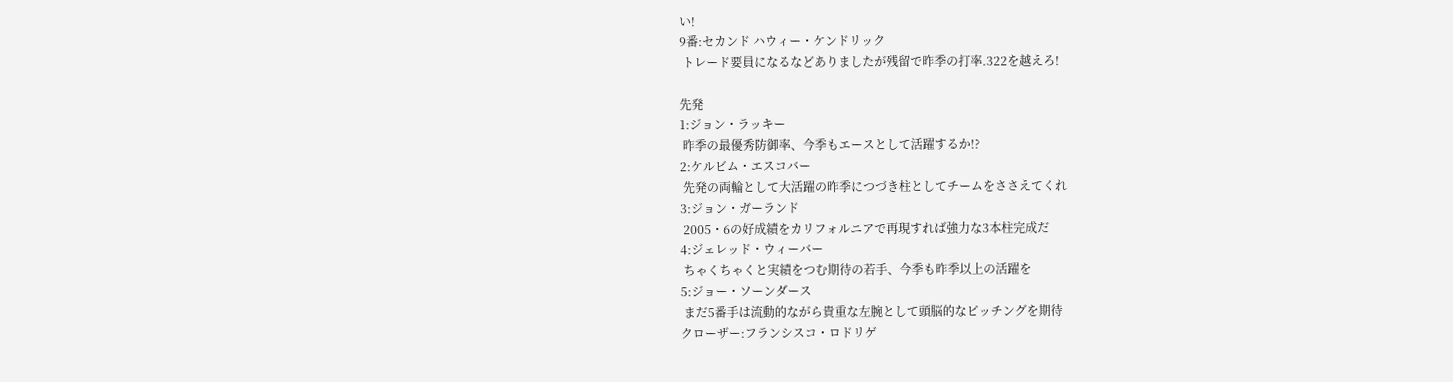い!
9番:セカンド ハウィー・ケンドリック
 トレード要員になるなどありましたが残留で昨季の打率.322を越えろ!

先発
1:ジョン・ラッキー
 昨季の最優秀防御率、今季もエースとして活躍するか!?
2:ケルビム・エスコバー
 先発の両輪として大活躍の昨季につづき柱としてチームをささえてくれ
3:ジョン・ガーランド
 2005・6の好成績をカリフォルニアで再現すれば強力な3本柱完成だ
4:ジェレッド・ウィーバー
 ちゃくちゃくと実績をつむ期待の若手、今季も昨季以上の活躍を
5:ジョー・ソーンダース
 まだ5番手は流動的ながら貴重な左腕として頭脳的なピッチングを期待
クローザー:フランシスコ・ロドリゲ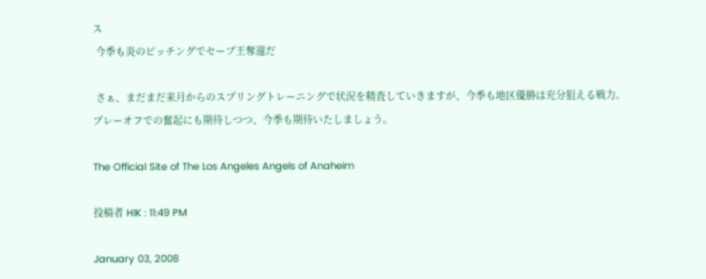ス
 今季も炎のピッチングでセーブ王奪還だ

 さぁ、まだまだ来月からのスプリングトレーニングで状況を精査していきますが、今季も地区優勝は充分狙える戦力。プレーオフでの奮起にも期待しつつ、今季も期待いたしましょう。

The Official Site of The Los Angeles Angels of Anaheim

投稿者 HIK : 11:49 PM

January 03, 2008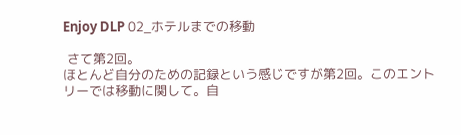Enjoy DLP 02_ホテルまでの移動

 さて第2回。
ほとんど自分のための記録という感じですが第2回。このエントリーでは移動に関して。自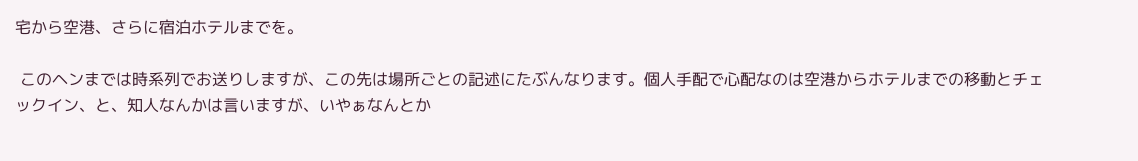宅から空港、さらに宿泊ホテルまでを。

 このヘンまでは時系列でお送りしますが、この先は場所ごとの記述にたぶんなります。個人手配で心配なのは空港からホテルまでの移動とチェックイン、と、知人なんかは言いますが、いやぁなんとか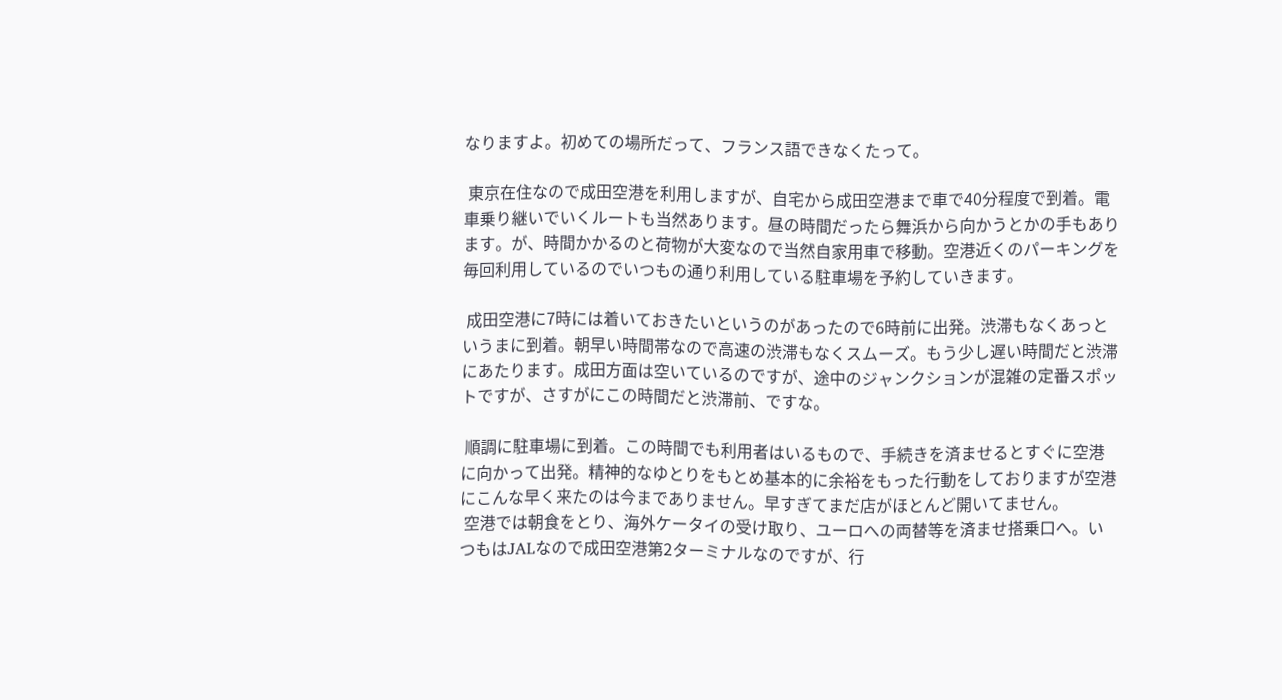なりますよ。初めての場所だって、フランス語できなくたって。

 東京在住なので成田空港を利用しますが、自宅から成田空港まで車で40分程度で到着。電車乗り継いでいくルートも当然あります。昼の時間だったら舞浜から向かうとかの手もあります。が、時間かかるのと荷物が大変なので当然自家用車で移動。空港近くのパーキングを毎回利用しているのでいつもの通り利用している駐車場を予約していきます。

 成田空港に7時には着いておきたいというのがあったので6時前に出発。渋滞もなくあっというまに到着。朝早い時間帯なので高速の渋滞もなくスムーズ。もう少し遅い時間だと渋滞にあたります。成田方面は空いているのですが、途中のジャンクションが混雑の定番スポットですが、さすがにこの時間だと渋滞前、ですな。

 順調に駐車場に到着。この時間でも利用者はいるもので、手続きを済ませるとすぐに空港に向かって出発。精神的なゆとりをもとめ基本的に余裕をもった行動をしておりますが空港にこんな早く来たのは今までありません。早すぎてまだ店がほとんど開いてません。
 空港では朝食をとり、海外ケータイの受け取り、ユーロへの両替等を済ませ搭乗口へ。いつもはJALなので成田空港第2ターミナルなのですが、行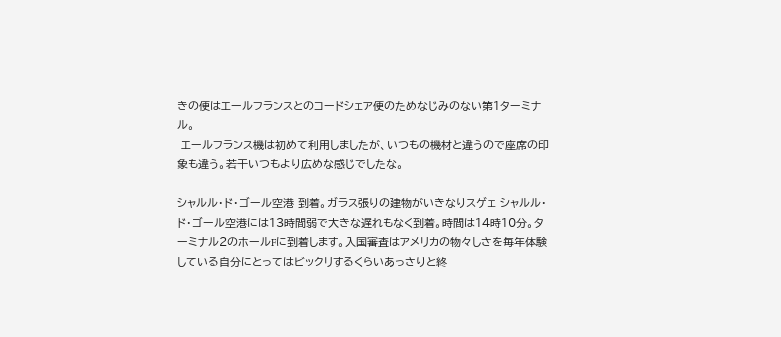きの便はエールフランスとのコードシェア便のためなじみのない第1ターミナル。
 エールフランス機は初めて利用しましたが、いつもの機材と違うので座席の印象も違う。若干いつもより広めな感じでしたな。

シャルル・ド・ゴール空港 到着。ガラス張りの建物がいきなりスゲェ シャルル・ド・ゴール空港には13時間弱で大きな遅れもなく到着。時間は14時10分。ターミナル2のホールFに到着します。入国審査はアメリカの物々しさを毎年体験している自分にとってはビックリするくらいあっさりと終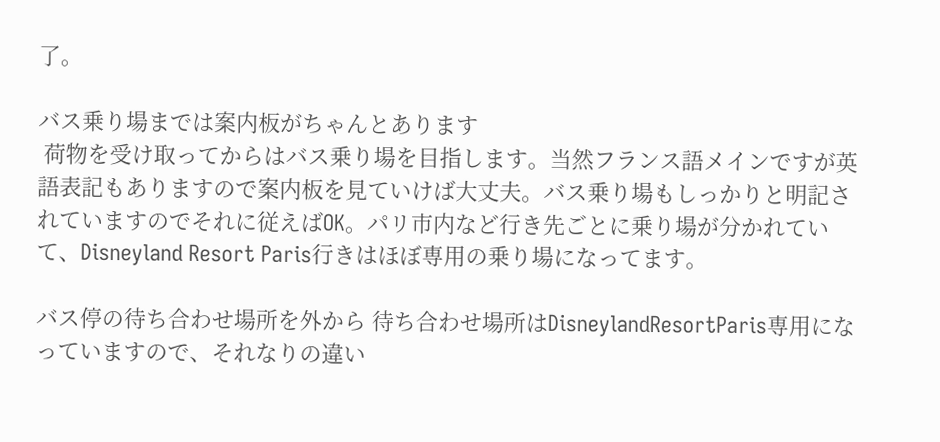了。

バス乗り場までは案内板がちゃんとあります
 荷物を受け取ってからはバス乗り場を目指します。当然フランス語メインですが英語表記もありますので案内板を見ていけば大丈夫。バス乗り場もしっかりと明記されていますのでそれに従えばOK。パリ市内など行き先ごとに乗り場が分かれていて、Disneyland Resort Paris行きはほぼ専用の乗り場になってます。

バス停の待ち合わせ場所を外から 待ち合わせ場所はDisneylandResortParis専用になっていますので、それなりの違い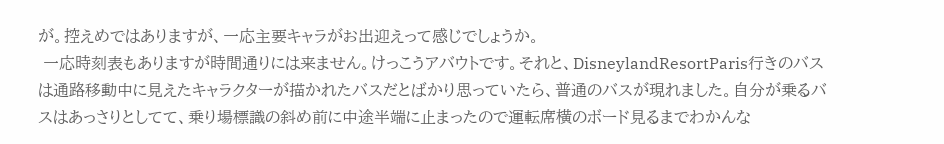が。控えめではありますが、一応主要キャラがお出迎えって感じでしょうか。
 一応時刻表もありますが時間通りには来ません。けっこうアバウトです。それと、DisneylandResortParis行きのバスは通路移動中に見えたキャラクターが描かれたバスだとばかり思っていたら、普通のバスが現れました。自分が乗るバスはあっさりとしてて、乗り場標識の斜め前に中途半端に止まったので運転席横のボード見るまでわかんな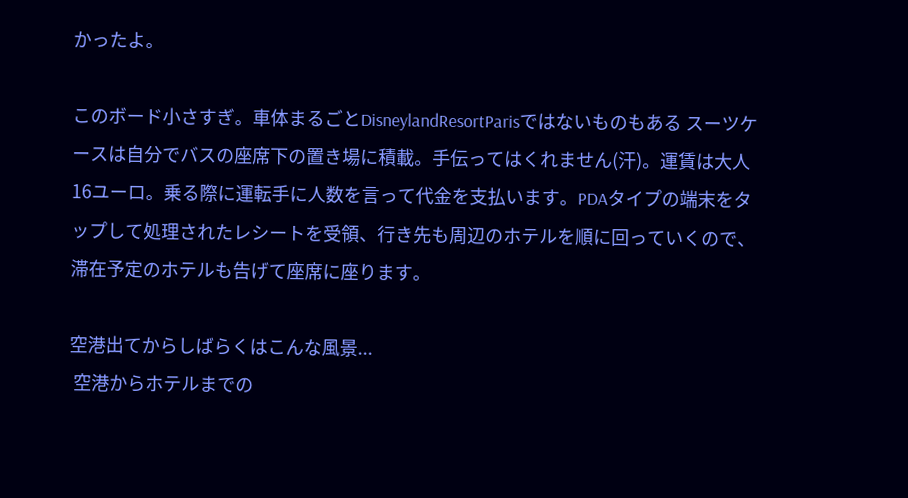かったよ。

このボード小さすぎ。車体まるごとDisneylandResortParisではないものもある スーツケースは自分でバスの座席下の置き場に積載。手伝ってはくれません(汗)。運賃は大人16ユーロ。乗る際に運転手に人数を言って代金を支払います。PDAタイプの端末をタップして処理されたレシートを受領、行き先も周辺のホテルを順に回っていくので、滞在予定のホテルも告げて座席に座ります。

空港出てからしばらくはこんな風景...
 空港からホテルまでの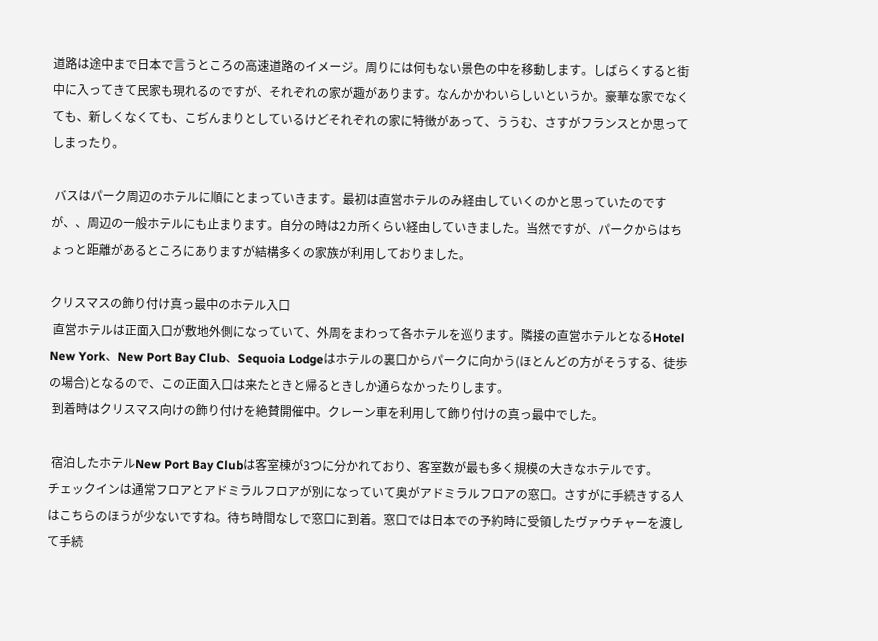道路は途中まで日本で言うところの高速道路のイメージ。周りには何もない景色の中を移動します。しばらくすると街中に入ってきて民家も現れるのですが、それぞれの家が趣があります。なんかかわいらしいというか。豪華な家でなくても、新しくなくても、こぢんまりとしているけどそれぞれの家に特徴があって、ううむ、さすがフランスとか思ってしまったり。

 バスはパーク周辺のホテルに順にとまっていきます。最初は直営ホテルのみ経由していくのかと思っていたのですが、、周辺の一般ホテルにも止まります。自分の時は2カ所くらい経由していきました。当然ですが、パークからはちょっと距離があるところにありますが結構多くの家族が利用しておりました。

クリスマスの飾り付け真っ最中のホテル入口
 直営ホテルは正面入口が敷地外側になっていて、外周をまわって各ホテルを巡ります。隣接の直営ホテルとなるHotel New York、New Port Bay Club、Sequoia Lodgeはホテルの裏口からパークに向かう(ほとんどの方がそうする、徒歩の場合)となるので、この正面入口は来たときと帰るときしか通らなかったりします。
 到着時はクリスマス向けの飾り付けを絶賛開催中。クレーン車を利用して飾り付けの真っ最中でした。

 宿泊したホテルNew Port Bay Clubは客室棟が3つに分かれており、客室数が最も多く規模の大きなホテルです。
チェックインは通常フロアとアドミラルフロアが別になっていて奥がアドミラルフロアの窓口。さすがに手続きする人はこちらのほうが少ないですね。待ち時間なしで窓口に到着。窓口では日本での予約時に受領したヴァウチャーを渡して手続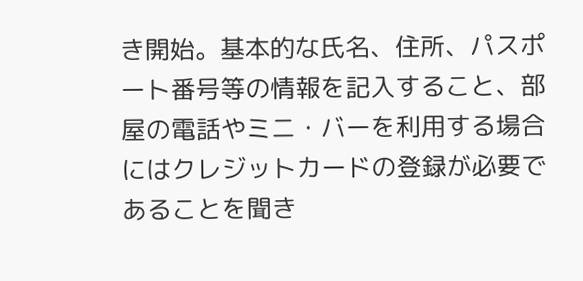き開始。基本的な氏名、住所、パスポート番号等の情報を記入すること、部屋の電話やミニ・バーを利用する場合にはクレジットカードの登録が必要であることを聞き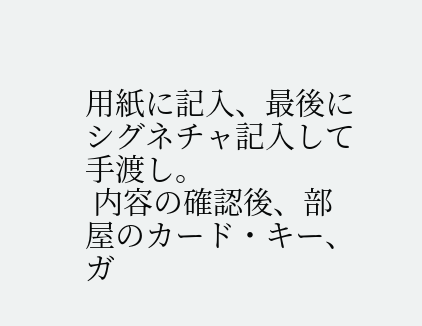用紙に記入、最後にシグネチャ記入して手渡し。
 内容の確認後、部屋のカード・キー、ガ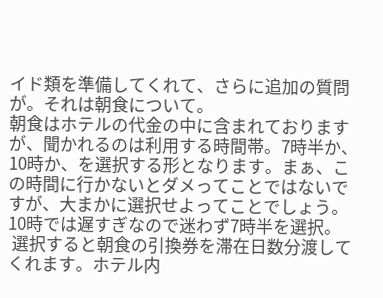イド類を準備してくれて、さらに追加の質問が。それは朝食について。
朝食はホテルの代金の中に含まれておりますが、聞かれるのは利用する時間帯。7時半か、10時か、を選択する形となります。まぁ、この時間に行かないとダメってことではないですが、大まかに選択せよってことでしょう。10時では遅すぎなので迷わず7時半を選択。
 選択すると朝食の引換券を滞在日数分渡してくれます。ホテル内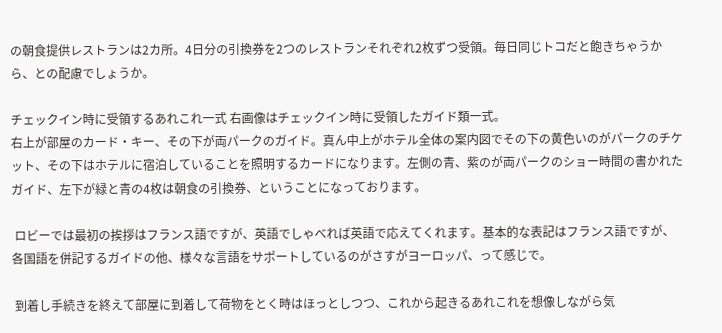の朝食提供レストランは2カ所。4日分の引換券を2つのレストランそれぞれ2枚ずつ受領。毎日同じトコだと飽きちゃうから、との配慮でしょうか。

チェックイン時に受領するあれこれ一式 右画像はチェックイン時に受領したガイド類一式。
右上が部屋のカード・キー、その下が両パークのガイド。真ん中上がホテル全体の案内図でその下の黄色いのがパークのチケット、その下はホテルに宿泊していることを照明するカードになります。左側の青、紫のが両パークのショー時間の書かれたガイド、左下が緑と青の4枚は朝食の引換券、ということになっております。

 ロビーでは最初の挨拶はフランス語ですが、英語でしゃべれば英語で応えてくれます。基本的な表記はフランス語ですが、各国語を併記するガイドの他、様々な言語をサポートしているのがさすがヨーロッパ、って感じで。

 到着し手続きを終えて部屋に到着して荷物をとく時はほっとしつつ、これから起きるあれこれを想像しながら気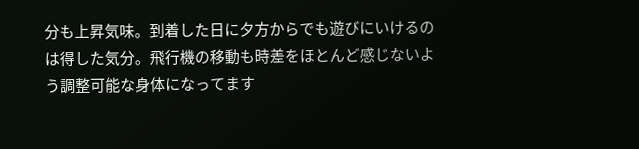分も上昇気味。到着した日に夕方からでも遊びにいけるのは得した気分。飛行機の移動も時差をほとんど感じないよう調整可能な身体になってます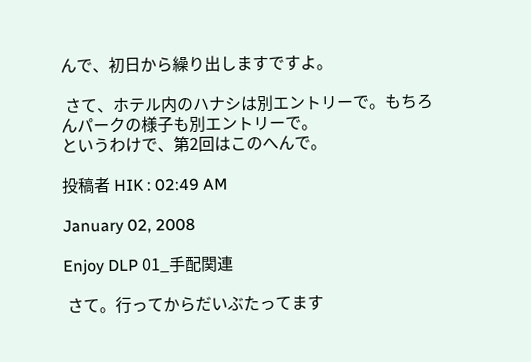んで、初日から繰り出しますですよ。

 さて、ホテル内のハナシは別エントリーで。もちろんパークの様子も別エントリーで。
というわけで、第2回はこのへんで。

投稿者 HIK : 02:49 AM

January 02, 2008

Enjoy DLP 01_手配関連

 さて。行ってからだいぶたってます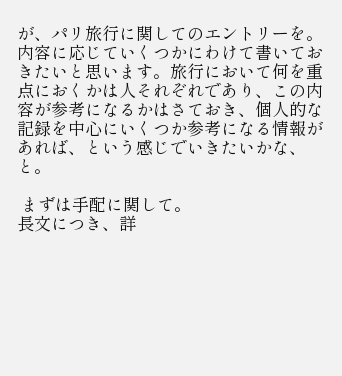が、パリ旅行に関してのエントリーを。内容に応じていくつかにわけて書いておきたいと思います。旅行において何を重点におくかは人それぞれであり、この内容が参考になるかはさておき、個人的な記録を中心にいくつか参考になる情報があれば、という感じでいきたいかな、と。

 まずは手配に関して。
長文につき、詳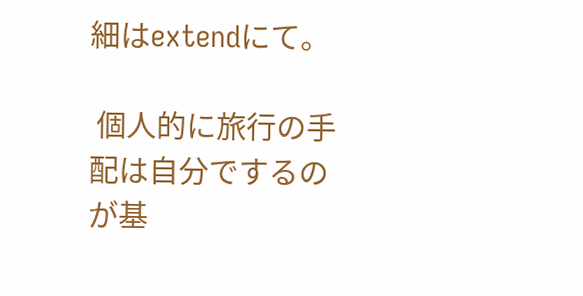細はextendにて。

 個人的に旅行の手配は自分でするのが基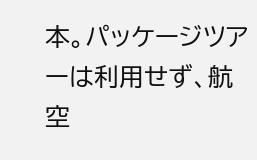本。パッケージツアーは利用せず、航空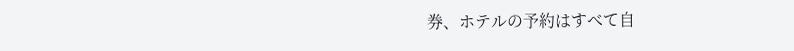券、ホテルの予約はすべて自